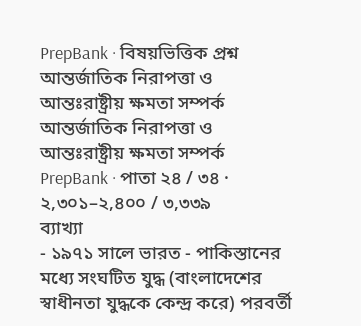PrepBank · বিষয়ভিত্তিক প্রশ্ন
আন্তর্জাতিক নিরাপত্তা ও আন্তঃরাষ্ট্রীয় ক্ষমতা সম্পর্ক
আন্তর্জাতিক নিরাপত্তা ও আন্তঃরাষ্ট্রীয় ক্ষমতা সম্পর্ক
PrepBank · পাতা ২৪ / ৩৪ · ২,৩০১–২,৪০০ / ৩,৩৩৯
ব্যাখ্যা
- ১৯৭১ সালে ভারত - পাকিস্তানের মধ্যে সংঘটিত যুদ্ধ (বাংলাদেশের স্বাধীনতা যুদ্ধকে কেন্দ্র করে) পরবর্তী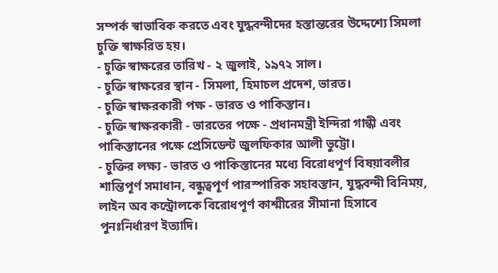সম্পর্ক স্বাভাবিক করতে এবং যুদ্ধবন্দীদের হস্তান্তরের উদ্দেশ্যে সিমলা চুক্তি স্বাক্ষরিত হয়।
- চুক্তি স্বাক্ষরের তারিখ - ২ জুলাই, ১৯৭২ সাল।
- চুক্তি স্বাক্ষরের স্থান - সিমলা, হিমাচল প্রদেশ, ভারত।
- চুক্তি স্বাক্ষরকারী পক্ষ - ভারত ও পাকিস্তান।
- চুক্তি স্বাক্ষরকারী - ভারতের পক্ষে - প্রধানমন্ত্রী ইন্দিরা গান্ধী এবং পাকিস্তানের পক্ষে প্রেসিডেন্ট জুলফিকার আলী ভুট্টো।
- চুক্তির লক্ষ্য - ভারত ও পাকিস্তানের মধ্যে বিরোধপূর্ণ বিষয়াবলীর শান্তিপূর্ণ সমাধান, বন্ধুত্বপূর্ণ পারস্পারিক সহাবস্তান, যুদ্ধবন্দী বিনিময়, লাইন অব কন্ট্রোলকে বিরোধপূর্ণ কাশ্মীরের সীমানা হিসাবে পুনঃনির্ধারণ ইত্যাদি।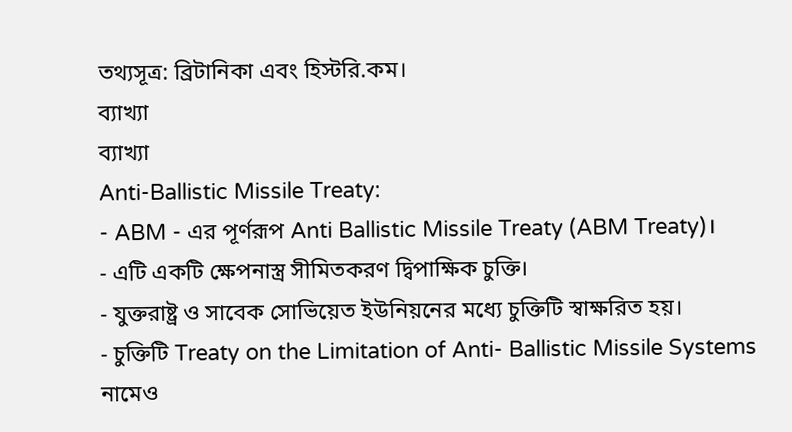তথ্যসূত্র: ব্রিটানিকা এবং হিস্টরি.কম।
ব্যাখ্যা
ব্যাখ্যা
Anti-Ballistic Missile Treaty:
- ABM - এর পূর্ণরূপ Anti Ballistic Missile Treaty (ABM Treaty)।
- এটি একটি ক্ষেপনাস্ত্র সীমিতকরণ দ্বিপাক্ষিক চুক্তি।
- যুক্তরাষ্ট্র ও সাবেক সোভিয়েত ইউনিয়নের মধ্যে চুক্তিটি স্বাক্ষরিত হয়।
- চুক্তিটি Treaty on the Limitation of Anti- Ballistic Missile Systems নামেও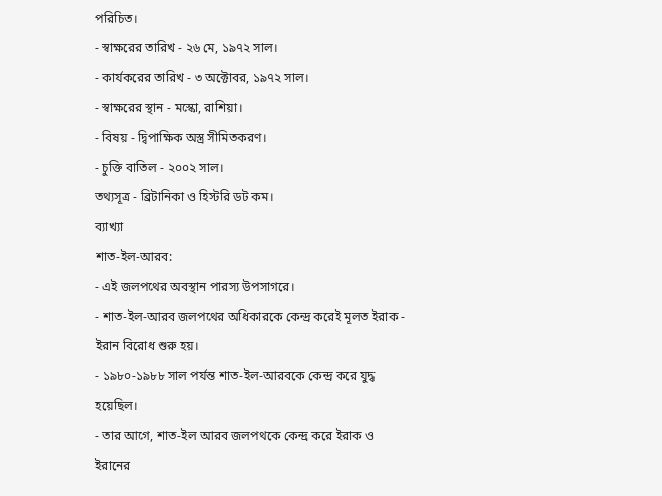পরিচিত।
- স্বাক্ষরের তারিখ - ২৬ মে, ১৯৭২ সাল।
- কার্যকরের তারিখ - ৩ অক্টোবর, ১৯৭২ সাল।
- স্বাক্ষরের স্থান - মস্কো, রাশিয়া।
- বিষয় - দ্বিপাক্ষিক অস্ত্র সীমিতকরণ।
- চুক্তি বাতিল - ২০০২ সাল।
তথ্যসূত্র - ব্রিটানিকা ও হিস্টরি ডট কম।
ব্যাখ্যা
শাত-ইল-আরব:
- এই জলপথের অবস্থান পারস্য উপসাগরে।
- শাত-ইল-আরব জলপথের অধিকারকে কেন্দ্র করেই মূলত ইরাক - ইরান বিরোধ শুরু হয়।
- ১৯৮০-১৯৮৮ সাল পর্যন্ত শাত-ইল-আরবকে কেন্দ্র করে যুদ্ধ হয়েছিল।
- তার আগে, শাত-ইল আরব জলপথকে কেন্দ্র করে ইরাক ও ইরানের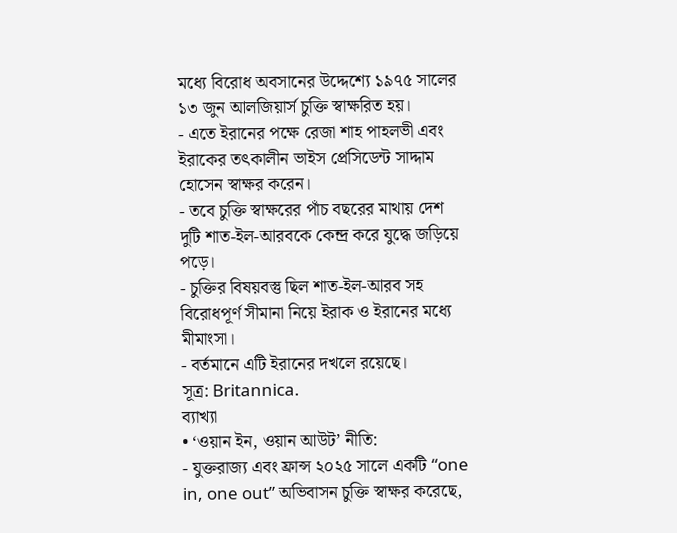মধ্যে বিরোধ অবসানের উদ্দেশ্যে ১৯৭৫ সালের ১৩ জুন আলজিয়ার্স চুক্তি স্বাক্ষরিত হয়।
- এতে ইরানের পক্ষে রেজা শাহ পাহলভী এবং ইরাকের তৎকালীন ভাইস প্রেসিডেন্ট সাদ্দাম হোসেন স্বাক্ষর করেন।
- তবে চুক্তি স্বাক্ষরের পাঁচ বছরের মাথায় দেশ দুটি শাত-ইল-আরবকে কেন্দ্র করে যুদ্ধে জড়িয়ে পড়ে।
- চুক্তির বিষয়বস্তু ছিল শাত-ইল-আরব সহ বিরোধপূর্ণ সীমানা নিয়ে ইরাক ও ইরানের মধ্যে মীমাংসা।
- বর্তমানে এটি ইরানের দখলে রয়েছে।
সূত্র: Britannica.
ব্যাখ্যা
• ‘ওয়ান ইন, ওয়ান আউট’ নীতি:
- যুক্তরাজ্য এবং ফ্রান্স ২০২৫ সালে একটি “one in, one out” অভিবাসন চুক্তি স্বাক্ষর করেছে,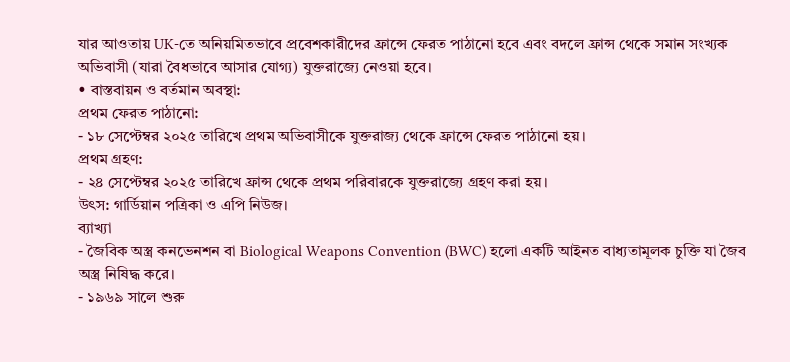যার আওতায় UK-তে অনিয়মিতভাবে প্রবেশকারীদের ফ্রান্সে ফেরত পাঠানো হবে এবং বদলে ফ্রান্স থেকে সমান সংখ্যক অভিবাসী (যারা বৈধভাবে আসার যোগ্য) যুক্তরাজ্যে নেওয়া হবে।
• বাস্তবায়ন ও বর্তমান অবস্থা:
প্রথম ফেরত পাঠানো:
- ১৮ সেপ্টেম্বর ২০২৫ তারিখে প্রথম অভিবাসীকে যুক্তরাজ্য থেকে ফ্রান্সে ফেরত পাঠানো হয়।
প্রথম গ্রহণ:
- ২৪ সেপ্টেম্বর ২০২৫ তারিখে ফ্রান্স থেকে প্রথম পরিবারকে যুক্তরাজ্যে গ্রহণ করা হয়।
উৎস: গার্ডিয়ান পত্রিকা ও এপি নিউজ।
ব্যাখ্যা
- জৈবিক অস্ত্র কনভেনশন বা Biological Weapons Convention (BWC) হলো একটি আইনত বাধ্যতামূলক চুক্তি যা জৈব অস্ত্র নিষিদ্ধ করে।
- ১৯৬৯ সালে শুরু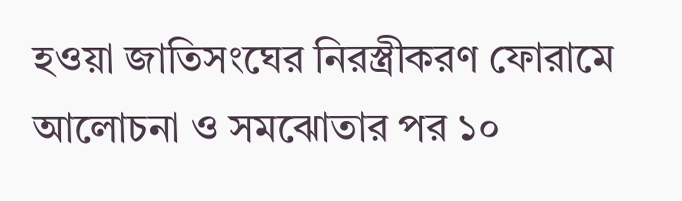হওয়া জাতিসংঘের নিরস্ত্রীকরণ ফোরামে আলোচনা ও সমঝোতার পর ১০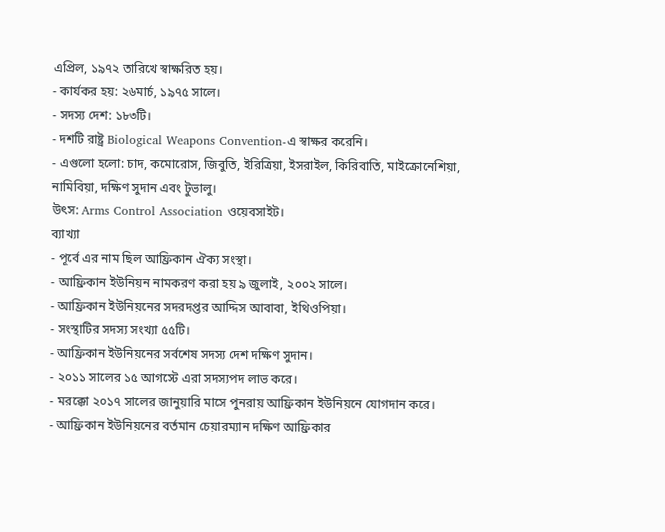এপ্রিল, ১৯৭২ তারিখে স্বাক্ষরিত হয়।
- কার্যকর হয়: ২৬মার্চ, ১৯৭৫ সালে।
- সদস্য দেশ: ১৮৩টি।
- দশটি রাষ্ট্র Biological Weapons Convention-এ স্বাক্ষর করেনি।
- এগুলো হলো: চাদ, কমোরোস, জিবুতি, ইরিত্রিয়া, ইসরাইল, কিরিবাতি, মাইক্রোনেশিয়া, নামিবিয়া, দক্ষিণ সুদান এবং টুভালু।
উৎস: Arms Control Association ওয়েবসাইট।
ব্যাখ্যা
- পূর্বে এর নাম ছিল আফ্রিকান ঐক্য সংস্থা।
- আফ্রিকান ইউনিয়ন নামকরণ করা হয় ৯ জুলাই, ২০০২ সালে।
- আফ্রিকান ইউনিয়নের সদরদপ্তর আদ্দিস আবাবা, ইথিওপিয়া।
- সংস্থাটির সদস্য সংখ্যা ৫৫টি।
- আফ্রিকান ইউনিয়নের সর্বশেষ সদস্য দেশ দক্ষিণ সুদান।
- ২০১১ সালের ১৫ আগস্টে এরা সদস্যপদ লাভ করে।
- মরক্কো ২০১৭ সালের জানুয়ারি মাসে পুনরায় আফ্রিকান ইউনিয়নে যোগদান করে।
- আফ্রিকান ইউনিয়নের বর্তমান চেয়ারম্যান দক্ষিণ আফ্রিকার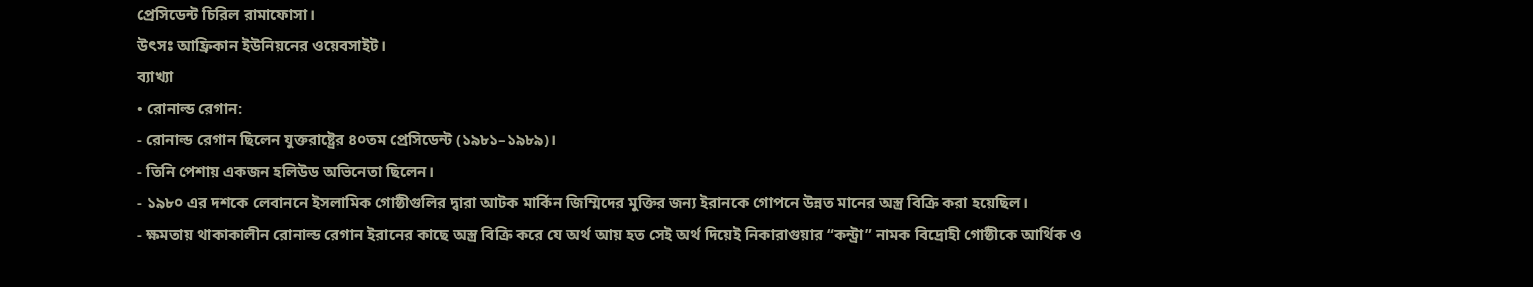প্রেসিডেন্ট চিরিল রামাফোসা।
উৎসঃ আফ্রিকান ইউনিয়নের ওয়েবসাইট।
ব্যাখ্যা
• রোনাল্ড রেগান:
- রোনাল্ড রেগান ছিলেন যুক্তরাষ্ট্রের ৪০তম প্রেসিডেন্ট (১৯৮১–১৯৮৯)।
- তিনি পেশায় একজন হলিউড অভিনেতা ছিলেন।
- ১৯৮০ এর দশকে লেবাননে ইসলামিক গোষ্ঠীগুলির দ্বারা আটক মার্কিন জিম্মিদের মুক্তির জন্য ইরানকে গোপনে উন্নত মানের অস্ত্র বিক্রি করা হয়েছিল।
- ক্ষমতায় থাকাকালীন রোনাল্ড রেগান ইরানের কাছে অস্ত্র বিক্রি করে যে অর্থ আয় হত সেই অর্থ দিয়েই নিকারাগুয়ার “কন্ট্রা” নামক বিদ্রোহী গোষ্ঠীকে আর্থিক ও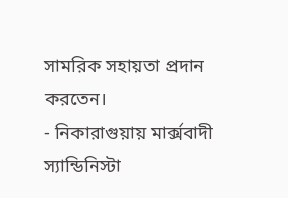সামরিক সহায়তা প্রদান করতেন।
- নিকারাগুয়ায় মার্ক্সবাদী স্যান্ডিনিস্টা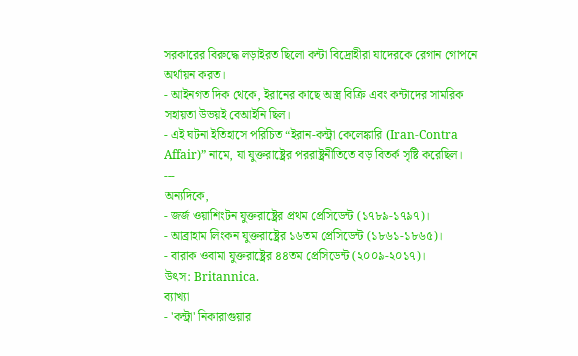সরকারের বিরুদ্ধে লড়াইরত ছিলো কন্টা বিদ্রোহীরা যাদেরকে রেগান গোপনে অর্থায়ন করত।
- আইনগত দিক থেকে, ইরানের কাছে অস্ত্র বিক্রি এবং কন্টাদের সামরিক সহায়তা উভয়ই বেআইনি ছিল।
- এই ঘটনা ইতিহাসে পরিচিত “ইরান-কন্ট্রা কেলেঙ্কারি (Iran-Contra Affair)” নামে, যা যুক্তরাষ্ট্রের পররাষ্ট্রনীতিতে বড় বিতর্ক সৃষ্টি করেছিল।
---
অন্যদিকে,
- জর্জ ওয়াশিংটন যুক্তরাষ্ট্রের প্রথম প্রেসিডেন্ট (১৭৮৯-১৭৯৭)।
- আব্রাহাম লিংকন যুক্তরাষ্ট্রের ১৬তম প্রেসিডেন্ট (১৮৬১-১৮৬৫)।
- বারাক ওবামা যুক্তরাষ্ট্রের ৪৪তম প্রেসিডেন্ট (২০০৯-২০১৭)।
উৎস: Britannica.
ব্যাখ্যা
- 'কন্ট্রা' নিকারাগুয়ার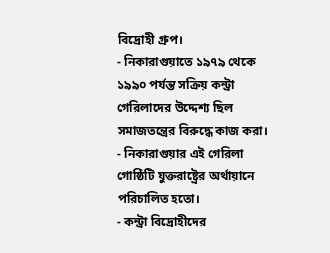বিদ্রোহী গ্রুপ।
- নিকারাগুয়াতে ১৯৭৯ থেকে ১৯৯০ পর্যন্ত সক্রিয় কন্ট্রা গেরিলাদের উদ্দেশ্য ছিল সমাজতন্ত্রের বিরুদ্ধে কাজ করা।
- নিকারাগুয়ার এই গেরিলা গোষ্ঠিটি যুক্তরাষ্ট্রের অর্থায়ানে পরিচালিত হতো।
- কন্ট্রা বিদ্রোহীদের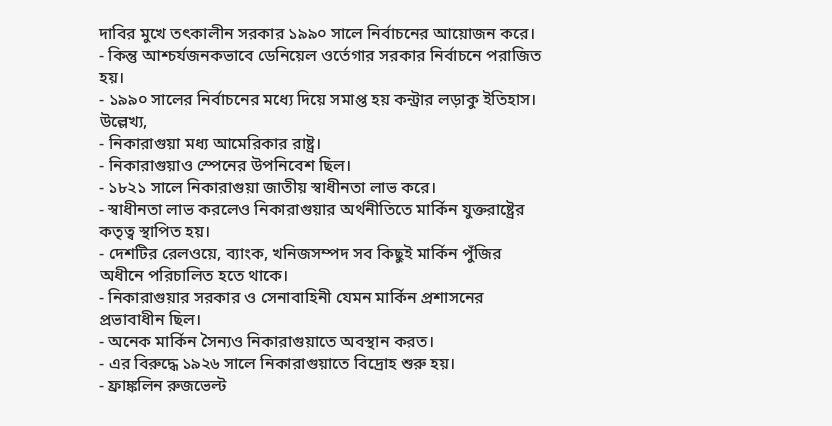দাবির মুখে তৎকালীন সরকার ১৯৯০ সালে নির্বাচনের আয়োজন করে।
- কিন্তু আশ্চর্যজনকভাবে ডেনিয়েল ওর্তেগার সরকার নির্বাচনে পরাজিত হয়।
- ১৯৯০ সালের নির্বাচনের মধ্যে দিয়ে সমাপ্ত হয় কন্ট্রার লড়াকু ইতিহাস।
উল্লেখ্য,
- নিকারাগুয়া মধ্য আমেরিকার রাষ্ট্র।
- নিকারাগুয়াও স্পেনের উপনিবেশ ছিল।
- ১৮২১ সালে নিকারাগুয়া জাতীয় স্বাধীনতা লাভ করে।
- স্বাধীনতা লাভ করলেও নিকারাগুয়ার অর্থনীতিতে মার্কিন যুক্তরাষ্ট্রের কতৃত্ব স্থাপিত হয়।
- দেশটির রেলওয়ে, ব্যাংক, খনিজসম্পদ সব কিছুই মার্কিন পুঁজির অধীনে পরিচালিত হতে থাকে।
- নিকারাগুয়ার সরকার ও সেনাবাহিনী যেমন মার্কিন প্রশাসনের প্রভাবাধীন ছিল।
- অনেক মার্কিন সৈন্যও নিকারাগুয়াতে অবস্থান করত।
- এর বিরুদ্ধে ১৯২৬ সালে নিকারাগুয়াতে বিদ্রোহ শুরু হয়।
- ফ্রাঙ্কলিন রুজভেল্ট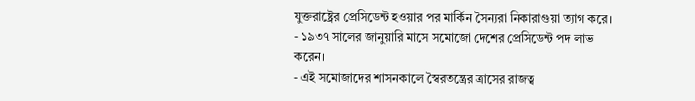যুক্তরাষ্ট্রের প্রেসিডেন্ট হওয়ার পর মার্কিন সৈন্যরা নিকারাগুয়া ত্যাগ করে।
- ১৯৩৭ সালের জানুয়ারি মাসে সমোজো দেশের প্রেসিডেন্ট পদ লাভ করেন।
- এই সমোজাদের শাসনকালে স্বৈরতন্ত্রের ত্রাসের রাজত্ব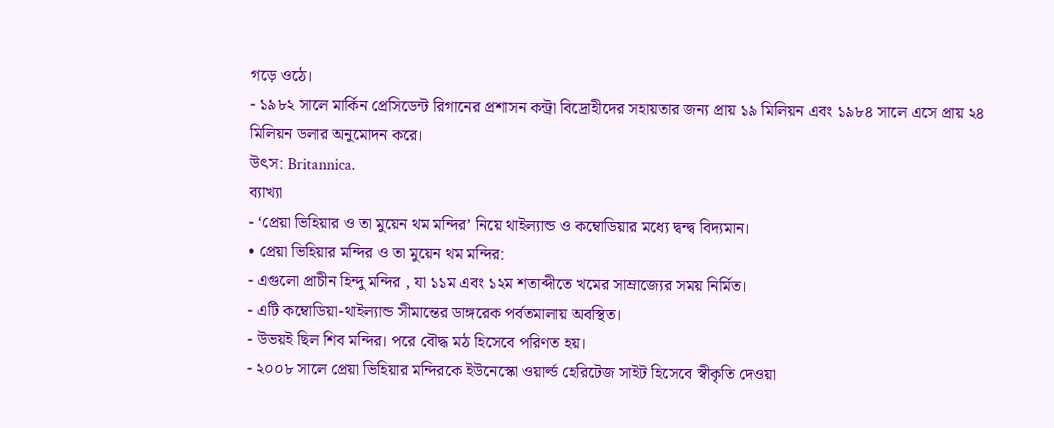গড়ে ওঠে।
- ১৯৮২ সালে মার্কিন প্রেসিডেন্ট রিগানের প্রশাসন কন্ট্রা বিদ্রোহীদের সহায়তার জন্য প্রায় ১৯ মিলিয়ন এবং ১৯৮৪ সালে এসে প্রায় ২৪ মিলিয়ন ডলার অনুমোদন করে।
উৎস: Britannica.
ব্যাখ্যা
- ‘প্রেয়া ভিহিয়ার ও তা মুয়েন থম মন্দির’ নিয়ে থাইল্যান্ড ও কম্বোডিয়ার মধ্যে দ্বন্দ্ব বিদ্যমান।
• প্রেয়া ভিহিয়ার মন্দির ও তা মুয়েন থম মন্দির:
- এগুলো প্রাচীন হিন্দু মন্দির , যা ১১ম এবং ১২ম শতাব্দীতে খমের সাম্রাজ্যের সময় নির্মিত।
- এটি কম্বোডিয়া-থাইল্যান্ড সীমান্তের ডাঙ্গরেক পর্বতমালায় অবস্থিত।
- উভয়ই ছিল শিব মন্দির। পরে বৌদ্ধ মঠ হিসেবে পরিণত হয়।
- ২০০৮ সালে প্রেয়া ভিহিয়ার মন্দিরকে ইউনেস্কো ওয়ার্ল্ড হেরিটেজ সাইট হিসেবে স্বীকৃতি দেওয়া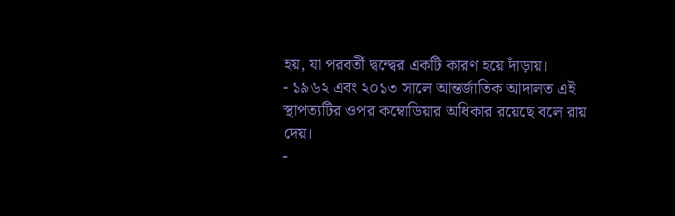হয়, যা পরবর্তী দ্বন্দ্বের একটি কারণ হয়ে দাঁড়ায়।
- ১৯৬২ এবং ২০১৩ সালে আন্তর্জাতিক আদালত এই স্থাপত্যটির ওপর কম্বোডিয়ার অধিকার রয়েছে বলে রায় দেয়।
-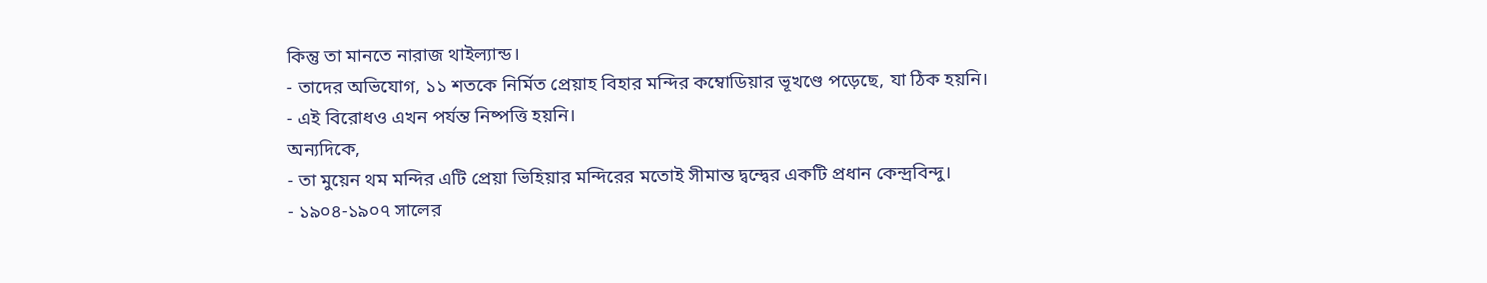কিন্তু তা মানতে নারাজ থাইল্যান্ড।
- তাদের অভিযোগ, ১১ শতকে নির্মিত প্রেয়াহ বিহার মন্দির কম্বোডিয়ার ভূখণ্ডে পড়েছে, যা ঠিক হয়নি।
- এই বিরোধও এখন পর্যন্ত নিষ্পত্তি হয়নি।
অন্যদিকে,
- তা মুয়েন থম মন্দির এটি প্রেয়া ভিহিয়ার মন্দিরের মতোই সীমান্ত দ্বন্দ্বের একটি প্রধান কেন্দ্রবিন্দু।
- ১৯০৪-১৯০৭ সালের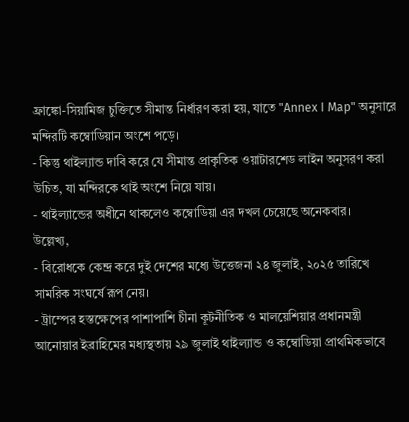ফ্রাঙ্কো-সিয়ামিজ চুক্তিতে সীমান্ত নির্ধারণ করা হয়, যাতে "Annex I Map" অনুসারে মন্দিরটি কম্বোডিয়ান অংশে পড়ে।
- কিন্তু থাইল্যান্ড দাবি করে যে সীমান্ত প্রাকৃতিক ওয়াটারশেড লাইন অনুসরণ করা উচিত, যা মন্দিরকে থাই অংশে নিয়ে যায়।
- থাইল্যান্ডের অধীনে থাকলেও কম্বোডিয়া এর দখল চেয়েছে অনেকবার।
উল্লেখ্য,
- বিরোধকে কেন্দ্র করে দুই দেশের মধ্যে উত্তেজনা ২৪ জুলাই, ২০২৫ তারিখে সামরিক সংঘর্ষে রূপ নেয়।
- ট্রাম্পের হস্তক্ষেপের পাশাপাশি চীনা কূটনীতিক ও মালয়েশিয়ার প্রধানমন্ত্রী আনোয়ার ইব্রাহিমের মধ্যস্থতায় ২৯ জুলাই থাইল্যান্ড ও কম্বোডিয়া প্রাথমিকভাবে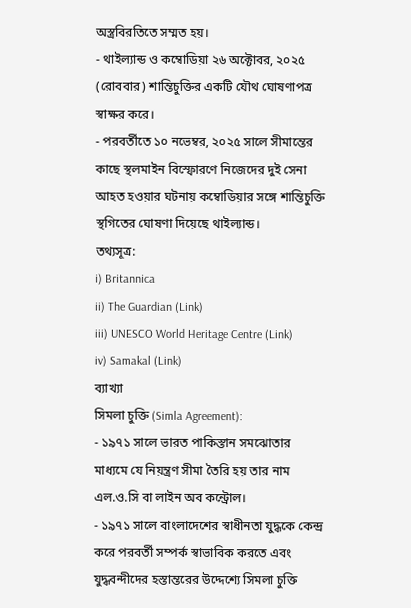অস্ত্রবিরতিতে সম্মত হয়।
- থাইল্যান্ড ও কম্বোডিয়া ২৬ অক্টোবর, ২০২৫ (রোববার) শান্তিচুক্তির একটি যৌথ ঘোষণাপত্র স্বাক্ষর করে।
- পরবর্তীতে ১০ নভেম্বর, ২০২৫ সালে সীমান্তের কাছে স্থলমাইন বিস্ফোরণে নিজেদের দুই সেনা আহত হওয়ার ঘটনায় কম্বোডিয়ার সঙ্গে শান্তিচুক্তি স্থগিতের ঘোষণা দিয়েছে থাইল্যান্ড।
তথ্যসূত্র:
i) Britannica
ii) The Guardian (Link)
iii) UNESCO World Heritage Centre (Link)
iv) Samakal (Link)
ব্যাখ্যা
সিমলা চুক্তি (Simla Agreement):
- ১৯৭১ সালে ভারত পাকিস্তান সমঝোতার মাধ্যমে যে নিয়ন্ত্রণ সীমা তৈরি হয় তার নাম এল.ও.সি বা লাইন অব কন্ট্রোল।
- ১৯৭১ সালে বাংলাদেশের স্বাধীনতা যুদ্ধকে কেন্দ্র করে পরবর্তী সম্পর্ক স্বাভাবিক করতে এবং যুদ্ধবন্দীদের হস্তান্তরের উদ্দেশ্যে সিমলা চুক্তি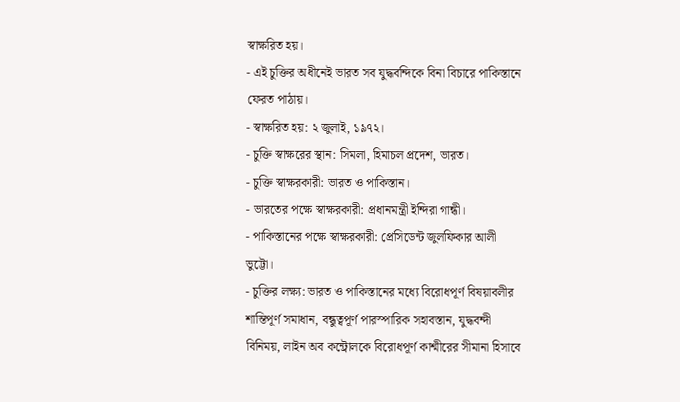স্বাক্ষরিত হয়।
- এই চুক্তির অধীনেই ভারত সব যুদ্ধবন্দিকে বিনা বিচারে পাকিস্তানে ফেরত পাঠায়।
- স্বাক্ষরিত হয়: ২ জুলাই, ১৯৭২।
- চুক্তি স্বাক্ষরের স্থান: সিমলা, হিমাচল প্রদেশ, ভারত।
- চুক্তি স্বাক্ষরকারী: ভারত ও পাকিস্তান।
- ভারতের পক্ষে স্বাক্ষরকারী: প্রধানমন্ত্রী ইন্দিরা গান্ধী।
- পাকিস্তানের পক্ষে স্বাক্ষরকারী: প্রেসিডেন্ট জুলফিকার আলী ভুট্টো।
- চুক্তির লক্ষ্য: ভারত ও পাকিস্তানের মধ্যে বিরোধপূর্ণ বিষয়াবলীর শান্তিপূর্ণ সমাধান, বন্ধুত্বপূর্ণ পারস্পারিক সহাবস্তান, যুদ্ধবন্দী বিনিময়, লাইন অব কন্ট্রোলকে বিরোধপূর্ণ কাশ্মীরের সীমানা হিসাবে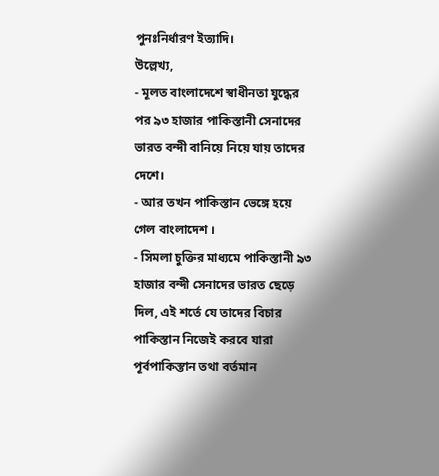পুনঃনির্ধারণ ইত্যাদি।
উল্লেখ্য,
- মূলত বাংলাদেশে স্বাধীনতা যুদ্ধের পর ৯৩ হাজার পাকিস্তানী সেনাদের ভারত বন্দী বানিয়ে নিয়ে যায় তাদের দেশে।
- আর তখন পাকিস্তান ভেঙ্গে হয়ে গেল বাংলাদেশ ।
- সিমলা চুক্তির মাধ্যমে পাকিস্তানী ৯৩ হাজার বন্দী সেনাদের ভারত ছেড়ে দিল, এই শর্তে যে তাদের বিচার পাকিস্তান নিজেই করবে যারা পূর্বপাকিস্তান তথা বর্তমান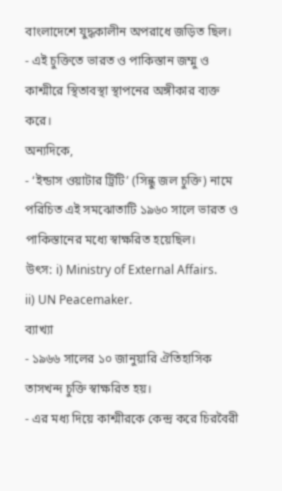বাংলাদেশে যুদ্ধকালীন অপরাধে জড়িত ছিল।
- এই চুক্তিতে ভারত ও পাকিস্তান জম্মু ও কাশ্মীরে স্থিতাবস্থা স্থাপনের অঙ্গীকার ব্যক্ত করে।
অন্যদিকে,
- ‘ইন্ডাস ওয়াটার ট্রিটি’ (সিন্ধু জল চুক্তি) নামে পরিচিত এই সমঝোতাটি ১৯৬০ সালে ভারত ও পাকিস্তানের মধ্যে স্বাক্ষরিত হয়েছিল।
উৎস: i) Ministry of External Affairs.
ii) UN Peacemaker.
ব্যাখ্যা
- ১৯৬৬ সালের ১০ জানুয়ারি ঐতিহাসিক তাসখন্দ চুক্তি স্বাক্ষরিত হয়।
- এর মধ্য দিয়ে কাশ্মীরকে কেন্দ্র করে চিরবৈরী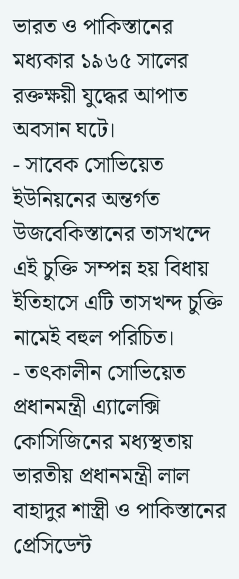ভারত ও পাকিস্তানের মধ্যকার ১৯৬৫ সালের রক্তক্ষয়ী যুদ্ধের আপাত অবসান ঘটে।
- সাবেক সোভিয়েত ইউনিয়নের অন্তর্গত উজবেকিস্তানের তাসখন্দে এই চুক্তি সম্পন্ন হয় বিধায় ইতিহাসে এটি তাসখন্দ চুক্তি নামেই বহুল পরিচিত।
- তৎকালীন সোভিয়েত প্রধানমন্ত্রী এ্যালেক্সি কোসিজিনের মধ্যস্থতায় ভারতীয় প্রধানমন্ত্রী লাল বাহাদুর শাস্ত্রী ও পাকিস্তানের প্রেসিডেন্ট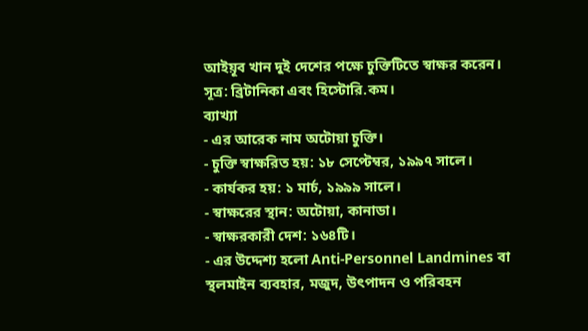আইয়ূব খান দুই দেশের পক্ষে চুক্তিটিতে স্বাক্ষর করেন।
সূত্র: ব্রিটানিকা এবং হিস্টোরি.কম।
ব্যাখ্যা
- এর আরেক নাম অটোয়া চুক্তি।
- চুক্তি স্বাক্ষরিত হয়: ১৮ সেপ্টেম্বর, ১৯৯৭ সালে।
- কার্যকর হয়: ১ মার্চ, ১৯৯৯ সালে।
- স্বাক্ষরের স্থান: অটোয়া, কানাডা।
- স্বাক্ষরকারী দেশ: ১৬৪টি।
- এর উদ্দেশ্য হলো Anti-Personnel Landmines বা স্থলমাইন ব্যবহার, মজুদ, উৎপাদন ও পরিবহন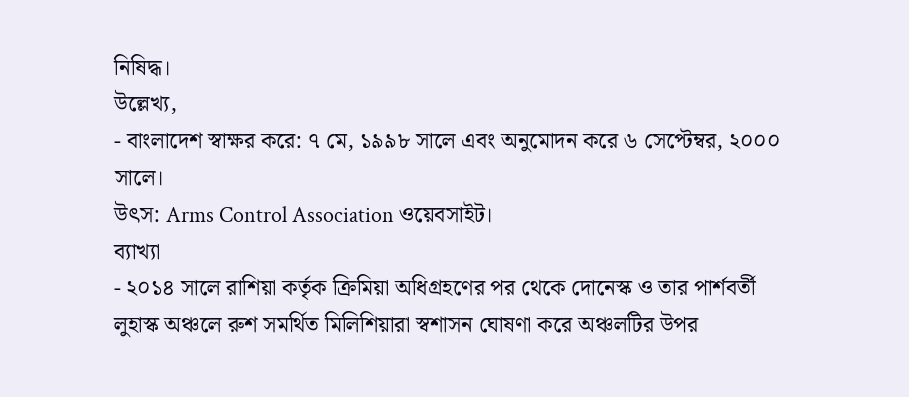নিষিদ্ধ।
উল্লেখ্য,
- বাংলাদেশ স্বাক্ষর করে: ৭ মে, ১৯৯৮ সালে এবং অনুমোদন করে ৬ সেপ্টেম্বর, ২০০০ সালে।
উৎস: Arms Control Association ওয়েবসাইট।
ব্যাখ্যা
- ২০১৪ সালে রাশিয়া কর্তৃক ক্রিমিয়া অধিগ্রহণের পর থেকে দোনেস্ক ও তার পার্শবর্তী লুহাস্ক অঞ্চলে রুশ সমর্থিত মিলিশিয়ারা স্বশাসন ঘোষণা করে অঞ্চলটির উপর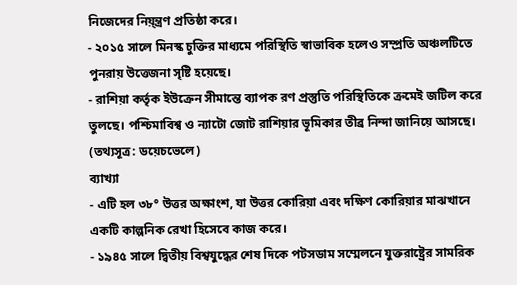নিজেদের নিয়্ন্ত্রণ প্রতিষ্ঠা করে।
- ২০১৫ সালে মিনস্ক চুক্তির মাধ্যমে পরিস্থিতি স্বাভাবিক হলেও সম্প্রতি অঞ্চলটিতে পুনরায় উত্তেজনা সৃষ্টি হয়েছে।
- রাশিয়া কর্তৃক ইউক্রেন সীমান্তে ব্যাপক রণ প্রস্তুতি পরিস্থিতিকে ক্রমেই জটিল করে তুলছে। পশ্চিমাবিশ্ব ও ন্যাটো জোট রাশিয়ার ভূমিকার তীব্র নিন্দা জানিয়ে আসছে।
(তথ্যসূত্র: ডয়েচভেলে)
ব্যাখ্যা
- এটি হল ৩৮° উত্তর অক্ষাংশ, যা উত্তর কোরিয়া এবং দক্ষিণ কোরিয়ার মাঝখানে একটি কাল্পনিক রেখা হিসেবে কাজ করে।
- ১৯৪৫ সালে দ্বিতীয় বিশ্বযুদ্ধের শেষ দিকে পটসডাম সম্মেলনে যুক্তরাষ্ট্রের সামরিক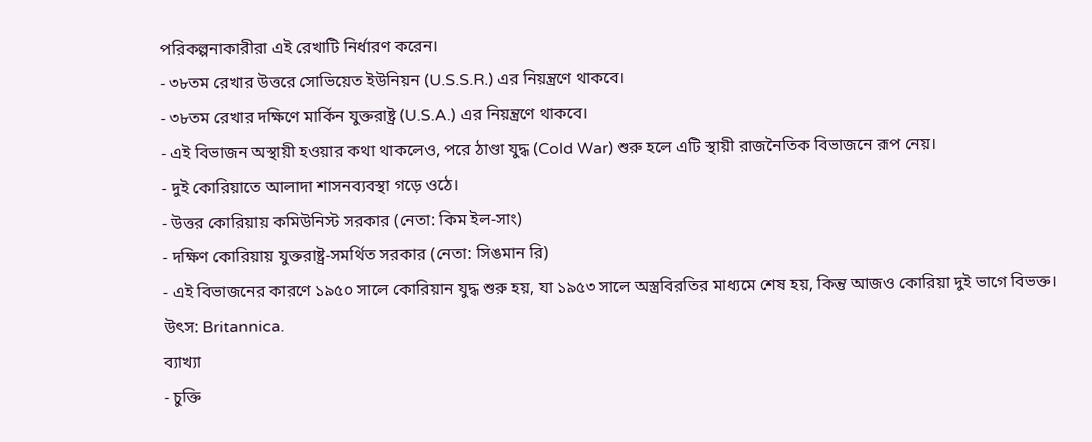পরিকল্পনাকারীরা এই রেখাটি নির্ধারণ করেন।
- ৩৮তম রেখার উত্তরে সোভিয়েত ইউনিয়ন (U.S.S.R.) এর নিয়ন্ত্রণে থাকবে।
- ৩৮তম রেখার দক্ষিণে মার্কিন যুক্তরাষ্ট্র (U.S.A.) এর নিয়ন্ত্রণে থাকবে।
- এই বিভাজন অস্থায়ী হওয়ার কথা থাকলেও, পরে ঠাণ্ডা যুদ্ধ (Cold War) শুরু হলে এটি স্থায়ী রাজনৈতিক বিভাজনে রূপ নেয়।
- দুই কোরিয়াতে আলাদা শাসনব্যবস্থা গড়ে ওঠে।
- উত্তর কোরিয়ায় কমিউনিস্ট সরকার (নেতা: কিম ইল-সাং)
- দক্ষিণ কোরিয়ায় যুক্তরাষ্ট্র-সমর্থিত সরকার (নেতা: সিঙমান রি)
- এই বিভাজনের কারণে ১৯৫০ সালে কোরিয়ান যুদ্ধ শুরু হয়, যা ১৯৫৩ সালে অস্ত্রবিরতির মাধ্যমে শেষ হয়, কিন্তু আজও কোরিয়া দুই ভাগে বিভক্ত।
উৎস: Britannica.
ব্যাখ্যা
- চুক্তি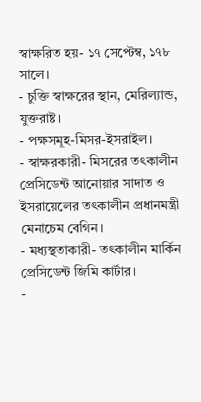স্বাক্ষরিত হয়- ১৭ সেপ্টেম্ব, ১৭৮ সালে।
- চুক্তি স্বাক্ষরের স্থান, মেরিল্যান্ড, যুক্তরাষ্ট।
- পক্ষসমূহ-মিসর-ইসরাইল।
- স্বাক্ষরকারী- মিসরের তৎকালীন প্রেসিডেন্ট আনোয়ার সাদাত ও ইসরায়েলের তৎকালীন প্রধানমন্ত্রী মেনাচেম বেগিন।
- মধ্যস্থতাকারী- তৎকালীন মার্কিন প্রেসিডেন্ট জিমি কার্টার।
-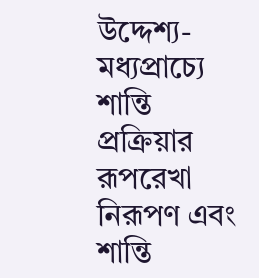উদ্দেশ্য- মধ্যপ্রাচ্যে শান্তি প্রক্রিয়ার রূপরেখা নিরূপণ এবং শান্তি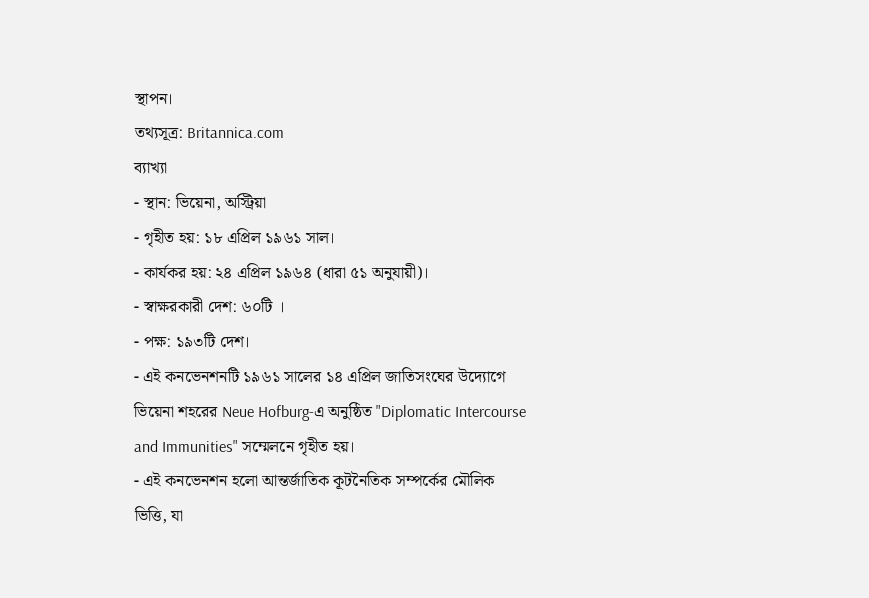স্থাপন।
তথ্যসূত্র: Britannica.com
ব্যাখ্যা
- স্থান: ভিয়েনা, অস্ট্রিয়া
- গৃহীত হয়: ১৮ এপ্রিল ১৯৬১ সাল।
- কার্যকর হয়: ২৪ এপ্রিল ১৯৬৪ (ধারা ৫১ অনুযায়ী)।
- স্বাক্ষরকারী দেশ: ৬০টি ।
- পক্ষ: ১৯৩টি দেশ।
- এই কনভেনশনটি ১৯৬১ সালের ১৪ এপ্রিল জাতিসংঘের উদ্যোগে ভিয়েনা শহরের Neue Hofburg-এ অনুষ্ঠিত "Diplomatic Intercourse and Immunities" সম্মেলনে গৃহীত হয়।
- এই কনভেনশন হলো আন্তর্জাতিক কূটনৈতিক সম্পর্কের মৌলিক ভিত্তি, যা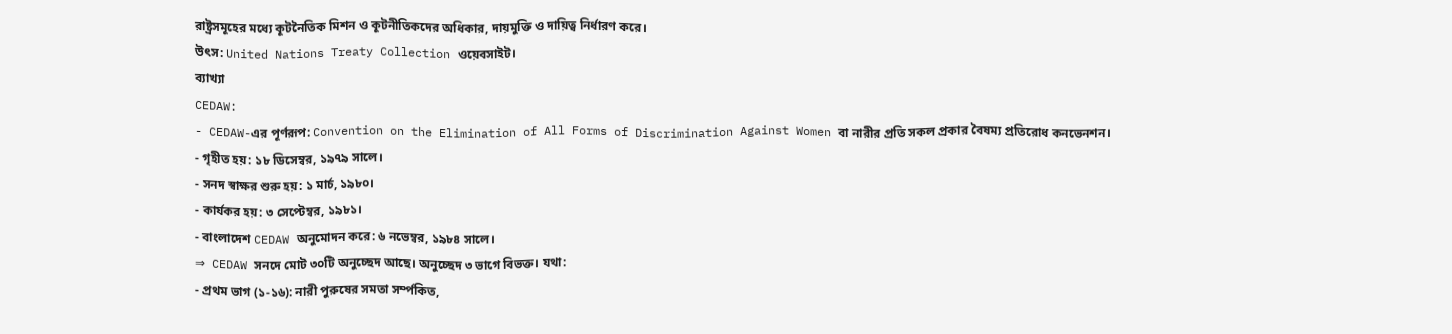রাষ্ট্রসমূহের মধ্যে কূটনৈতিক মিশন ও কূটনীতিকদের অধিকার, দায়মুক্তি ও দায়িত্ব নির্ধারণ করে।
উৎস: United Nations Treaty Collection ওয়েবসাইট।
ব্যাখ্যা
CEDAW:
- CEDAW-এর পূর্ণরূপ: Convention on the Elimination of All Forms of Discrimination Against Women বা নারীর প্রতি সকল প্রকার বৈষম্য প্রতিরোধ কনভেনশন।
- গৃহীত হয়: ১৮ ডিসেম্বর, ১৯৭৯ সালে।
- সনদ স্বাক্ষর শুরু হয়: ১ মার্চ, ১৯৮০।
- কার্যকর হয়: ৩ সেপ্টেম্বর, ১৯৮১।
- বাংলাদেশ CEDAW অনুমোদন করে: ৬ নভেম্বর, ১৯৮৪ সালে।
⇒ CEDAW সনদে মোট ৩০টি অনুচ্ছেদ আছে। অনুচ্ছেদ ৩ ভাগে বিভক্ত। যথা:
- প্রথম ভাগ (১-১৬): নারী পুরুষের সমতা সর্ম্পকিত,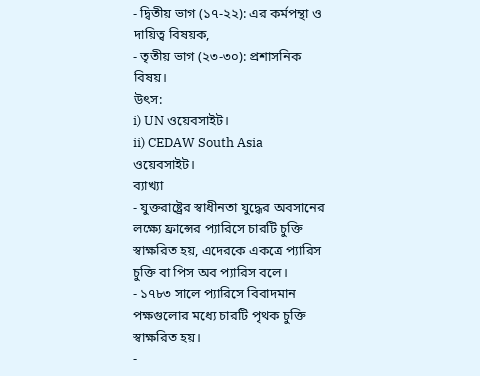- দ্বিতীয় ভাগ (১৭-২২): এর কর্মপন্থা ও দায়িত্ব বিষয়ক,
- তৃতীয় ভাগ (২৩-৩০): প্রশাসনিক বিষয়।
উৎস:
i) UN ওয়েবসাইট।
ii) CEDAW South Asia ওয়েবসাইট।
ব্যাখ্যা
- যুক্তরাষ্ট্রের স্বাধীনতা যুদ্ধের অবসানের লক্ষ্যে ফ্রান্সের প্যারিসে চারটি চুক্তি স্বাক্ষরিত হয়, এদেরকে একত্রে প্যারিস চুক্তি বা পিস অব প্যারিস বলে।
- ১৭৮৩ সালে প্যারিসে বিবাদমান পক্ষগুলোর মধ্যে চারটি পৃথক চুক্তি স্বাক্ষরিত হয়।
-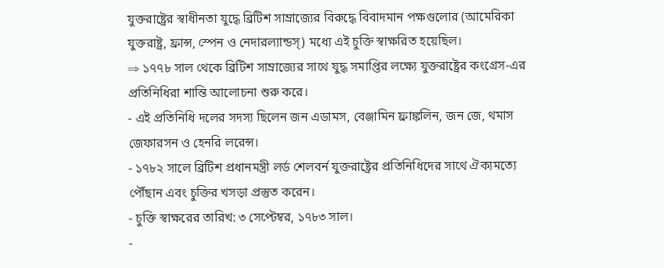যুক্তরাষ্ট্রের স্বাধীনতা যুদ্ধে ব্রিটিশ সাম্রাজ্যের বিরুদ্ধে বিবাদমান পক্ষগুলোর (আমেরিকা যুক্তরাষ্ট্র, ফ্রান্স, স্পেন ও নেদারল্যান্ডস্) মধ্যে এই চুক্তি স্বাক্ষরিত হয়েছিল।
⇒ ১৭৭৮ সাল থেকে ব্রিটিশ সাম্রাজ্যের সাথে যুদ্ধ সমাপ্তির লক্ষ্যে যুক্তরাষ্ট্রের কংগ্রেস-এর প্রতিনিধিরা শান্তি আলোচনা শুরু করে।
- এই প্রতিনিধি দলের সদস্য ছিলেন জন এডামস, বেঞ্জামিন ফ্রাঙ্কলিন, জন জে, থমাস জেফারসন ও হেনরি লরেন্স।
- ১৭৮২ সালে ব্রিটিশ প্রধানমন্ত্রী লর্ড শেলবর্ন যুক্তরাষ্ট্রের প্রতিনিধিদের সাথে ঐক্যমত্যে পৌঁছান এবং চুক্তির খসড়া প্রস্তুত করেন।
- চুক্তি স্বাক্ষরের তারিখ: ৩ সেপ্টেম্বর, ১৭৮৩ সাল।
-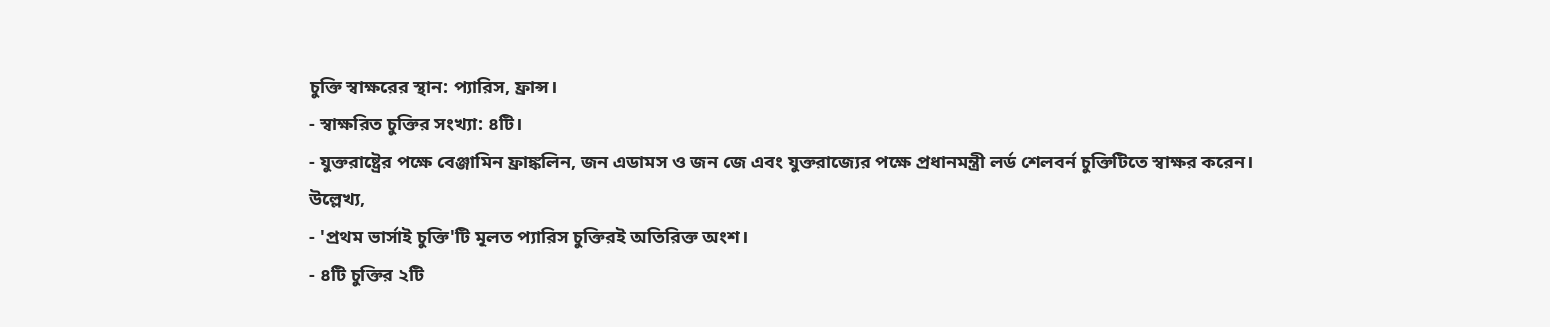চুক্তি স্বাক্ষরের স্থান: প্যারিস, ফ্রান্স।
- স্বাক্ষরিত চুক্তির সংখ্যা: ৪টি।
- যুক্তরাষ্ট্রের পক্ষে বেঞ্জামিন ফ্রাঙ্কলিন, জন এডামস ও জন জে এবং যুক্তরাজ্যের পক্ষে প্রধানমন্ত্রী লর্ড শেলবর্ন চুক্তিটিতে স্বাক্ষর করেন।
উল্লেখ্য,
- 'প্রথম ভার্সাই চুক্তি'টি মূলত প্যারিস চুক্তিরই অতিরিক্ত অংশ।
- ৪টি চুক্তির ২টি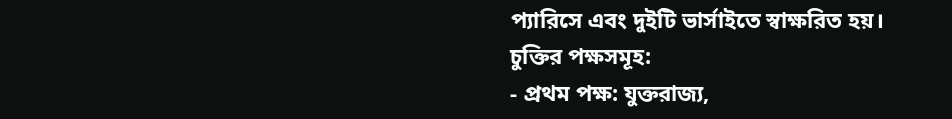প্যারিসে এবং দুইটি ভার্সাইতে স্বাক্ষরিত হয়।
চুক্তির পক্ষসমূহ:
- প্রথম পক্ষ: যুক্তরাজ্য,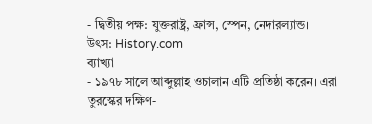- দ্বিতীয় পক্ষ: যুক্তরাষ্ট্র, ফ্রান্স, স্পেন, নেদারল্যান্ড।
উৎস: History.com
ব্যাখ্যা
- ১৯৭৮ সালে আব্দুল্লাহ ওচালান এটি প্রতিষ্ঠা করেন। এরা তুরস্কের দক্ষিণ-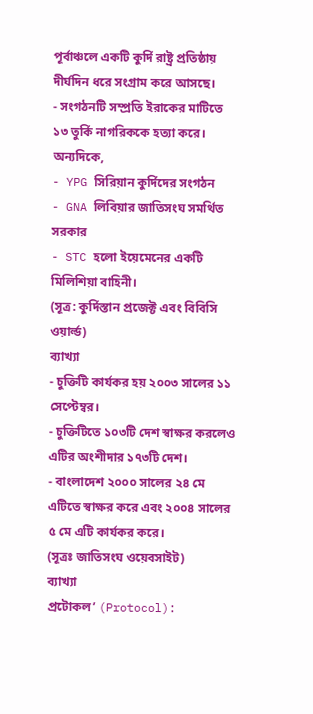পূর্বাঞ্চলে একটি কুর্দি রাষ্ট্র প্রতিষ্ঠায় দীর্ঘদিন ধরে সংগ্রাম করে আসছে।
- সংগঠনটি সম্প্রতি ইরাকের মাটিতে ১৩ তুর্কি নাগরিককে হত্যা করে।
অন্যদিকে,
- YPG সিরিয়ান কুর্দিদের সংগঠন
- GNA লিবিয়ার জাতিসংঘ সমর্থিত সরকার
- STC হলো ইয়েমেনের একটি মিলিশিয়া বাহিনী।
(সূত্র: কুর্দিস্তান প্রজেক্ট এবং বিবিসি ওয়ার্ল্ড)
ব্যাখ্যা
- চুক্তিটি কার্যকর হয় ২০০৩ সালের ১১ সেপ্টেম্বর।
- চুক্তিটিতে ১০৩টি দেশ স্বাক্ষর করলেও এটির অংশীদার ১৭৩টি দেশ।
- বাংলাদেশ ২০০০ সালের ২৪ মে এটিতে স্বাক্ষর করে এবং ২০০৪ সালের ৫ মে এটি কার্যকর করে।
(সূত্রঃ জাতিসংঘ ওয়েবসাইট)
ব্যাখ্যা
প্রটোকল’ (Protocol):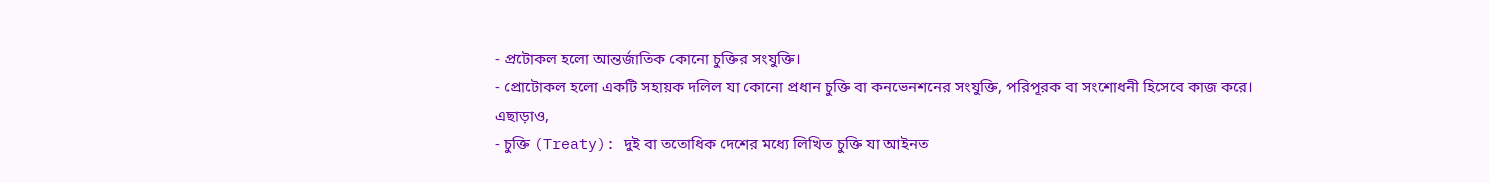- প্রটোকল হলো আন্তর্জাতিক কোনো চুক্তির সংযুক্তি।
- প্রোটোকল হলো একটি সহায়ক দলিল যা কোনো প্রধান চুক্তি বা কনভেনশনের সংযুক্তি, পরিপূরক বা সংশোধনী হিসেবে কাজ করে।
এছাড়াও,
- চুক্তি (Treaty): দুই বা ততোধিক দেশের মধ্যে লিখিত চুক্তি যা আইনত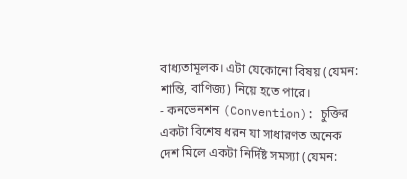বাধ্যতামূলক। এটা যেকোনো বিষয় (যেমন: শান্তি, বাণিজ্য) নিয়ে হতে পারে।
- কনভেনশন (Convention): চুক্তির একটা বিশেষ ধরন যা সাধারণত অনেক দেশ মিলে একটা নির্দিষ্ট সমস্যা (যেমন: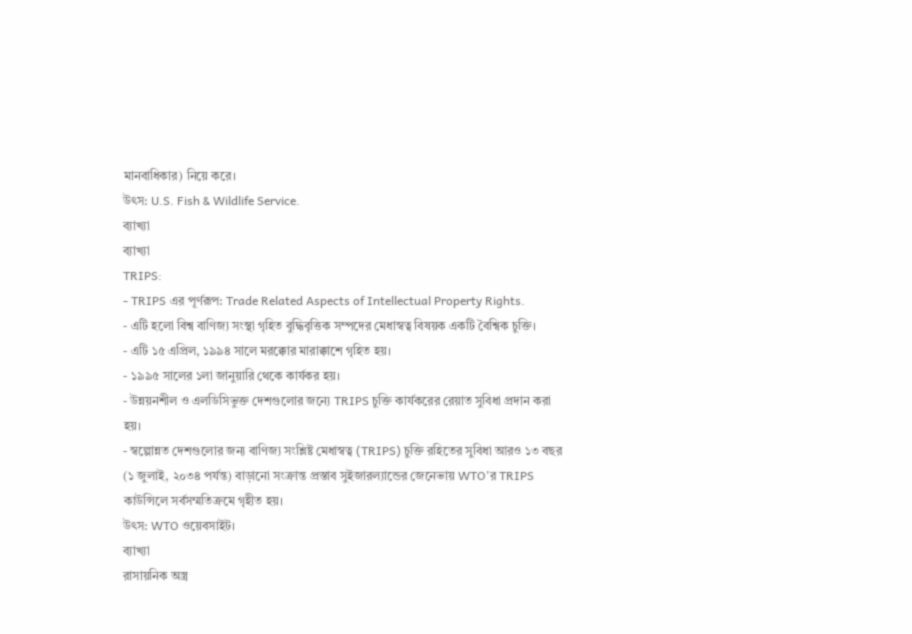মানবাধিকার) নিয়ে করে।
উৎস: U.S. Fish & Wildlife Service.
ব্যাখ্যা
ব্যাখ্যা
TRIPS:
- TRIPS এর পূর্ণরূপ: Trade Related Aspects of Intellectual Property Rights.
- এটি হলো বিশ্ব বাণিজ্য সংস্থা গৃহিত বুদ্ধিবৃত্তিক সম্পদের মেধাস্বত্ব বিষয়ক একটি বৈশ্বিক চুক্তি।
- এটি ১৫ এপ্রিল, ১৯৯৪ সালে মরক্কোর মারাক্কাশে গৃহিত হয়।
- ১৯৯৫ সালের ১লা জানুয়ারি থেকে কার্যকর হয়।
- উন্নয়নশীল ও এলডিসিভুক্ত দেশগুলোর জন্যে TRIPS চুক্তি কার্যকরের রেয়াত সুবিধা প্রদান করা হয়।
- স্বল্পোন্নত দেশগুলোর জন্য বাণিজ্য সংশ্লিষ্ট মেধাস্বত্ব (TRIPS) চুক্তি রহিতের সুবিধা আরও ১৩ বছর (১ জুলাই, ২০৩৪ পর্যন্ত) বাড়ানো সংক্রান্ত প্রস্তাব সুইজারল্যান্ডের জেনেভায় WTO'র TRIPS কাউন্সিলে সর্বসম্মতিক্রমে গৃহীত হয়।
উৎস: WTO ওয়েবসাইট।
ব্যাখ্যা
রাসায়নিক অস্ত্র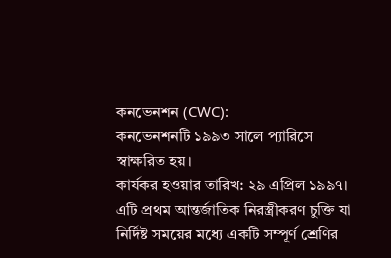কনভেনশন (CWC):
কনভেনশনটি ১৯৯৩ সালে প্যারিসে স্বাক্ষরিত হয়।
কার্যকর হওয়ার তারিখ: ২৯ এপ্রিল ১৯৯৭।
এটি প্রথম আন্তর্জাতিক নিরস্ত্রীকরণ চুক্তি যা নির্দিষ্ট সময়ের মধ্যে একটি সম্পূর্ণ শ্রেণির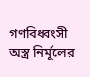গণবিধ্বংসী অস্ত্র নির্মূলের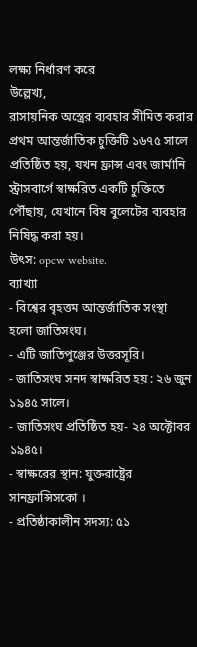লক্ষ্য নির্ধারণ করে
উল্লেখ্য,
রাসায়নিক অস্ত্রের ব্যবহার সীমিত করার প্রথম আন্তর্জাতিক চুক্তিটি ১৬৭৫ সালে প্রতিষ্ঠিত হয়, যখন ফ্রান্স এবং জার্মানি স্ট্রাসবার্গে স্বাক্ষরিত একটি চুক্তিতে পৌঁছায়, যেখানে বিষ বুলেটের ব্যবহার নিষিদ্ধ করা হয়।
উৎস: opcw website.
ব্যাখ্যা
- বিশ্বের বৃহত্তম আন্তর্জাতিক সংস্থা হলো জাতিসংঘ।
- এটি জাতিপুঞ্জের উত্তরসূরি।
- জাতিসংঘ সনদ স্বাক্ষরিত হয় : ২৬ জুন ১৯৪৫ সালে।
- জাতিসংঘ প্রতিষ্ঠিত হয়- ২৪ অক্টোবর ১৯৪৫।
- স্বাক্ষরের স্থান: যুক্তরাষ্ট্রের সানফ্রান্সিসকো ।
- প্রতিষ্ঠাকালীন সদস্য: ৫১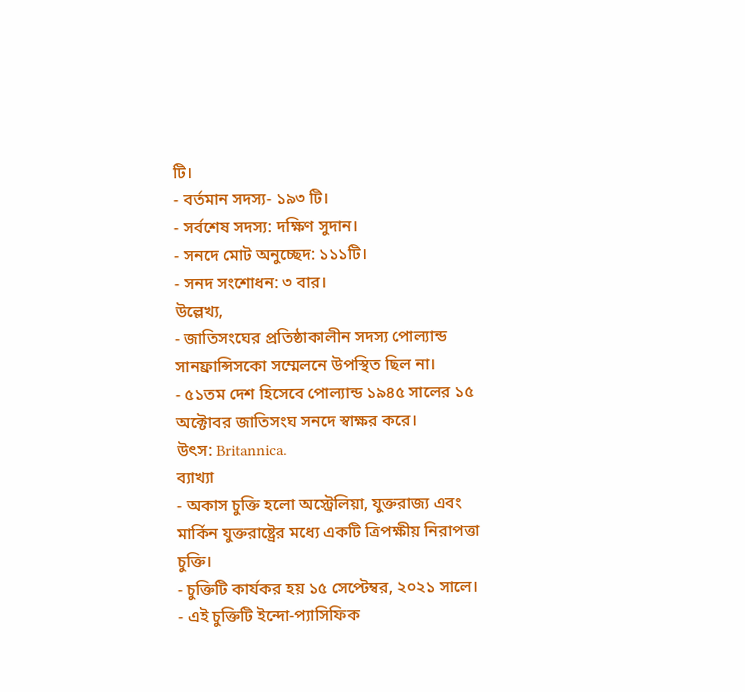টি।
- বর্তমান সদস্য- ১৯৩ টি।
- সর্বশেষ সদস্য: দক্ষিণ সুদান।
- সনদে মোট অনুচ্ছেদ: ১১১টি।
- সনদ সংশোধন: ৩ বার।
উল্লেখ্য,
- জাতিসংঘের প্রতিষ্ঠাকালীন সদস্য পোল্যান্ড সানফ্রান্সিসকো সম্মেলনে উপস্থিত ছিল না।
- ৫১তম দেশ হিসেবে পোল্যান্ড ১৯৪৫ সালের ১৫ অক্টোবর জাতিসংঘ সনদে স্বাক্ষর করে।
উৎস: Britannica.
ব্যাখ্যা
- অকাস চুক্তি হলো অস্ট্রেলিয়া, যুক্তরাজ্য এবং মার্কিন যুক্তরাষ্ট্রের মধ্যে একটি ত্রিপক্ষীয় নিরাপত্তা চুক্তি।
- চুক্তিটি কার্যকর হয় ১৫ সেপ্টেম্বর, ২০২১ সালে।
- এই চুক্তিটি ইন্দো-প্যাসিফিক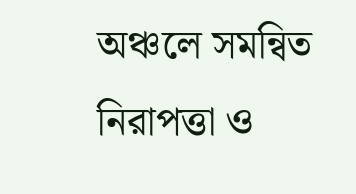অঞ্চলে সমন্বিত নিরাপত্তা ও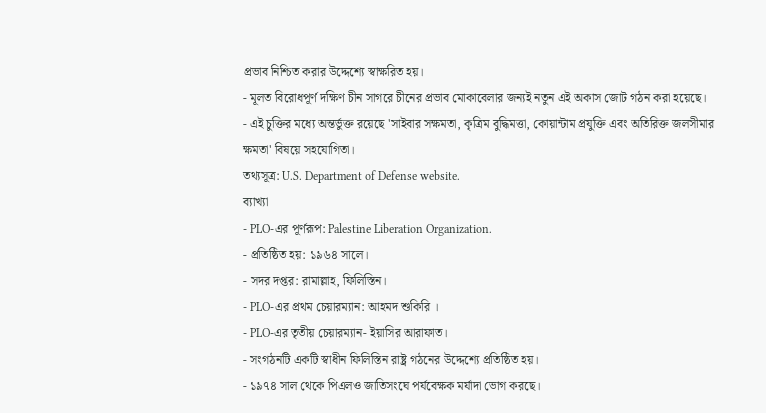প্রভাব নিশ্চিত করার উদ্দেশ্যে স্বাক্ষরিত হয়।
- মূলত বিরোধপূর্ণ দক্ষিণ চীন সাগরে চীনের প্রভাব মোকাবেলার জন্যই নতুন এই অকাস জোট গঠন করা হয়েছে।
- এই চুক্তির মধ্যে অন্তর্ভুক্ত রয়েছে 'সাইবার সক্ষমতা, কৃত্রিম বুদ্ধিমত্তা, কোয়ান্টাম প্রযুক্তি এবং অতিরিক্ত জলসীমার ক্ষমতা' বিষয়ে সহযোগিতা।
তথ্যসূত্র: U.S. Department of Defense website.
ব্যাখ্যা
- PLO-এর পূর্ণরূপ: Palestine Liberation Organization.
- প্রতিষ্ঠিত হয়: ১৯৬৪ সালে।
- সদর দপ্তর: রামাল্লাহ, ফিলিস্তিন।
- PLO-এর প্রথম চেয়ারম্যান: আহমদ শুকিরি ।
- PLO-এর তৃতীয় চেয়ারম্যান- ইয়াসির আরাফাত।
- সংগঠনটি একটি স্বাধীন ফিলিস্তিন রাষ্ট্র গঠনের উদ্দেশ্যে প্রতিষ্ঠিত হয়।
- ১৯৭৪ সাল থেকে পিএলও জাতিসংঘে পর্যবেক্ষক মর্যাদা ভোগ করছে।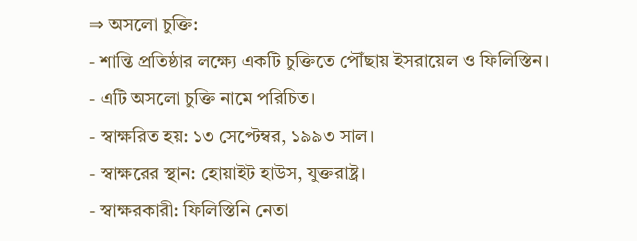⇒ অসলো চুক্তি:
- শান্তি প্রতিষ্ঠার লক্ষ্যে একটি চুক্তিতে পৌঁছায় ইসরায়েল ও ফিলিস্তিন।
- এটি অসলো চুক্তি নামে পরিচিত।
- স্বাক্ষরিত হয়: ১৩ সেপ্টেম্বর, ১৯৯৩ সাল।
- স্বাক্ষরের স্থান: হোয়াইট হাউস, যুক্তরাষ্ট্র।
- স্বাক্ষরকারী: ফিলিস্তিনি নেতা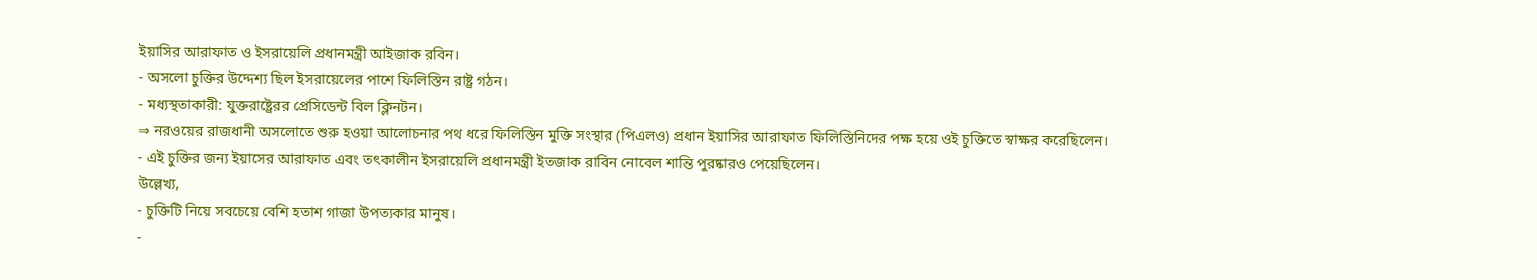ইয়াসির আরাফাত ও ইসরায়েলি প্রধানমন্ত্রী আইজাক রবিন।
- অসলো চুক্তির উদ্দেশ্য ছিল ইসরায়েলের পাশে ফিলিস্তিন রাষ্ট্র গঠন।
- মধ্যস্থতাকারী: যুক্তরাষ্ট্রেরর প্রেসিডেন্ট বিল ক্লিনটন।
⇒ নরওয়ের রাজধানী অসলোতে শুরু হওয়া আলোচনার পথ ধরে ফিলিস্তিন মুক্তি সংস্থার (পিএলও) প্রধান ইয়াসির আরাফাত ফিলিস্তিনিদের পক্ষ হয়ে ওই চুক্তিতে স্বাক্ষর করেছিলেন।
- এই চুক্তির জন্য ইয়াসের আরাফাত এবং তৎকালীন ইসরায়েলি প্রধানমন্ত্রী ইতজাক রাবিন নোবেল শান্তি পুরষ্কারও পেয়েছিলেন।
উল্লেখ্য,
- চুক্তিটি নিয়ে সবচেয়ে বেশি হতাশ গাজা উপত্যকার মানুষ।
-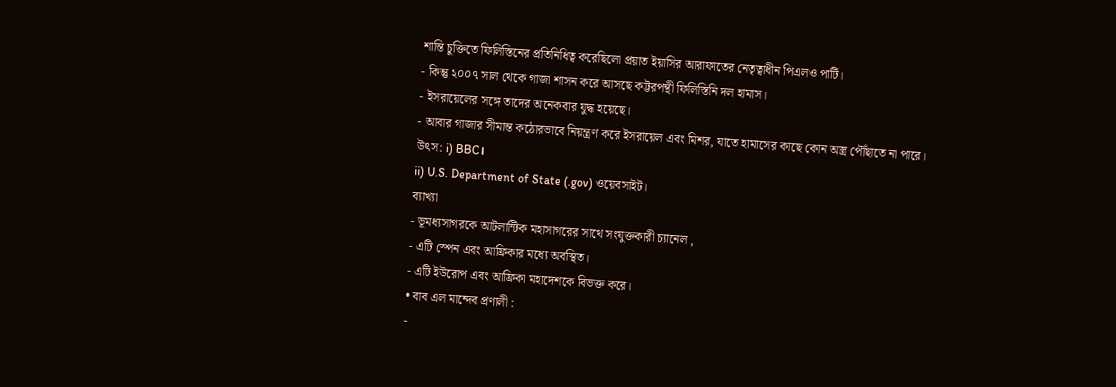শান্তি চুক্তিতে ফিলিস্তিনের প্রতিনিধিত্ব করেছিলো প্রয়াত ইয়াসির আরাফাতের নেতৃত্বাধীন পিএলও পার্টি।
- কিন্তু ২০০৭ সাল থেকে গাজা শাসন করে আসছে কট্টরপন্থী ফিলিস্তিনি দল হামাস।
- ইসরায়েলের সঙ্গে তাদের অনেকবার যুদ্ধ হয়েছে।
- আবার গাজার সীমান্ত কঠোরভাবে নিয়ন্ত্রণ করে ইসরায়েল এবং মিশর, যাতে হামাসের কাছে কোন অস্ত্র পৌঁছাতে না পারে।
উৎস: i) BBC।
ii) U.S. Department of State (.gov) ওয়েবসাইট।
ব্যাখ্যা
- ভূমধ্যসাগরকে আটলান্টিক মহাসাগরের সাথে সংযুক্তকারী চ্যানেল ,
- এটি স্পেন এবং আফ্রিকার মধ্যে অবস্থিত।
- এটি ইউরোপ এবং আফ্রিকা মহাদেশকে বিভক্ত করে।
• বাব এল মান্দেব প্রণালী :
-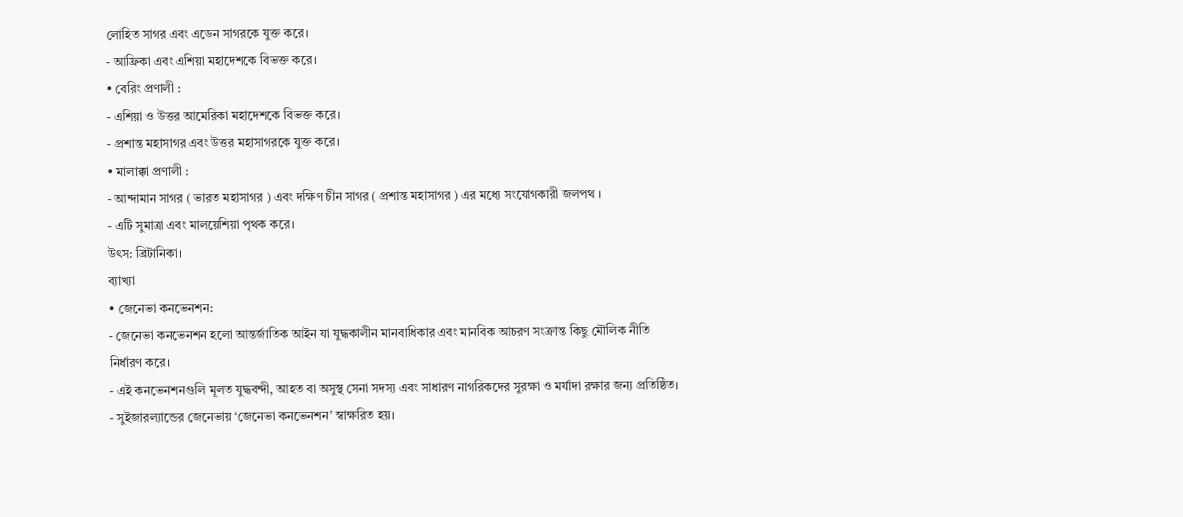লোহিত সাগর এবং এডেন সাগরকে যুক্ত করে।
- আফ্রিকা এবং এশিয়া মহাদেশকে বিভক্ত করে।
• বেরিং প্রণালী :
- এশিয়া ও উত্তর আমেরিকা মহাদেশকে বিভক্ত করে।
- প্রশান্ত মহাসাগর এবং উত্তর মহাসাগরকে যুক্ত করে।
• মালাক্কা প্রণালী :
- আন্দামান সাগর ( ভারত মহাসাগর ) এবং দক্ষিণ চীন সাগর ( প্রশান্ত মহাসাগর ) এর মধ্যে সংযোগকারী জলপথ ।
- এটি সুমাত্রা এবং মালয়েশিয়া পৃথক করে।
উৎস: ব্রিটানিকা।
ব্যাখ্যা
• জেনেভা কনভেনশন:
- জেনেভা কনভেনশন হলো আন্তর্জাতিক আইন যা যুদ্ধকালীন মানবাধিকার এবং মানবিক আচরণ সংক্রান্ত কিছু মৌলিক নীতি নির্ধারণ করে।
- এই কনভেনশনগুলি মূলত যুদ্ধবন্দী, আহত বা অসুস্থ সেনা সদস্য এবং সাধারণ নাগরিকদের সুরক্ষা ও মর্যাদা রক্ষার জন্য প্রতিষ্ঠিত।
- সুইজারল্যান্ডের জেনেভায় ‘জেনেভা কনভেনশন’ স্বাক্ষরিত হয়।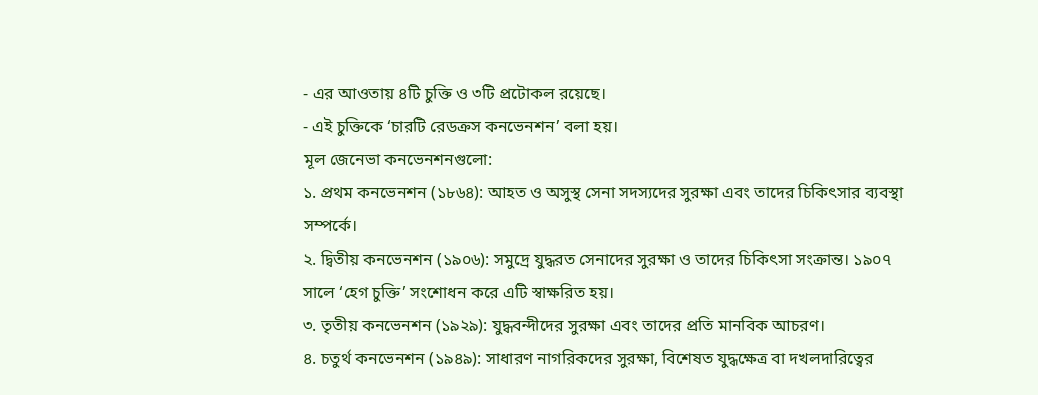- এর আওতায় ৪টি চুক্তি ও ৩টি প্রটোকল রয়েছে।
- এই চুক্তিকে ‘চারটি রেডক্রস কনভেনশন’ বলা হয়।
মূল জেনেভা কনভেনশনগুলো:
১. প্রথম কনভেনশন (১৮৬৪): আহত ও অসুস্থ সেনা সদস্যদের সুরক্ষা এবং তাদের চিকিৎসার ব্যবস্থা সম্পর্কে।
২. দ্বিতীয় কনভেনশন (১৯০৬): সমুদ্রে যুদ্ধরত সেনাদের সুরক্ষা ও তাদের চিকিৎসা সংক্রান্ত। ১৯০৭ সালে ‘হেগ চুক্তি’ সংশোধন করে এটি স্বাক্ষরিত হয়।
৩. তৃতীয় কনভেনশন (১৯২৯): যুদ্ধবন্দীদের সুরক্ষা এবং তাদের প্রতি মানবিক আচরণ।
৪. চতুর্থ কনভেনশন (১৯৪৯): সাধারণ নাগরিকদের সুরক্ষা, বিশেষত যুদ্ধক্ষেত্র বা দখলদারিত্বের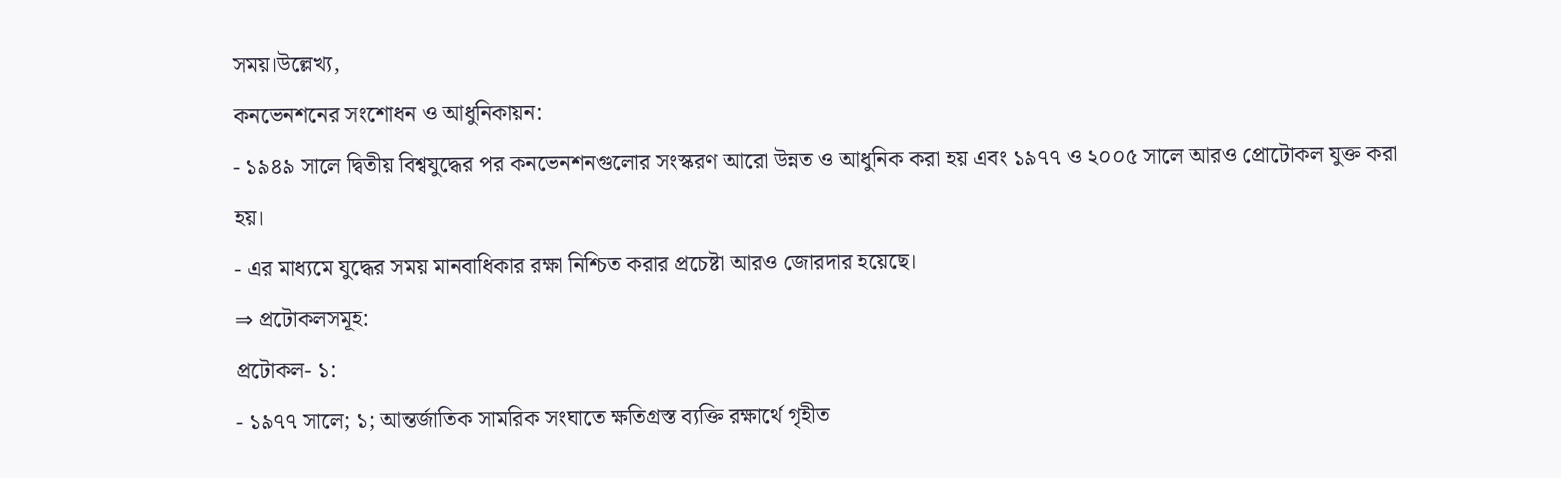সময়।উল্লেখ্য,
কনভেনশনের সংশোধন ও আধুনিকায়ন:
- ১৯৪৯ সালে দ্বিতীয় বিশ্বযুদ্ধের পর কনভেনশনগুলোর সংস্করণ আরো উন্নত ও আধুনিক করা হয় এবং ১৯৭৭ ও ২০০৫ সালে আরও প্রোটোকল যুক্ত করা হয়।
- এর মাধ্যমে যুদ্ধের সময় মানবাধিকার রক্ষা নিশ্চিত করার প্রচেষ্টা আরও জোরদার হয়েছে।
⇒ প্রটোকলসমূহ:
প্রটোকল- ১:
- ১৯৭৭ সালে; ১; আন্তর্জাতিক সামরিক সংঘাতে ক্ষতিগ্রস্ত ব্যক্তি রক্ষার্থে গৃহীত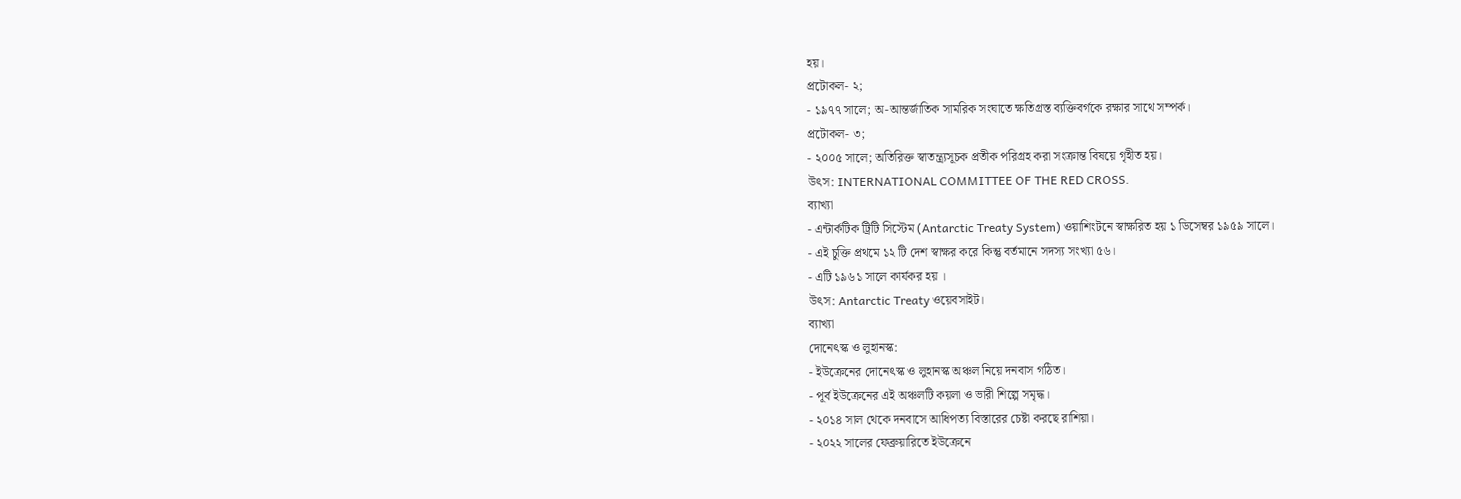হয়।
প্রটোকল- ২;
- ১৯৭৭ সালে; অ-আন্তর্জাতিক সামরিক সংঘাতে ক্ষতিগ্রস্ত ব্যক্তিবর্গকে রক্ষার সাথে সম্পর্ক।
প্রটোকল- ৩;
- ২০০৫ সালে; অতিরিক্ত স্বাতন্ত্র্যসূচক প্রতীক পরিগ্রহ করা সংক্রান্ত বিষয়ে গৃহীত হয়।
উৎস: INTERNATIONAL COMMITTEE OF THE RED CROSS.
ব্যাখ্যা
- এন্টার্কটিক ট্রিটি সিস্টেম (Antarctic Treaty System) ওয়াশিংটনে স্বাক্ষরিত হয় ১ ডিসেম্বর ১৯৫৯ সালে।
- এই চুক্তি প্রথমে ১২ টি দেশ স্বাক্ষর করে কিন্তু বর্তমানে সদস্য সংখ্যা ৫৬।
- এটি ১৯৬১ সালে কার্যকর হয় ।
উৎস: Antarctic Treaty ওয়েবসাইট।
ব্যাখ্যা
দোনেৎস্ক ও লুহানস্ক:
- ইউক্রেনের দোনেৎস্ক ও লুহানস্ক অঞ্চল নিয়ে দনবাস গঠিত।
- পূর্ব ইউক্রেনের এই অঞ্চলটি কয়লা ও ভারী শিল্পে সমৃদ্ধ।
- ২০১৪ সাল থেকে দনবাসে আধিপত্য বিস্তারের চেষ্টা করছে রাশিয়া।
- ২০২২ সালের ফেব্রুয়ারিতে ইউক্রেনে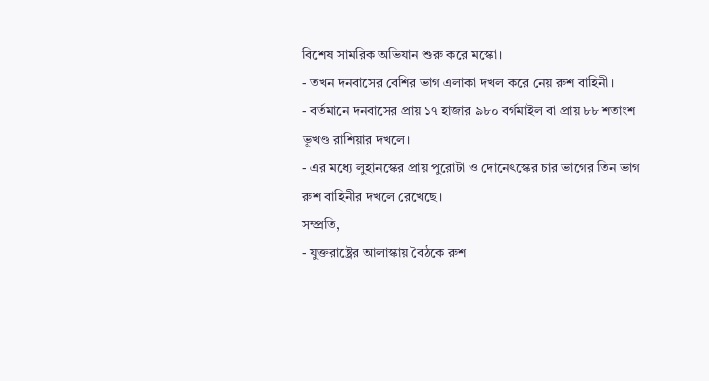বিশেষ সামরিক অভিযান শুরু করে মস্কো।
- তখন দনবাসের বেশির ভাগ এলাকা দখল করে নেয় রুশ বাহিনী।
- বর্তমানে দনবাসের প্রায় ১৭ হাজার ৯৮০ বর্গমাইল বা প্রায় ৮৮ শতাংশ ভূখণ্ড রাশিয়ার দখলে।
- এর মধ্যে লুহানস্কের প্রায় পুরোটা ও দোনেৎস্কের চার ভাগের তিন ভাগ রুশ বাহিনীর দখলে রেখেছে।
সম্প্রতি,
- যুক্তরাষ্ট্রের আলাস্কায় বৈঠকে রুশ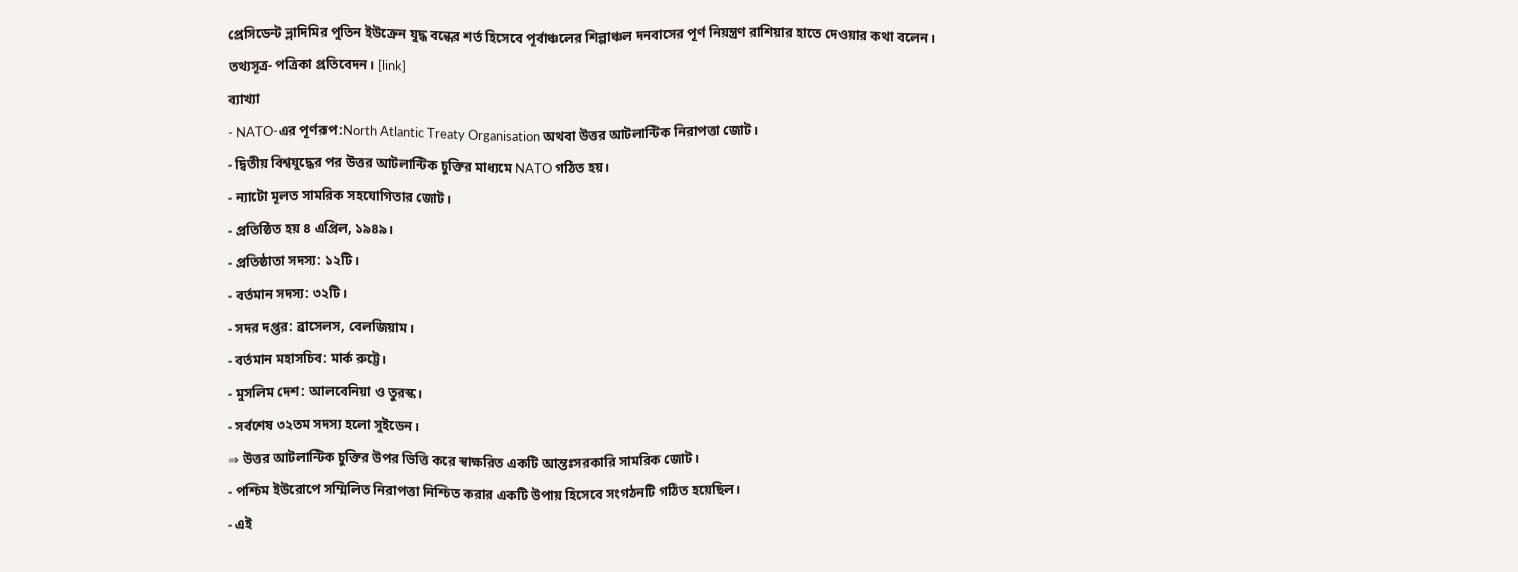প্রেসিডেন্ট ভ্লাদিমির পুতিন ইউক্রেন যুদ্ধ বন্ধের শর্ত হিসেবে পূর্বাঞ্চলের শিল্পাঞ্চল দনবাসের পূর্ণ নিয়ন্ত্রণ রাশিয়ার হাতে দেওয়ার কথা বলেন।
তথ্যসূত্র- পত্রিকা প্রতিবেদন। [link]
ব্যাখ্যা
- NATO-এর পূর্ণরূপ:North Atlantic Treaty Organisation অথবা উত্তর আটলান্টিক নিরাপত্তা জোট।
- দ্বিতীয় বিশ্বযুদ্ধের পর উত্তর আটলান্টিক চুক্তির মাধ্যমে NATO গঠিত হয়।
- ন্যাটো মূলত সামরিক সহযোগিতার জোট।
- প্রতিষ্ঠিত হয় ৪ এপ্রিল, ১৯৪৯।
- প্রতিষ্ঠাতা সদস্য: ১২টি।
- বর্তমান সদস্য: ৩২টি।
- সদর দপ্তর: ব্রাসেলস, বেলজিয়াম।
- বর্তমান মহাসচিব: মার্ক রুট্টে।
- মুসলিম দেশ: আলবেনিয়া ও তুরস্ক।
- সর্বশেষ ৩২তম সদস্য হলো সুইডেন।
⇒ উত্তর আটলান্টিক চুক্তির উপর ভিত্তি করে স্বাক্ষরিত একটি আন্তঃসরকারি সামরিক জোট।
- পশ্চিম ইউরোপে সম্মিলিত নিরাপত্তা নিশ্চিত করার একটি উপায় হিসেবে সংগঠনটি গঠিত হয়েছিল।
- এই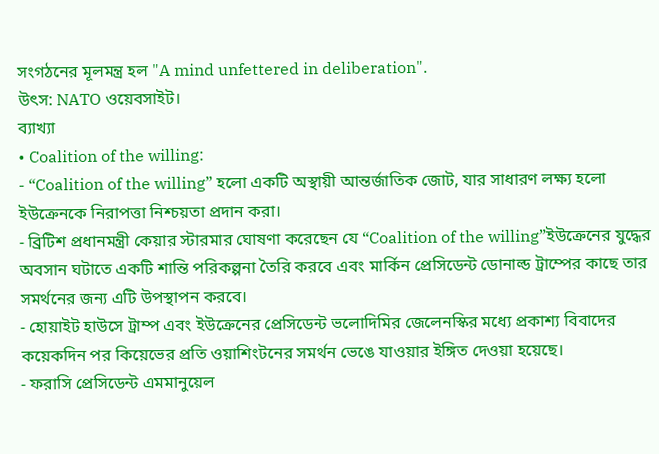সংগঠনের মূলমন্ত্র হল "A mind unfettered in deliberation".
উৎস: NATO ওয়েবসাইট।
ব্যাখ্যা
• Coalition of the willing:
- “Coalition of the willing” হলো একটি অস্থায়ী আন্তর্জাতিক জোট, যার সাধারণ লক্ষ্য হলো ইউক্রেনকে নিরাপত্তা নিশ্চয়তা প্রদান করা।
- ব্রিটিশ প্রধানমন্ত্রী কেয়ার স্টারমার ঘোষণা করেছেন যে “Coalition of the willing”ইউক্রেনের যুদ্ধের অবসান ঘটাতে একটি শান্তি পরিকল্পনা তৈরি করবে এবং মার্কিন প্রেসিডেন্ট ডোনাল্ড ট্রাম্পের কাছে তার সমর্থনের জন্য এটি উপস্থাপন করবে।
- হোয়াইট হাউসে ট্রাম্প এবং ইউক্রেনের প্রেসিডেন্ট ভলোদিমির জেলেনস্কির মধ্যে প্রকাশ্য বিবাদের কয়েকদিন পর কিয়েভের প্রতি ওয়াশিংটনের সমর্থন ভেঙে যাওয়ার ইঙ্গিত দেওয়া হয়েছে।
- ফরাসি প্রেসিডেন্ট এমমানুয়েল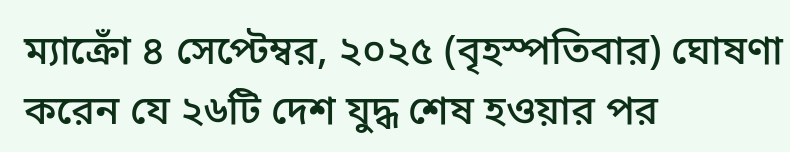ম্যাক্রোঁ ৪ সেপ্টেম্বর, ২০২৫ (বৃহস্পতিবার) ঘোষণা করেন যে ২৬টি দেশ যুদ্ধ শেষ হওয়ার পর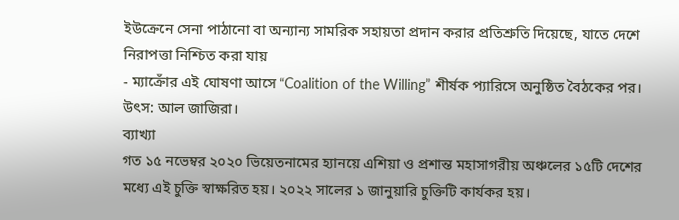ইউক্রেনে সেনা পাঠানো বা অন্যান্য সামরিক সহায়তা প্রদান করার প্রতিশ্রুতি দিয়েছে, যাতে দেশে নিরাপত্তা নিশ্চিত করা যায়
- ম্যাক্রোঁর এই ঘোষণা আসে “Coalition of the Willing” শীর্ষক প্যারিসে অনুষ্ঠিত বৈঠকের পর।
উৎস: আল জাজিরা।
ব্যাখ্যা
গত ১৫ নভেম্বর ২০২০ ভিয়েতনামের হ্যানয়ে এশিয়া ও প্রশান্ত মহাসাগরীয় অঞ্চলের ১৫টি দেশের মধ্যে এই চুক্তি স্বাক্ষরিত হয়। ২০২২ সালের ১ জানুয়ারি চুক্তিটি কার্যকর হয়।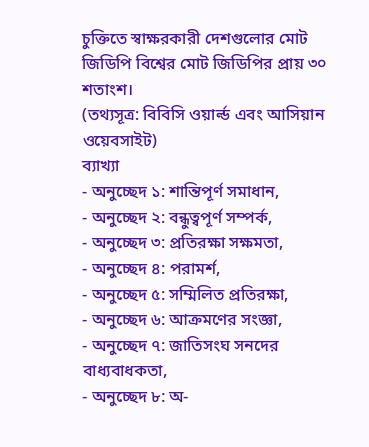চুক্তিতে স্বাক্ষরকারী দেশগুলোর মোট জিডিপি বিশ্বের মোট জিডিপির প্রায় ৩০ শতাংশ।
(তথ্যসূত্র: বিবিসি ওয়ার্ল্ড এবং আসিয়ান ওয়েবসাইট)
ব্যাখ্যা
- অনুচ্ছেদ ১: শান্তিপূর্ণ সমাধান,
- অনুচ্ছেদ ২: বন্ধুত্বপূর্ণ সম্পর্ক,
- অনুচ্ছেদ ৩: প্রতিরক্ষা সক্ষমতা,
- অনুচ্ছেদ ৪: পরামর্শ,
- অনুচ্ছেদ ৫: সম্মিলিত প্রতিরক্ষা,
- অনুচ্ছেদ ৬: আক্রমণের সংজ্ঞা,
- অনুচ্ছেদ ৭: জাতিসংঘ সনদের বাধ্যবাধকতা,
- অনুচ্ছেদ ৮: অ-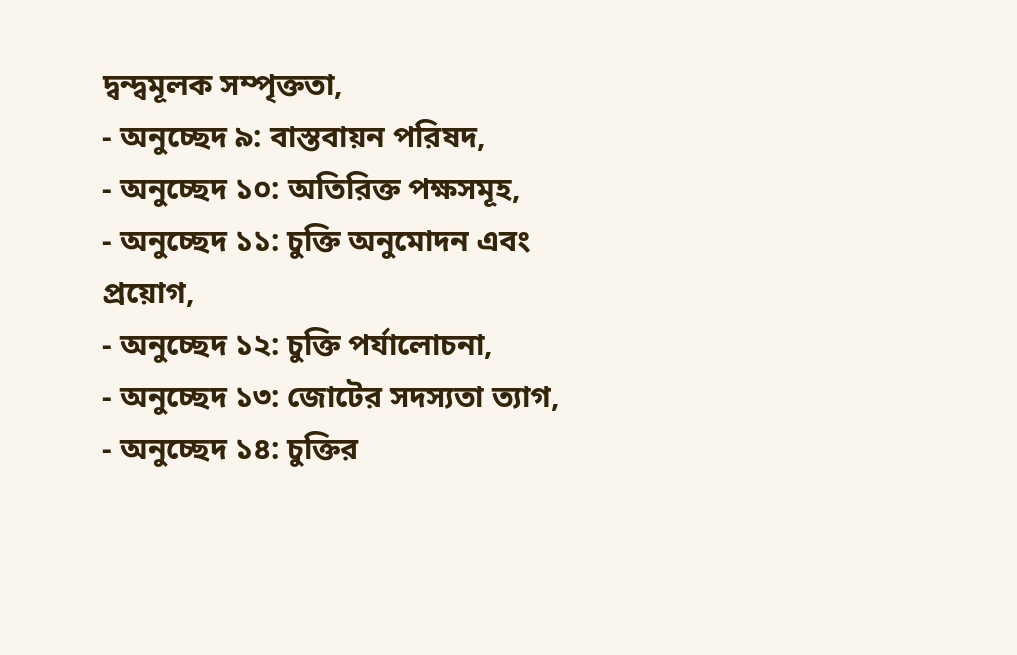দ্বন্দ্বমূলক সম্পৃক্ততা,
- অনুচ্ছেদ ৯: বাস্তবায়ন পরিষদ,
- অনুচ্ছেদ ১০: অতিরিক্ত পক্ষসমূহ,
- অনুচ্ছেদ ১১: চুক্তি অনুমোদন এবং প্রয়োগ,
- অনুচ্ছেদ ১২: চুক্তি পর্যালোচনা,
- অনুচ্ছেদ ১৩: জোটের সদস্যতা ত্যাগ,
- অনুচ্ছেদ ১৪: চুক্তির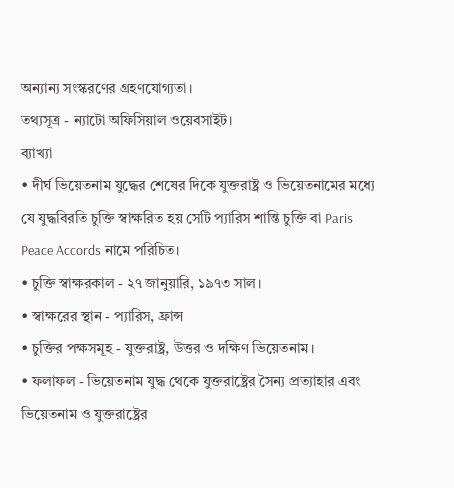অন্যান্য সংস্করণের গ্রহণযোগ্যতা।
তথ্যসূত্র - ন্যাটো অফিসিয়াল ওয়েবসাইট।
ব্যাখ্যা
• দীর্ঘ ভিয়েতনাম যুদ্ধের শেষের দিকে যুক্তরাষ্ট্র ও ভিয়েতনামের মধ্যে যে যুদ্ধবিরতি চুক্তি স্বাক্ষরিত হয় সেটি প্যারিস শান্তি চুক্তি বা Paris Peace Accords নামে পরিচিত।
• চুক্তি স্বাক্ষরকাল - ২৭ জানুয়ারি, ১৯৭৩ সাল।
• স্বাক্ষরের স্থান - প্যারিস, ফ্রান্স
• চুক্তির পক্ষসমূহ - যুক্তরাষ্ট্র, উত্তর ও দক্ষিণ ভিয়েতনাম।
• ফলাফল - ভিয়েতনাম যুদ্ধ থেকে যুক্তরাষ্ট্রের সৈন্য প্রত্যাহার এবং ভিয়েতনাম ও যুক্তরাষ্ট্রের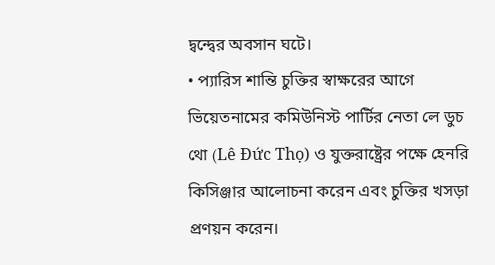দ্বন্দ্বের অবসান ঘটে।
• প্যারিস শান্তি চুক্তির স্বাক্ষরের আগে ভিয়েতনামের কমিউনিস্ট পার্টির নেতা লে ডুচ থো (Lê Đức Thọ) ও যুক্তরাষ্ট্রের পক্ষে হেনরি কিসিঞ্জার আলোচনা করেন এবং চুক্তির খসড়া প্রণয়ন করেন।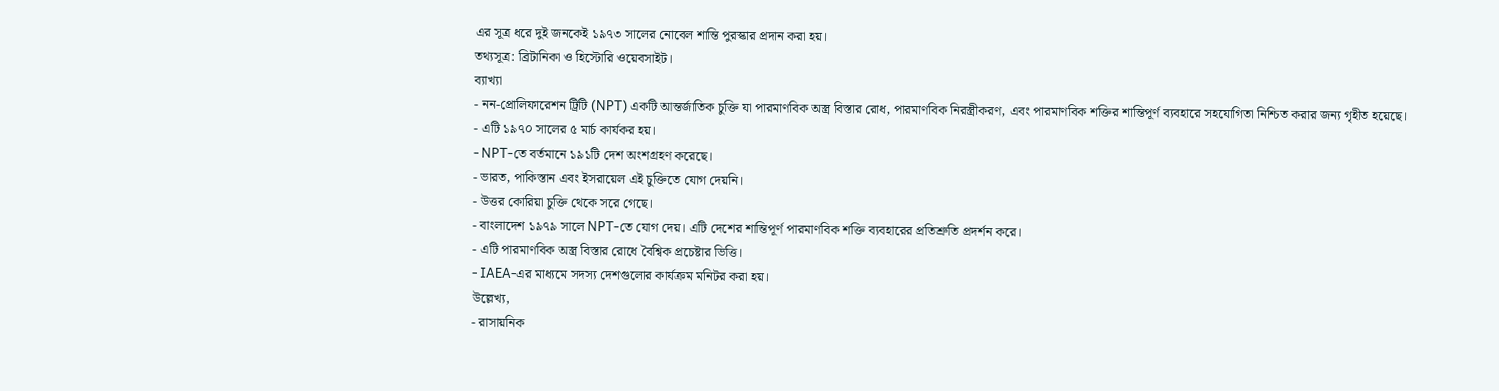এর সূত্র ধরে দুই জনকেই ১৯৭৩ সালের নোবেল শান্তি পুরস্কার প্রদান করা হয়।
তথ্যসূত্র: ব্রিটানিকা ও হিস্টোরি ওয়েবসাইট।
ব্যাখ্যা
- নন-প্রোলিফারেশন ট্রিটি (NPT) একটি আন্তর্জাতিক চুক্তি যা পারমাণবিক অস্ত্র বিস্তার রোধ, পারমাণবিক নিরস্ত্রীকরণ, এবং পারমাণবিক শক্তির শান্তিপূর্ণ ব্যবহারে সহযোগিতা নিশ্চিত করার জন্য গৃহীত হয়েছে।
- এটি ১৯৭০ সালের ৫ মার্চ কার্যকর হয়।
- NPT-তে বর্তমানে ১৯১টি দেশ অংশগ্রহণ করেছে।
- ভারত, পাকিস্তান এবং ইসরায়েল এই চুক্তিতে যোগ দেয়নি।
- উত্তর কোরিয়া চুক্তি থেকে সরে গেছে।
- বাংলাদেশ ১৯৭৯ সালে NPT-তে যোগ দেয়। এটি দেশের শান্তিপূর্ণ পারমাণবিক শক্তি ব্যবহারের প্রতিশ্রুতি প্রদর্শন করে।
- এটি পারমাণবিক অস্ত্র বিস্তার রোধে বৈশ্বিক প্রচেষ্টার ভিত্তি।
- IAEA-এর মাধ্যমে সদস্য দেশগুলোর কার্যক্রম মনিটর করা হয়।
উল্লেখ্য,
- রাসায়নিক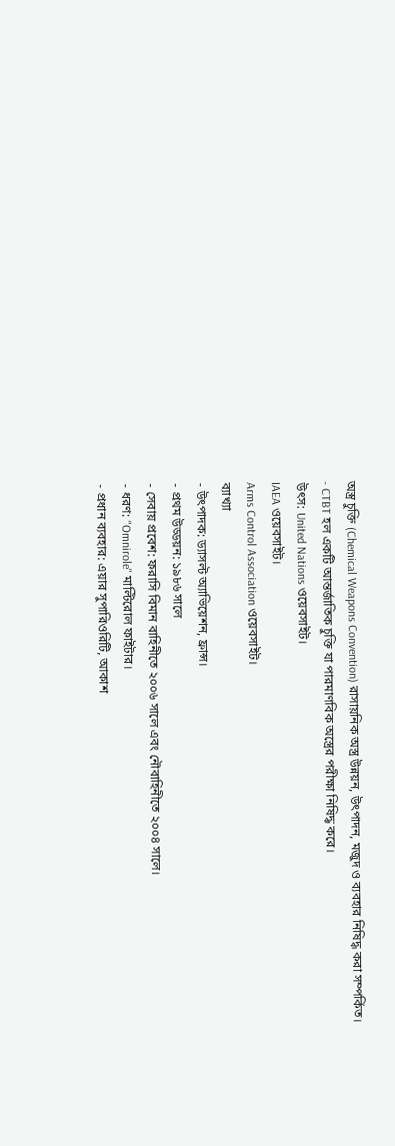অস্ত্র চুক্তি (Chemical Weapons Convention) রাসায়নিক অস্ত্র উন্নয়ন, উৎপাদন, মজুদ ও ব্যবহার নিষিদ্ধ করা সম্পর্কিত।
- CTBT হল একটি আন্তর্জাতিক চুক্তি যা পারমাণবিক অস্ত্রের পরীক্ষা নিষিদ্ধ করে।
উৎস: United Nations ওয়েবসাইট।
IAEA ওয়েবসাইট।
Arms Control Association ওয়েবসাইট।
ব্যাখ্যা
- উৎপাদক: ড্যাসল্ট অ্যাভিয়েশন, ফ্রান্স।
- প্রথম উড্ডয়ন: ১৯৮৬ সালে
- সেবায় প্রবেশ: ফরাসি বিমান বাহিনীতে ২০০৬ সালে এবং নৌবাহিনীতে ২০০৪ সালে।
- ধরণ: "Omnirole" মাল্টিরোল ফাইটার।
- প্রধান ব্যবহার: এয়ার সুপারিওরিটি, আকাশ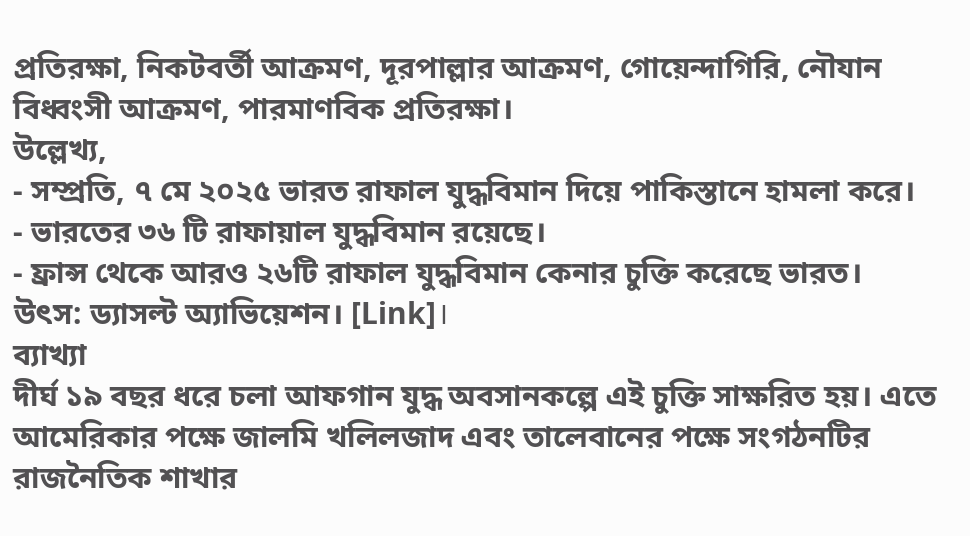প্রতিরক্ষা, নিকটবর্তী আক্রমণ, দূরপাল্লার আক্রমণ, গোয়েন্দাগিরি, নৌযান বিধ্বংসী আক্রমণ, পারমাণবিক প্রতিরক্ষা।
উল্লেখ্য,
- সম্প্রতি, ৭ মে ২০২৫ ভারত রাফাল যুদ্ধবিমান দিয়ে পাকিস্তানে হামলা করে।
- ভারতের ৩৬ টি রাফায়াল যুদ্ধবিমান রয়েছে।
- ফ্রান্স থেকে আরও ২৬টি রাফাল যুদ্ধবিমান কেনার চুক্তি করেছে ভারত।
উৎস: ড্যাসল্ট অ্যাভিয়েশন। [Link]।
ব্যাখ্যা
দীর্ঘ ১৯ বছর ধরে চলা আফগান যুদ্ধ অবসানকল্পে এই চুক্তি সাক্ষরিত হয়। এতে আমেরিকার পক্ষে জালমি খলিলজাদ এবং তালেবানের পক্ষে সংগঠনটির রাজনৈতিক শাখার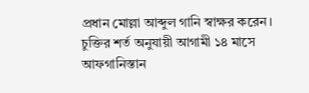প্রধান মোল্লা আব্দুল গানি স্বাক্ষর করেন।
চুক্তির শর্ত অনুযায়ী আগামী ১৪ মাসে আফগানিস্তান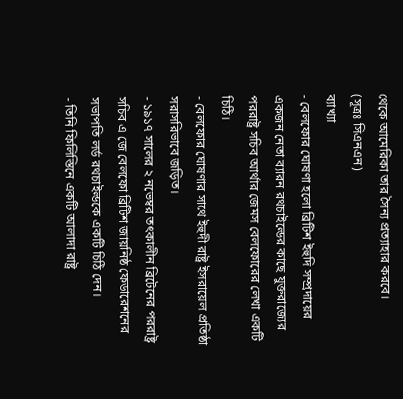থেকে আমেরিকা তার সৈন্য প্রত্যাহার করবে।
(সূত্রঃ সিএনএন)
ব্যাখ্যা
- বেলফোর ঘোষণা হলো ব্রিটিশ ইহুদি সম্প্রদায়ের একজন নেতা ব্যারন রথচাইল্ডের কাছে যুক্তরাজ্যের পররাষ্ট্র সচিব আর্থার জেমস বেলফোরের লেখা একটি চিঠি।
- বেলফোর ঘোষণার সাথে ইহুদী রাষ্ট্র ইসরায়েল প্রতিষ্ঠা সরাসরিভাবে জড়িত।
- ১৯১৭ সালের ২ নভেম্বর তৎকালীন ব্রিটেনের পররাষ্ট্র সচিব এ জে বেলফো ব্রিটিশ জায়নিষ্ঠ ফেডারেশনের সভাপতি লর্ড রথচাইল্ডকে একটি চিঠি দেন।
- তিনি ফিলিস্তিনে একটি আলাদা রাষ্ট্র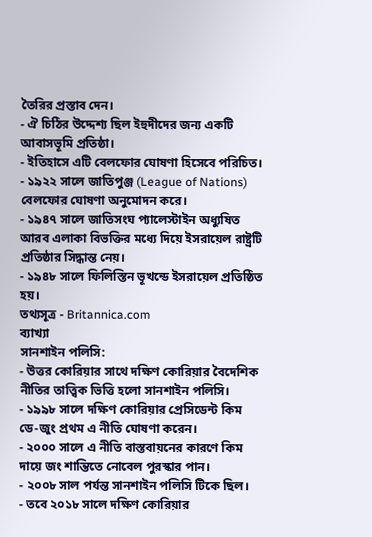তৈরির প্রস্তাব দেন।
- ঐ চিঠির উদ্দেশ্য ছিল ইহুদীদের জন্য একটি আবাসভূমি প্রতিষ্ঠা।
- ইতিহাসে এটি বেলফোর ঘোষণা হিসেবে পরিচিত।
- ১৯২২ সালে জাতিপুঞ্জ (League of Nations) বেলফোর ঘোষণা অনুমোদন করে।
- ১৯৪৭ সালে জাতিসংঘ প্যালেস্টাইন অধ্যুষিত আরব এলাকা বিভক্তির মধ্যে দিয়ে ইসরায়েল রাষ্ট্রটি প্রতিষ্ঠার সিদ্ধান্ত নেয়।
- ১৯৪৮ সালে ফিলিস্তিন ভূখন্ডে ইসরায়েল প্রতিষ্ঠিত হয়।
তথ্যসূত্র - Britannica.com
ব্যাখ্যা
সানশাইন পলিসি:
- উত্তর কোরিয়ার সাথে দক্ষিণ কোরিয়ার বৈদেশিক নীতির তাত্ত্বিক ভিত্তি হলো সানশাইন পলিসি।
- ১৯৯৮ সালে দক্ষিণ কোরিয়ার প্রেসিডেন্ট কিম ডে-জুং প্রথম এ নীতি ঘোষণা করেন।
- ২০০০ সালে এ নীতি বাস্তবায়নের কারণে কিম দায়ে জং শান্তিতে নোবেল পুরস্কার পান।
- ২০০৮ সাল পর্যন্ত সানশাইন পলিসি টিকে ছিল।
- তবে ২০১৮ সালে দক্ষিণ কোরিয়ার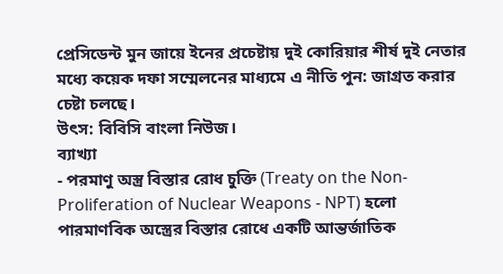প্রেসিডেন্ট মুন জায়ে ইনের প্রচেষ্টায় দুই কোরিয়ার শীর্ষ দুই নেতার মধ্যে কয়েক দফা সম্মেলনের মাধ্যমে এ নীতি পুন: জাগ্রত করার চেষ্টা চলছে।
উৎস: বিবিসি বাংলা নিউজ।
ব্যাখ্যা
- পরমাণু অস্ত্র বিস্তার রোধ চুক্তি (Treaty on the Non-Proliferation of Nuclear Weapons - NPT) হলো পারমাণবিক অস্ত্রের বিস্তার রোধে একটি আন্তর্জাতিক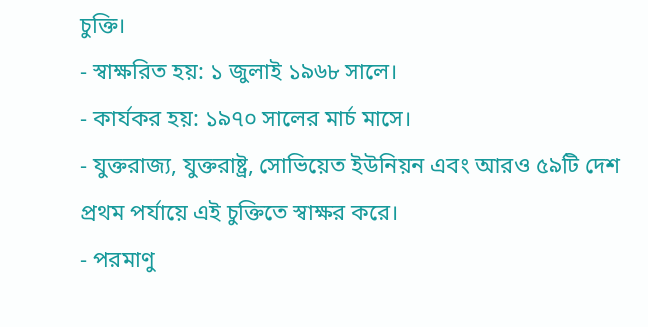চুক্তি।
- স্বাক্ষরিত হয়: ১ জুলাই ১৯৬৮ সালে।
- কার্যকর হয়: ১৯৭০ সালের মার্চ মাসে।
- যুক্তরাজ্য, যুক্তরাষ্ট্র, সোভিয়েত ইউনিয়ন এবং আরও ৫৯টি দেশ প্রথম পর্যায়ে এই চুক্তিতে স্বাক্ষর করে।
- পরমাণু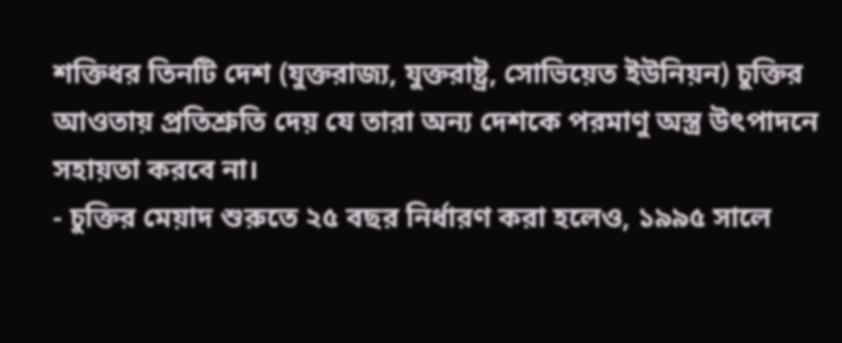শক্তিধর তিনটি দেশ (যুক্তরাজ্য, যুক্তরাষ্ট্র, সোভিয়েত ইউনিয়ন) চুক্তির আওতায় প্রতিশ্রুতি দেয় যে তারা অন্য দেশকে পরমাণু অস্ত্র উৎপাদনে সহায়তা করবে না।
- চুক্তির মেয়াদ শুরুতে ২৫ বছর নির্ধারণ করা হলেও, ১৯৯৫ সালে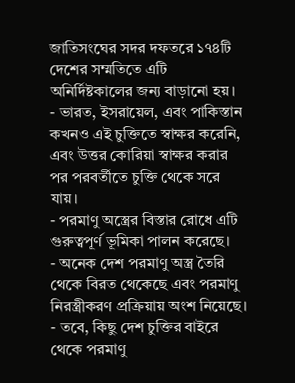জাতিসংঘের সদর দফতরে ১৭৪টি দেশের সম্মতিতে এটি অনির্দিষ্টকালের জন্য বাড়ানো হয়।
- ভারত, ইসরায়েল, এবং পাকিস্তান কখনও এই চুক্তিতে স্বাক্ষর করেনি, এবং উত্তর কোরিয়া স্বাক্ষর করার পর পরবর্তীতে চুক্তি থেকে সরে যায়।
- পরমাণু অস্ত্রের বিস্তার রোধে এটি গুরুত্বপূর্ণ ভূমিকা পালন করেছে।
- অনেক দেশ পরমাণু অস্ত্র তৈরি থেকে বিরত থেকেছে এবং পরমাণু নিরস্ত্রীকরণ প্রক্রিয়ায় অংশ নিয়েছে।
- তবে, কিছু দেশ চুক্তির বাইরে থেকে পরমাণু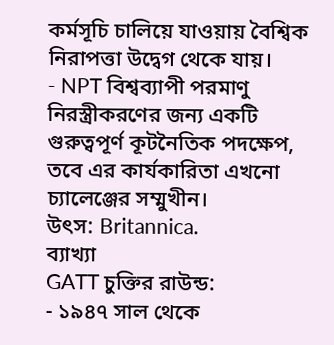কর্মসূচি চালিয়ে যাওয়ায় বৈশ্বিক নিরাপত্তা উদ্বেগ থেকে যায়।
- NPT বিশ্বব্যাপী পরমাণু নিরস্ত্রীকরণের জন্য একটি গুরুত্বপূর্ণ কূটনৈতিক পদক্ষেপ, তবে এর কার্যকারিতা এখনো চ্যালেঞ্জের সম্মুখীন।
উৎস: Britannica.
ব্যাখ্যা
GATT চুক্তির রাউন্ড:
- ১৯৪৭ সাল থেকে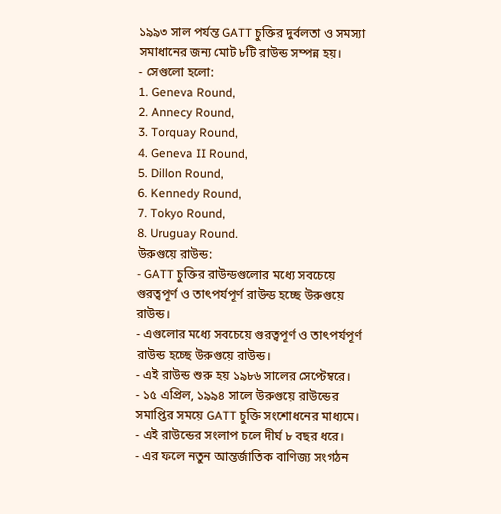১৯৯৩ সাল পর্যন্ত GATT চুক্তির দুর্বলতা ও সমস্যা সমাধানের জন্য মোট ৮টি রাউন্ড সম্পন্ন হয়।
- সেগুলো হলো:
1. Geneva Round,
2. Annecy Round,
3. Torquay Round,
4. Geneva II Round,
5. Dillon Round,
6. Kennedy Round,
7. Tokyo Round,
8. Uruguay Round.
উরুগুয়ে রাউন্ড:
- GATT চুক্তির রাউন্ডগুলোর মধ্যে সবচেয়ে গুরত্বপূর্ণ ও তাৎপর্যপূর্ণ রাউন্ড হচ্ছে উরুগুয়ে রাউন্ড।
- এগুলোর মধ্যে সবচেয়ে গুরত্বপূর্ণ ও তাৎপর্যপূর্ণ রাউন্ড হচ্ছে উরুগুয়ে রাউন্ড।
- এই রাউন্ড শুরু হয় ১৯৮৬ সালের সেপ্টেম্বরে।
- ১৫ এপ্রিল, ১৯৯৪ সালে উরুগুয়ে রাউন্ডের সমাপ্তির সময়ে GATT চুক্তি সংশোধনের মাধ্যমে।
- এই রাউন্ডের সংলাপ চলে দীর্ঘ ৮ বছর ধরে।
- এর ফলে নতুন আন্তর্জাতিক বাণিজ্য সংগঠন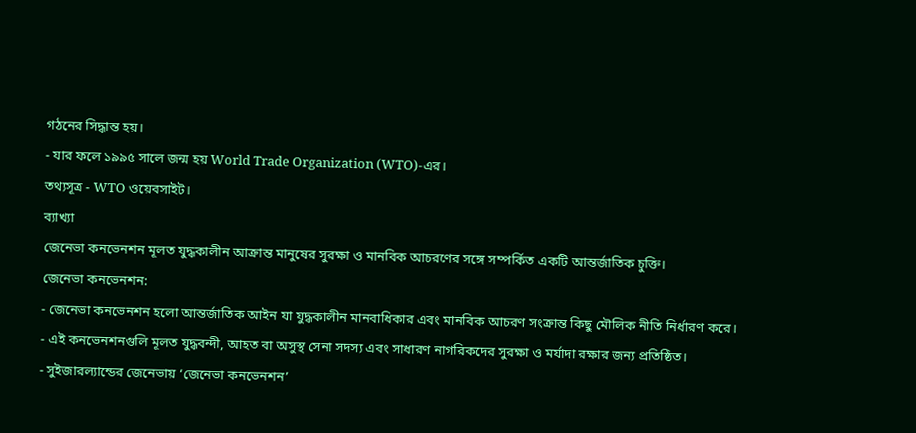গঠনের সিদ্ধান্ত হয়।
- যার ফলে ১৯৯৫ সালে জন্ম হয় World Trade Organization (WTO)-এর।
তথ্যসূত্র - WTO ওয়েবসাইট।
ব্যাখ্যা
জেনেভা কনভেনশন মূলত যুদ্ধকালীন আক্রান্ত মানুষের সুরক্ষা ও মানবিক আচরণের সঙ্গে সম্পর্কিত একটি আন্তর্জাতিক চুক্তি।
জেনেভা কনভেনশন:
- জেনেভা কনভেনশন হলো আন্তর্জাতিক আইন যা যুদ্ধকালীন মানবাধিকার এবং মানবিক আচরণ সংক্রান্ত কিছু মৌলিক নীতি নির্ধারণ করে।
- এই কনভেনশনগুলি মূলত যুদ্ধবন্দী, আহত বা অসুস্থ সেনা সদস্য এবং সাধারণ নাগরিকদের সুরক্ষা ও মর্যাদা রক্ষার জন্য প্রতিষ্ঠিত।
- সুইজারল্যান্ডের জেনেভায় ‘জেনেভা কনভেনশন’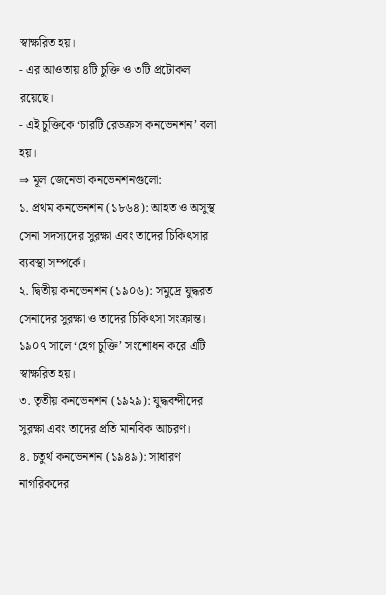স্বাক্ষরিত হয়।
- এর আওতায় ৪টি চুক্তি ও ৩টি প্রটোকল রয়েছে।
- এই চুক্তিকে ‘চারটি রেডক্রস কনভেনশন’ বলা হয়।
⇒ মূল জেনেভা কনভেনশনগুলো:
১. প্রথম কনভেনশন (১৮৬৪): আহত ও অসুস্থ সেনা সদস্যদের সুরক্ষা এবং তাদের চিকিৎসার ব্যবস্থা সম্পর্কে।
২. দ্বিতীয় কনভেনশন (১৯০৬): সমুদ্রে যুদ্ধরত সেনাদের সুরক্ষা ও তাদের চিকিৎসা সংক্রান্ত। ১৯০৭ সালে ‘হেগ চুক্তি’ সংশোধন করে এটি স্বাক্ষরিত হয়।
৩. তৃতীয় কনভেনশন (১৯২৯): যুদ্ধবন্দীদের সুরক্ষা এবং তাদের প্রতি মানবিক আচরণ।
৪. চতুর্থ কনভেনশন (১৯৪৯): সাধারণ নাগরিকদের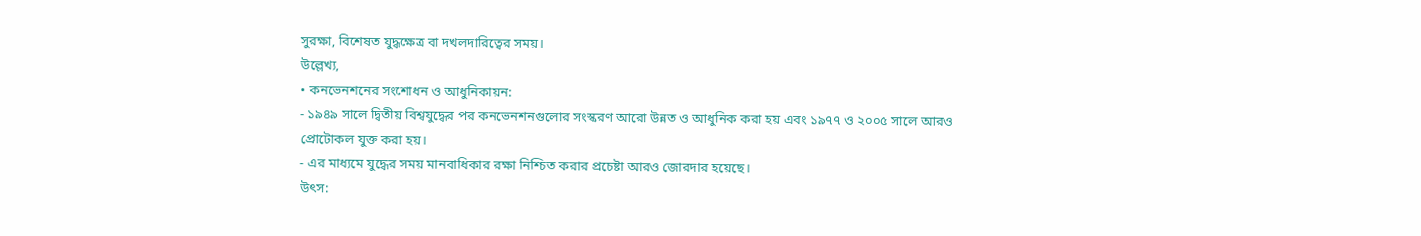সুরক্ষা, বিশেষত যুদ্ধক্ষেত্র বা দখলদারিত্বের সময়।
উল্লেখ্য,
• কনভেনশনের সংশোধন ও আধুনিকায়ন:
- ১৯৪৯ সালে দ্বিতীয় বিশ্বযুদ্ধের পর কনভেনশনগুলোর সংস্করণ আরো উন্নত ও আধুনিক করা হয় এবং ১৯৭৭ ও ২০০৫ সালে আরও প্রোটোকল যুক্ত করা হয়।
- এর মাধ্যমে যুদ্ধের সময় মানবাধিকার রক্ষা নিশ্চিত করার প্রচেষ্টা আরও জোরদার হয়েছে।
উৎস: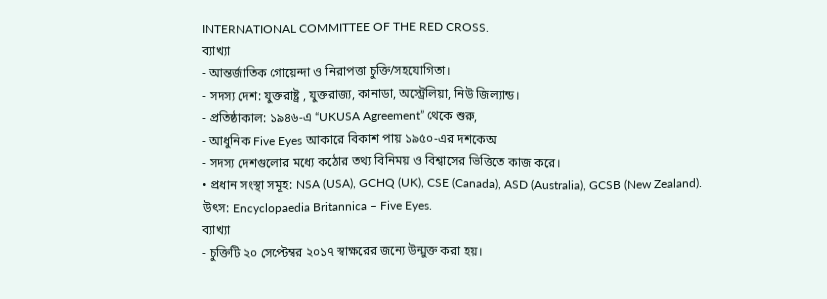INTERNATIONAL COMMITTEE OF THE RED CROSS.
ব্যাখ্যা
- আন্তর্জাতিক গোয়েন্দা ও নিরাপত্তা চুক্তি/সহযোগিতা।
- সদস্য দেশ: যুক্তরাষ্ট্র , যুক্তরাজ্য, কানাডা, অস্ট্রেলিয়া, নিউ জিল্যান্ড।
- প্রতিষ্ঠাকাল: ১৯৪৬-এ “UKUSA Agreement” থেকে শুরু,
- আধুনিক Five Eyes আকারে বিকাশ পায় ১৯৫০-এর দশকেঅ
- সদস্য দেশগুলোর মধ্যে কঠোর তথ্য বিনিময় ও বিশ্বাসের ভিত্তিতে কাজ করে।
• প্রধান সংস্থা সমূহ: NSA (USA), GCHQ (UK), CSE (Canada), ASD (Australia), GCSB (New Zealand).
উৎস: Encyclopaedia Britannica – Five Eyes.
ব্যাখ্যা
- চুক্তিটি ২০ সেপ্টেম্বর ২০১৭ স্বাক্ষরের জন্যে উন্মুক্ত করা হয়।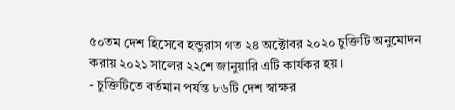৫০তম দেশ হিসেবে হন্ডুরাস গত ২৪ অক্টোবর ২০২০ চুক্তিটি অনুমোদন করায় ২০২১ সালের ২২শে জানুয়ারি এটি কার্যকর হয়।
- চুক্তিটিতে বর্তমান পর্যন্ত ৮৬টি দেশ স্বাক্ষর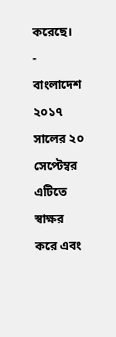করেছে।
- বাংলাদেশ ২০১৭ সালের ২০ সেপ্টেম্বর এটিতে স্বাক্ষর করে এবং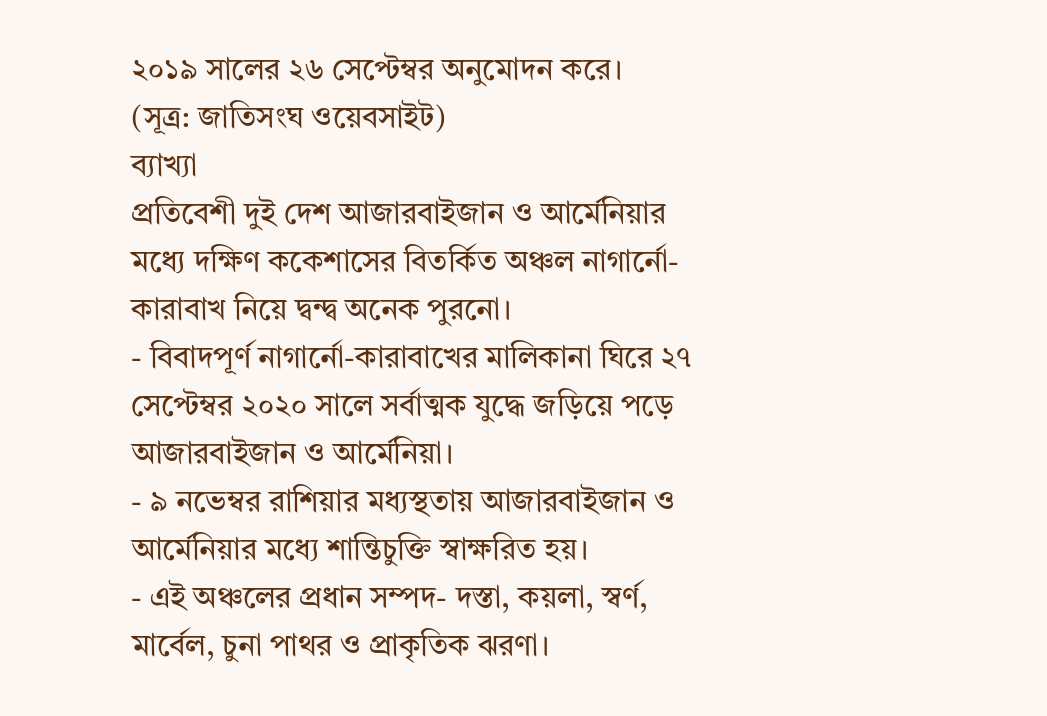২০১৯ সালের ২৬ সেপ্টেম্বর অনুমোদন করে।
(সূত্র: জাতিসংঘ ওয়েবসাইট)
ব্যাখ্যা
প্রতিবেশী দুই দেশ আজারবাইজান ও আর্মেনিয়ার মধ্যে দক্ষিণ ককেশাসের বিতর্কিত অঞ্চল নাগার্নো-কারাবাখ নিয়ে দ্বন্দ্ব অনেক পুরনো।
- বিবাদপূর্ণ নাগার্নো-কারাবাখের মালিকানা ঘিরে ২৭ সেপ্টেম্বর ২০২০ সালে সর্বাত্মক যুদ্ধে জড়িয়ে পড়ে আজারবাইজান ও আর্মেনিয়া।
- ৯ নভেম্বর রাশিয়ার মধ্যস্থতায় আজারবাইজান ও আর্মেনিয়ার মধ্যে শান্তিচুক্তি স্বাক্ষরিত হয়।
- এই অঞ্চলের প্রধান সম্পদ- দস্তা, কয়লা, স্বর্ণ, মার্বেল, চুনা পাথর ও প্রাকৃতিক ঝরণা।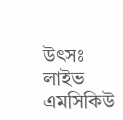উৎসঃ লাইভ এমসিকিউ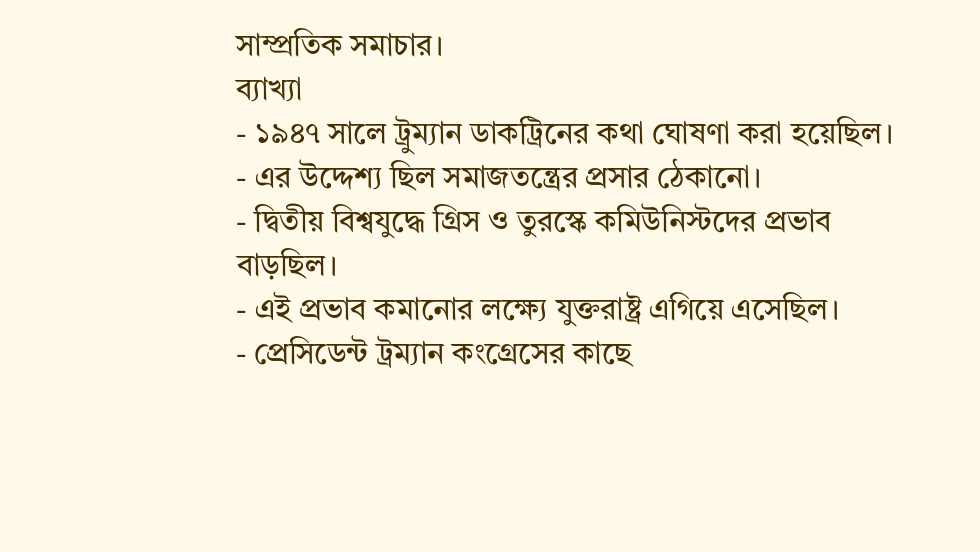সাম্প্রতিক সমাচার।
ব্যাখ্যা
- ১৯৪৭ সালে ট্রুম্যান ডাকট্রিনের কথা ঘোষণা করা হয়েছিল।
- এর উদ্দেশ্য ছিল সমাজতন্ত্রের প্রসার ঠেকানো।
- দ্বিতীয় বিশ্বযুদ্ধে গ্রিস ও তুরস্কে কমিউনিস্টদের প্রভাব বাড়ছিল।
- এই প্রভাব কমানোর লক্ষ্যে যুক্তরাষ্ট্র এগিয়ে এসেছিল।
- প্রেসিডেন্ট ট্রম্যান কংগ্রেসের কাছে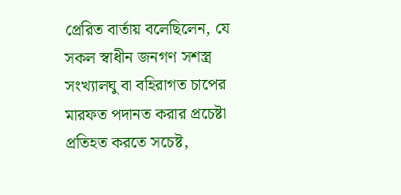প্রেরিত বার্তায় বলেছিলেন, যে সকল স্বাধীন জনগণ সশস্ত্র সংখ্যালঘু বা বহিরাগত চাপের মারফত পদানত করার প্রচেষ্টা প্রতিহত করতে সচেষ্ট,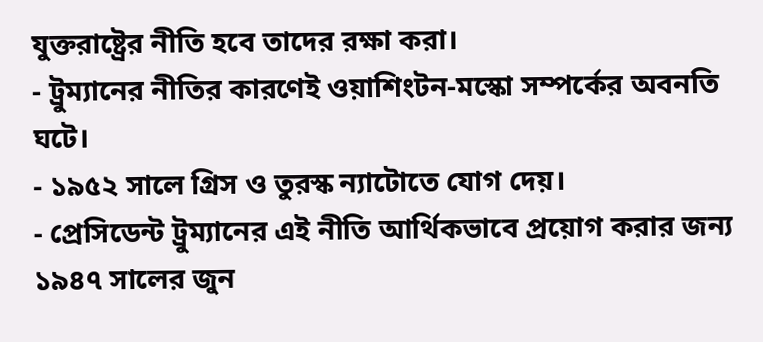যুক্তরাষ্ট্রের নীতি হবে তাদের রক্ষা করা।
- ট্রুম্যানের নীতির কারণেই ওয়াশিংটন-মস্কো সম্পর্কের অবনতি ঘটে।
- ১৯৫২ সালে গ্রিস ও তুরস্ক ন্যাটোতে যোগ দেয়।
- প্রেসিডেন্ট ট্রুম্যানের এই নীতি আর্থিকভাবে প্রয়োগ করার জন্য ১৯৪৭ সালের জুন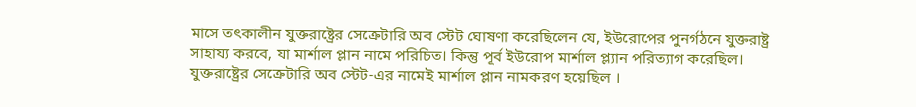মাসে তৎকালীন যুক্তরাষ্ট্রের সেক্রেটারি অব স্টেট ঘোষণা করেছিলেন যে, ইউরোপের পুনর্গঠনে যুক্তরাষ্ট্র সাহায্য করবে, যা মার্শাল প্লান নামে পরিচিত। কিন্তু পূর্ব ইউরোপ মার্শাল প্ল্যান পরিত্যাগ করেছিল। যুক্তরাষ্ট্রের সেক্রেটারি অব স্টেট-এর নামেই মার্শাল প্লান নামকরণ হয়েছিল ।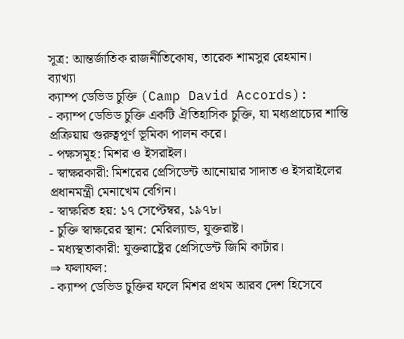সূত্র: আন্তর্জাতিক রাজনীতিকোষ, তারেক শামসুর রেহমান।
ব্যাখ্যা
ক্যাম্প ডেভিড চুক্তি (Camp David Accords):
- ক্যাম্প ডেভিড চুক্তি একটি ঐতিহাসিক চুক্তি, যা মধ্যপ্রাচ্যের শান্তি প্রক্রিয়ায় গুরুত্বপূর্ণ ভূমিকা পালন করে।
- পক্ষসমূহ: মিশর ও ইসরাইল।
- স্বাক্ষরকারী: মিশরের প্রেসিডেন্ট আনোয়ার সাদাত ও ইসরাইলের প্রধানমন্ত্রী মেনাখেম বেগিন।
- স্বাক্ষরিত হয়: ১৭ সেপ্টেম্বর, ১৯৭৮।
- চুক্তি স্বাক্ষরের স্থান: মেরিল্যান্ড, যুক্তরাষ্ট।
- মধ্যস্থতাকারী: যুক্তরাষ্ট্রের প্রেসিডেন্ট জিমি কার্টার।
⇒ ফলাফল:
- ক্যাম্প ডেভিড চুক্তির ফলে মিশর প্রথম আরব দেশ হিসেবে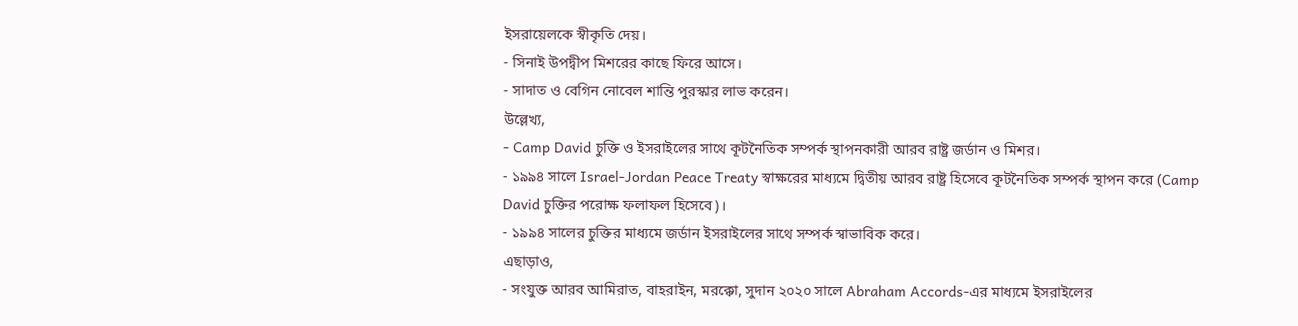ইসরায়েলকে স্বীকৃতি দেয়।
- সিনাই উপদ্বীপ মিশরের কাছে ফিরে আসে।
- সাদাত ও বেগিন নোবেল শান্তি পুরস্কার লাভ করেন।
উল্লেখ্য,
- Camp David চুক্তি ও ইসরাইলের সাথে কূটনৈতিক সম্পর্ক স্থাপনকারী আরব রাষ্ট্র জর্ডান ও মিশর।
- ১৯৯৪ সালে Israel-Jordan Peace Treaty স্বাক্ষরের মাধ্যমে দ্বিতীয় আরব রাষ্ট্র হিসেবে কূটনৈতিক সম্পর্ক স্থাপন করে (Camp David চুক্তির পরোক্ষ ফলাফল হিসেবে)।
- ১৯৯৪ সালের চুক্তির মাধ্যমে জর্ডান ইসরাইলের সাথে সম্পর্ক স্বাভাবিক করে।
এছাড়াও,
- সংযুক্ত আরব আমিরাত, বাহরাইন, মরক্কো, সুদান ২০২০ সালে Abraham Accords-এর মাধ্যমে ইসরাইলের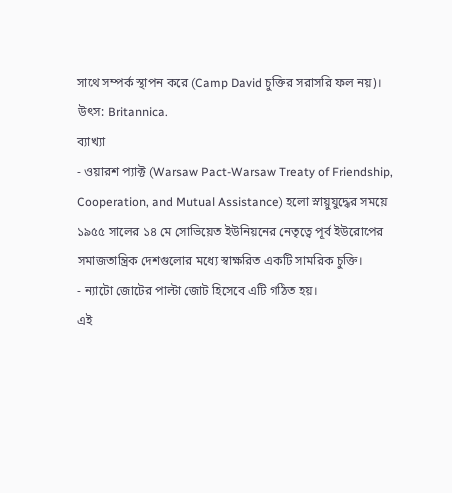সাথে সম্পর্ক স্থাপন করে (Camp David চুক্তির সরাসরি ফল নয়)।
উৎস: Britannica.
ব্যাখ্যা
- ওয়ারশ প্যাক্ট (Warsaw Pact-Warsaw Treaty of Friendship, Cooperation, and Mutual Assistance) হলো স্নায়ুযুদ্ধের সময়ে ১৯৫৫ সালের ১৪ মে সোভিয়েত ইউনিয়নের নেতৃত্বে পূর্ব ইউরোপের সমাজতান্ত্রিক দেশগুলোর মধ্যে স্বাক্ষরিত একটি সামরিক চুক্তি।
- ন্যাটো জোটের পাল্টা জোট হিসেবে এটি গঠিত হয়।
এই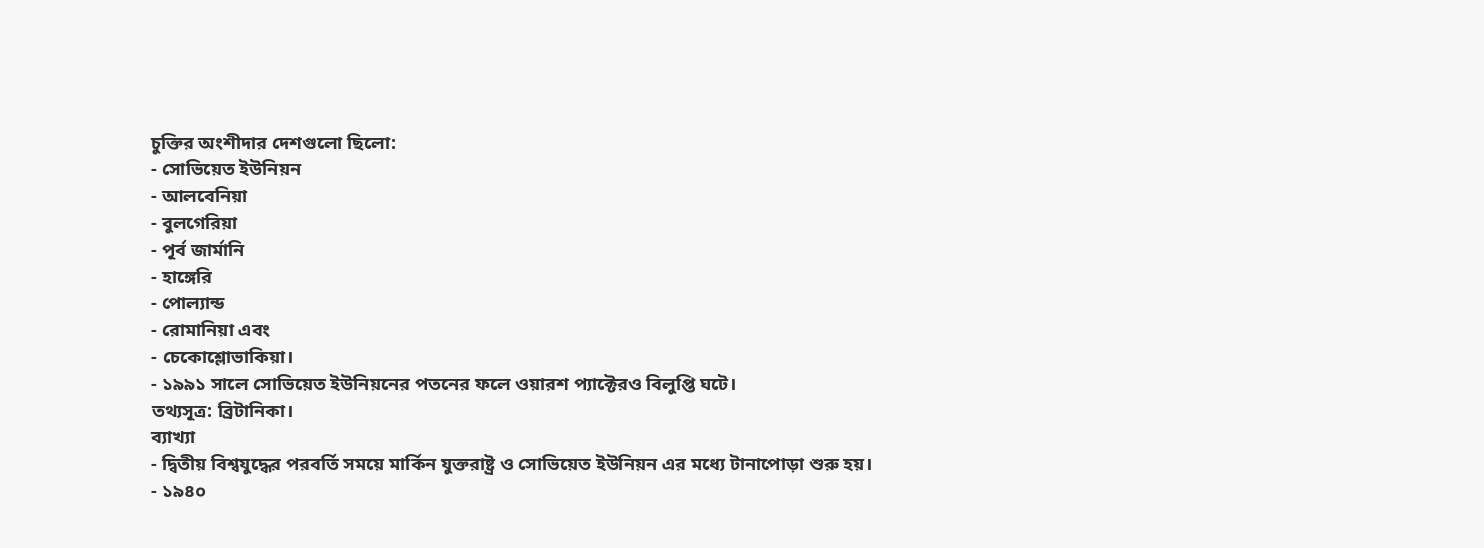চুক্তির অংশীদার দেশগুলো ছিলো:
- সোভিয়েত ইউনিয়ন
- আলবেনিয়া
- বুলগেরিয়া
- পূর্ব জার্মানি
- হাঙ্গেরি
- পোল্যান্ড
- রোমানিয়া এবং
- চেকোশ্লোভাকিয়া।
- ১৯৯১ সালে সোভিয়েত ইউনিয়নের পতনের ফলে ওয়ারশ প্যাক্টেরও বিলুপ্তি ঘটে।
তথ্যসূত্র: ব্রিটানিকা।
ব্যাখ্যা
- দ্বিতীয় বিশ্বযুদ্ধের পরবর্তি সময়ে মার্কিন যুক্তরাষ্ট্র ও সোভিয়েত ইউনিয়ন এর মধ্যে টানাপোড়া শুরু হয়।
- ১৯৪০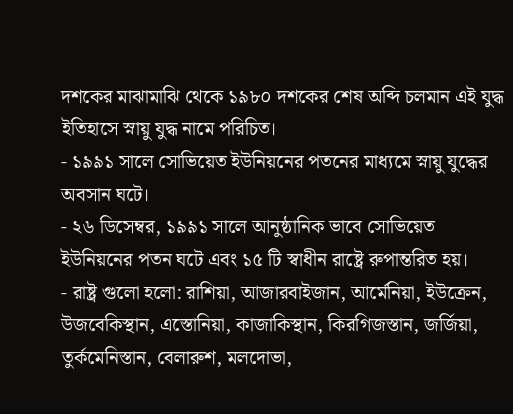দশকের মাঝামাঝি থেকে ১৯৮০ দশকের শেষ অব্দি চলমান এই যুদ্ধ ইতিহাসে স্নায়ু যুদ্ধ নামে পরিচিত।
- ১৯৯১ সালে সোভিয়েত ইউনিয়নের পতনের মাধ্যমে স্নায়ু যুদ্ধের অবসান ঘটে।
- ২৬ ডিসেম্বর, ১৯৯১ সালে আনুষ্ঠানিক ভাবে সোভিয়েত ইউনিয়নের পতন ঘটে এবং ১৫ টি স্বাধীন রাষ্ট্রে রুপান্তরিত হয়।
- রাষ্ট্র গুলো হলো: রাশিয়া, আজারবাইজান, আর্মেনিয়া, ইউক্রেন, উজবেকিস্থান, এস্তোনিয়া, কাজাকিস্থান, কিরগিজস্তান, জর্জিয়া, তুর্কমেনিস্তান, বেলারুশ, মলদোভা,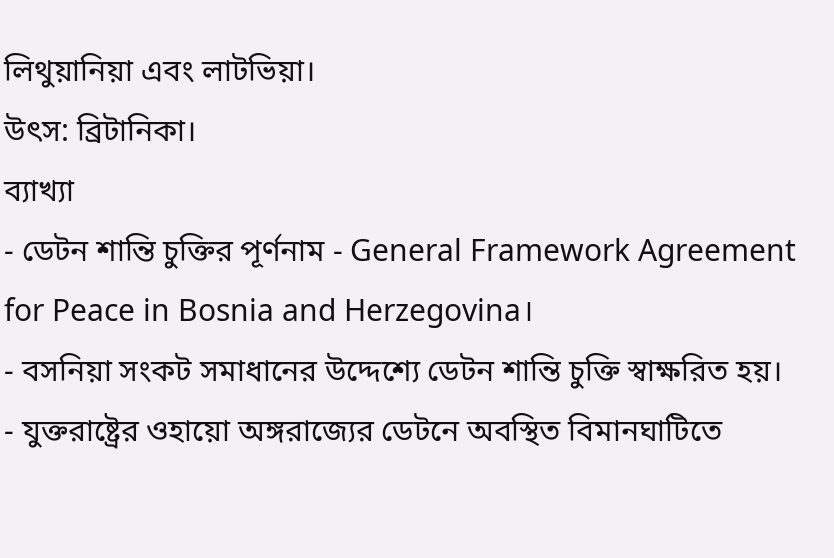লিথুয়ানিয়া এবং লাটভিয়া।
উৎস: ব্রিটানিকা।
ব্যাখ্যা
- ডেটন শান্তি চুক্তির পূর্ণনাম - General Framework Agreement for Peace in Bosnia and Herzegovina।
- বসনিয়া সংকট সমাধানের উদ্দেশ্যে ডেটন শান্তি চুক্তি স্বাক্ষরিত হয়।
- যুক্তরাষ্ট্রের ওহায়ো অঙ্গরাজ্যের ডেটনে অবস্থিত বিমানঘাটিতে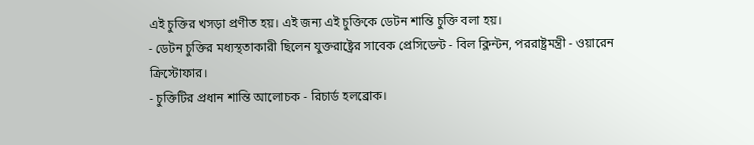এই চুক্তির খসড়া প্রণীত হয়। এই জন্য এই চুক্তিকে ডেটন শান্তি চুক্তি বলা হয়।
- ডেটন চুক্তির মধ্যস্থতাকারী ছিলেন যুক্তরাষ্ট্রের সাবেক প্রেসিডেন্ট - বিল ক্লিন্টন, পররাষ্ট্রমন্ত্রী - ওয়ারেন ক্রিস্টোফার।
- চুক্তিটির প্রধান শান্তি আলোচক - রিচার্ড হলব্রোক।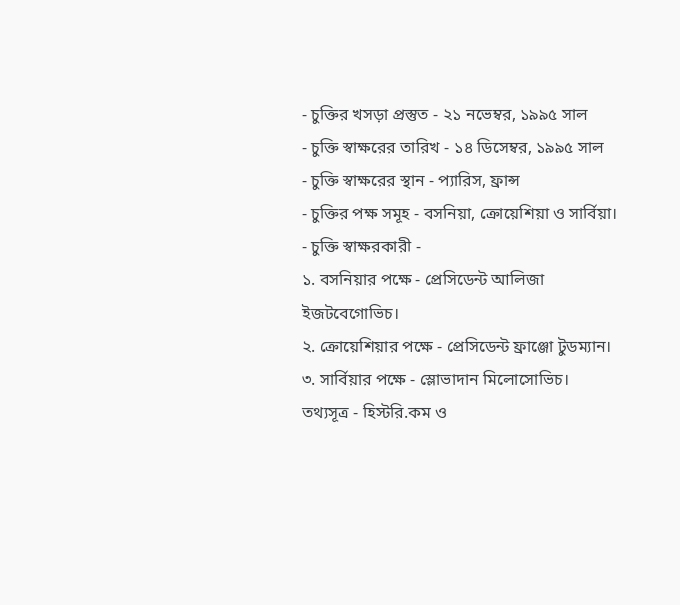- চুক্তির খসড়া প্রস্তুত - ২১ নভেম্বর, ১৯৯৫ সাল
- চুক্তি স্বাক্ষরের তারিখ - ১৪ ডিসেম্বর, ১৯৯৫ সাল
- চুক্তি স্বাক্ষরের স্থান - প্যারিস, ফ্রান্স
- চুক্তির পক্ষ সমূহ - বসনিয়া, ক্রোয়েশিয়া ও সার্বিয়া।
- চুক্তি স্বাক্ষরকারী -
১. বসনিয়ার পক্ষে - প্রেসিডেন্ট আলিজা ইজটবেগোভিচ।
২. ক্রোয়েশিয়ার পক্ষে - প্রেসিডেন্ট ফ্রাঞ্জো টুডম্যান।
৩. সার্বিয়ার পক্ষে - স্লোভাদান মিলোসোভিচ।
তথ্যসূত্র - হিস্টরি.কম ও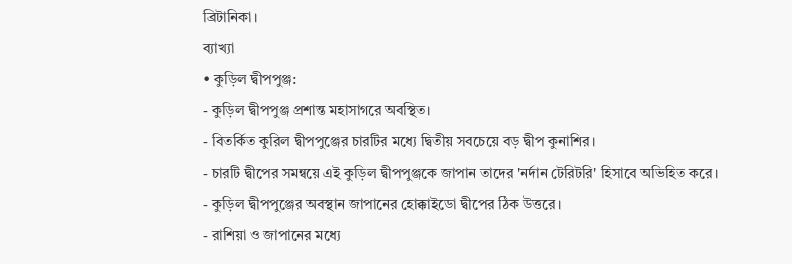ব্রিটানিকা।
ব্যাখ্যা
• কুড়িল দ্বীপপুঞ্জ:
- কুড়িল দ্বীপপুঞ্জ প্রশান্ত মহাসাগরে অবস্থিত।
- বিতর্কিত কুরিল দ্বীপপুঞ্জের চারটির মধ্যে দ্বিতীয় সবচেয়ে বড় দ্বীপ কুনাশির।
- চারটি দ্বীপের সমন্বয়ে এই কুড়িল দ্বীপপুঞ্জকে জাপান তাদের 'নর্দান টেরিটরি' হিসাবে অভিহিত করে।
- কুড়িল দ্বীপপুঞ্জের অবস্থান জাপানের হোক্কাইডো দ্বীপের ঠিক উত্তরে।
- রাশিয়া ও জাপানের মধ্যে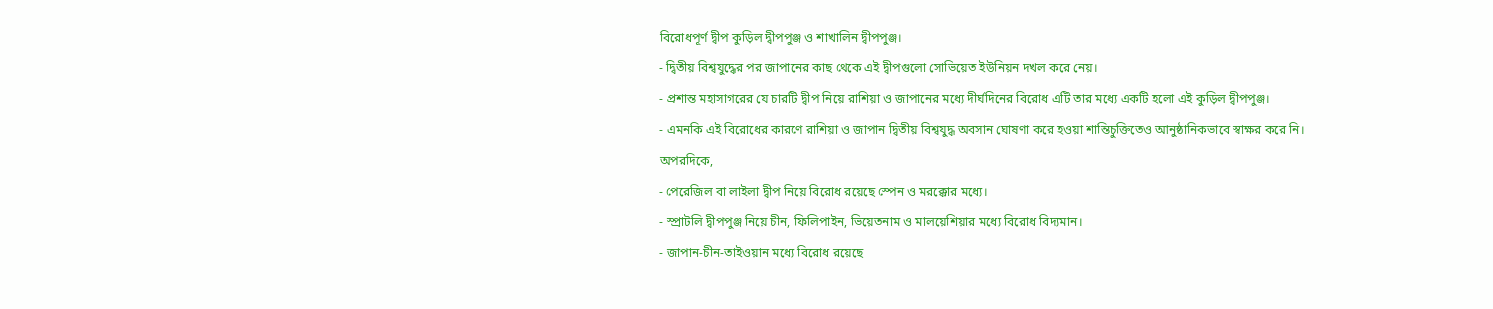বিরোধপূর্ণ দ্বীপ কুড়িল দ্বীপপুঞ্জ ও শাখালিন দ্বীপপুঞ্জ।
- দ্বিতীয় বিশ্বযুদ্ধের পর জাপানের কাছ থেকে এই দ্বীপগুলো সোভিয়েত ইউনিয়ন দখল করে নেয়।
- প্রশান্ত মহাসাগরের যে চারটি দ্বীপ নিয়ে রাশিয়া ও জাপানের মধ্যে দীর্ঘদিনের বিরোধ এটি তার মধ্যে একটি হলো এই কুড়িল দ্বীপপুঞ্জ।
- এমনকি এই বিরোধের কারণে রাশিয়া ও জাপান দ্বিতীয় বিশ্বযুদ্ধ অবসান ঘোষণা করে হওয়া শান্তিচুক্তিতেও আনুষ্ঠানিকভাবে স্বাক্ষর করে নি।
অপরদিকে,
- পেরেজিল বা লাইলা দ্বীপ নিয়ে বিরোধ রয়েছে স্পেন ও মরক্কোর মধ্যে।
- স্প্রাটলি দ্বীপপুঞ্জ নিয়ে চীন, ফিলিপাইন, ভিয়েতনাম ও মালয়েশিয়ার মধ্যে বিরোধ বিদ্যমান।
- জাপান-চীন-তাইওয়ান মধ্যে বিরোধ রয়েছে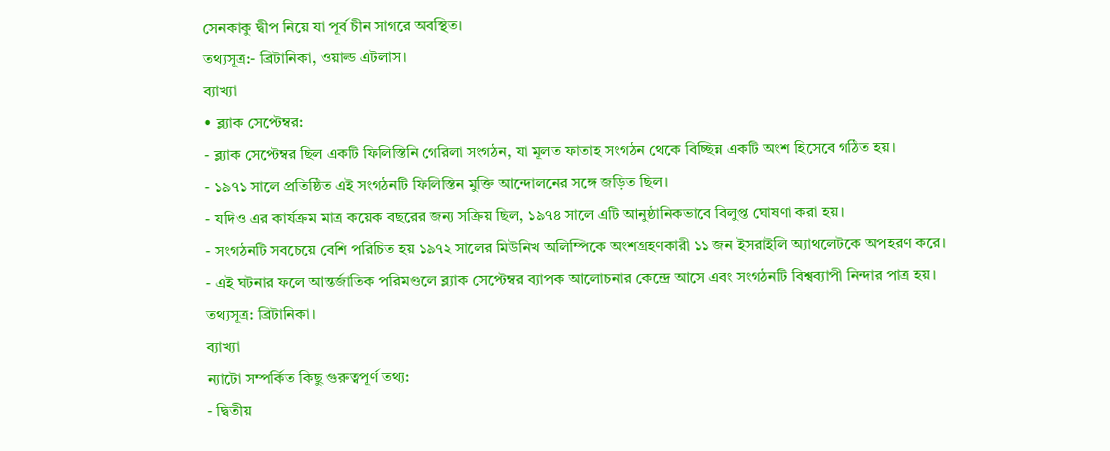সেনকাকু দ্বীপ নিয়ে যা পূর্ব চীন সাগরে অবস্থিত।
তথ্যসূত্র:- ব্রিটানিকা, ওয়াল্ড এটলাস।
ব্যাখ্যা
• ব্ল্যাক সেপ্টেম্বর:
- ব্ল্যাক সেপ্টেম্বর ছিল একটি ফিলিস্তিনি গেরিলা সংগঠন, যা মূলত ফাতাহ সংগঠন থেকে বিচ্ছিন্ন একটি অংশ হিসেবে গঠিত হয়।
- ১৯৭১ সালে প্রতিষ্ঠিত এই সংগঠনটি ফিলিস্তিন মুক্তি আন্দোলনের সঙ্গে জড়িত ছিল।
- যদিও এর কার্যক্রম মাত্র কয়েক বছরের জন্য সক্রিয় ছিল, ১৯৭৪ সালে এটি আনুষ্ঠানিকভাবে বিলুপ্ত ঘোষণা করা হয়।
- সংগঠনটি সবচেয়ে বেশি পরিচিত হয় ১৯৭২ সালের মিউনিখ অলিম্পিকে অংশগ্রহণকারী ১১ জন ইসরাইলি অ্যাথলেটকে অপহরণ করে।
- এই ঘটনার ফলে আন্তর্জাতিক পরিমণ্ডলে ব্ল্যাক সেপ্টেম্বর ব্যাপক আলোচনার কেন্দ্রে আসে এবং সংগঠনটি বিশ্বব্যাপী নিন্দার পাত্র হয়।
তথ্যসূত্র: ব্রিটানিকা।
ব্যাখ্যা
ন্যাটো সম্পর্কিত কিছু গুরুত্বপূর্ণ তথ্য:
- দ্বিতীয়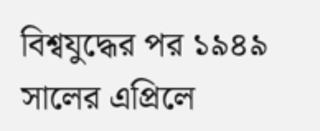বিশ্বযুদ্ধের পর ১৯৪৯ সালের এপ্রিলে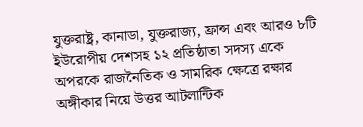যুক্তরাষ্ট্র, কানাডা, যুক্তরাজ্য, ফ্রান্স এবং আরও ৮টি ইউরোপীয় দেশসহ ১২ প্রতিষ্ঠাতা সদস্য একে অপরকে রাজনৈতিক ও সামরিক ক্ষেত্রে রক্ষার অঙ্গীকার নিয়ে উত্তর আটলান্টিক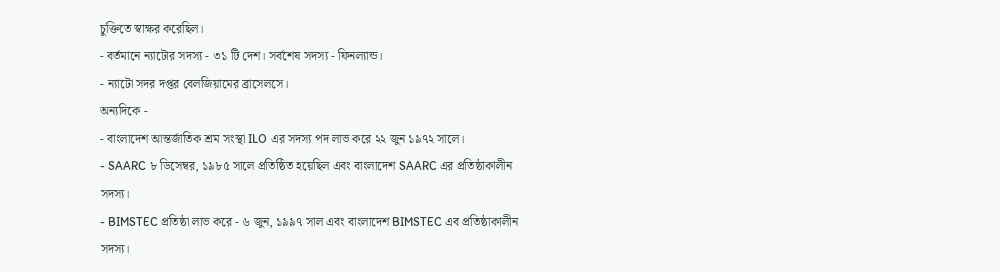চুক্তিতে স্বাক্ষর করেছিল।
- বর্তমানে ন্যাটোর সদস্য - ৩১ টি দেশ। সর্বশেষ সদস্য - ফিনল্যান্ড।
- ন্যাটো সদর দপ্তর বেলজিয়ামের ব্রাসেলসে।
অন্যদিকে -
- বাংলাদেশ আন্তর্জাতিক শ্রম সংস্থা ILO এর সদস্য পদ লাভ করে ২২ জুন ১৯৭২ সালে।
- SAARC ৮ ডিসেম্বর, ১৯৮৫ সালে প্রতিষ্ঠিত হয়েছিল এবং বাংলাদেশ SAARC এর প্রতিষ্ঠাকালীন সদস্য।
- BIMSTEC প্রতিষ্ঠা লাভ করে - ৬ জুন, ১৯৯৭ সাল এবং বাংলাদেশ BIMSTEC এব প্রতিষ্ঠাকালীন সদস্য।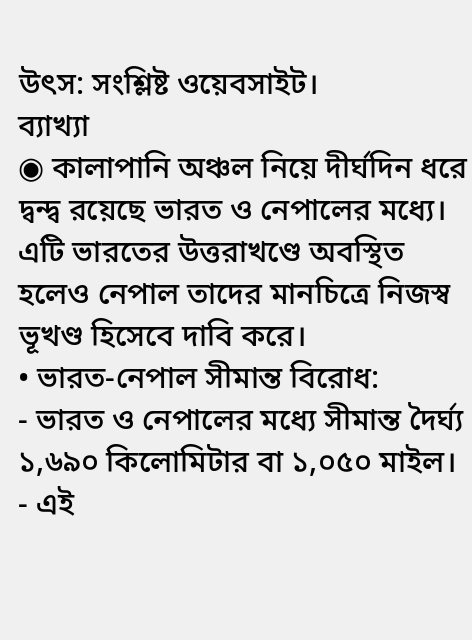উৎস: সংশ্লিষ্ট ওয়েবসাইট।
ব্যাখ্যা
◉ কালাপানি অঞ্চল নিয়ে দীর্ঘদিন ধরে দ্বন্দ্ব রয়েছে ভারত ও নেপালের মধ্যে। এটি ভারতের উত্তরাখণ্ডে অবস্থিত হলেও নেপাল তাদের মানচিত্রে নিজস্ব ভূখণ্ড হিসেবে দাবি করে।
• ভারত-নেপাল সীমান্ত বিরোধ:
- ভারত ও নেপালের মধ্যে সীমান্ত দৈর্ঘ্য ১,৬৯০ কিলোমিটার বা ১,০৫০ মাইল।
- এই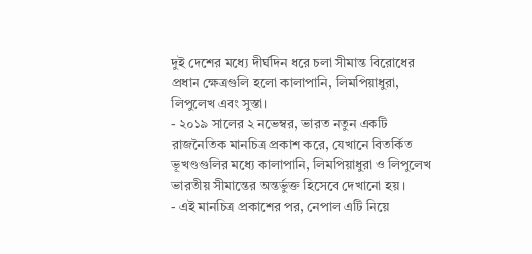দুই দেশের মধ্যে দীর্ঘদিন ধরে চলা সীমান্ত বিরোধের প্রধান ক্ষেত্রগুলি হলো কালাপানি, লিমপিয়াধুরা, লিপুলেখ এবং সুস্তা।
- ২০১৯ সালের ২ নভেম্বর, ভারত নতুন একটি রাজনৈতিক মানচিত্র প্রকাশ করে, যেখানে বিতর্কিত ভূখণ্ডগুলির মধ্যে কালাপানি, লিমপিয়াধুরা ও লিপুলেখ ভারতীয় সীমান্তের অন্তর্ভুক্ত হিসেবে দেখানো হয়।
- এই মানচিত্র প্রকাশের পর, নেপাল এটি নিয়ে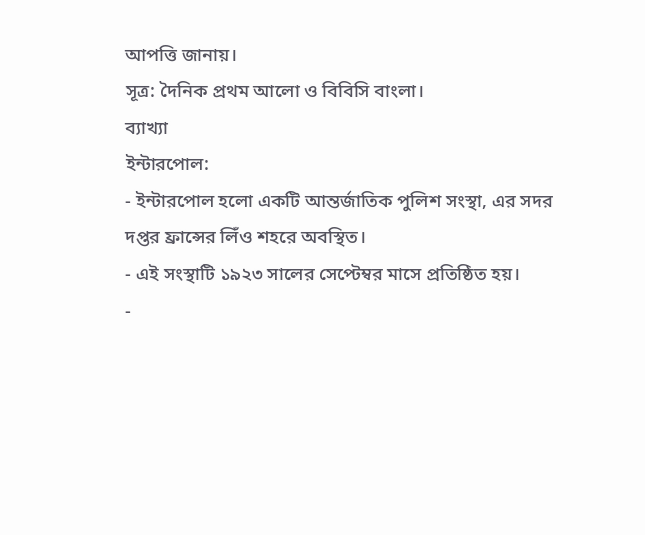আপত্তি জানায়।
সূত্র: দৈনিক প্রথম আলো ও বিবিসি বাংলা।
ব্যাখ্যা
ইন্টারপোল:
- ইন্টারপোল হলো একটি আন্তর্জাতিক পুলিশ সংস্থা, এর সদর দপ্তর ফ্রান্সের লিঁও শহরে অবস্থিত।
- এই সংস্থাটি ১৯২৩ সালের সেপ্টেম্বর মাসে প্রতিষ্ঠিত হয়।
-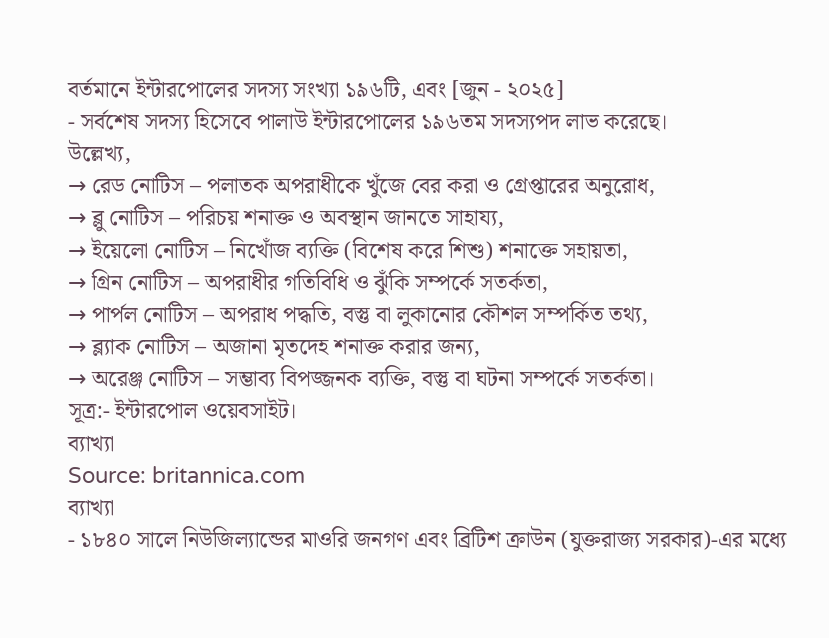বর্তমানে ইন্টারপোলের সদস্য সংখ্যা ১৯৬টি, এবং [জুন - ২০২৫]
- সর্বশেষ সদস্য হিসেবে পালাউ ইন্টারপোলের ১৯৬তম সদস্যপদ লাভ করেছে।
উল্লেখ্য,
→ রেড নোটিস – পলাতক অপরাধীকে খুঁজে বের করা ও গ্রেপ্তারের অনুরোধ,
→ ব্লু নোটিস – পরিচয় শনাক্ত ও অবস্থান জানতে সাহায্য,
→ ইয়েলো নোটিস – নিখোঁজ ব্যক্তি (বিশেষ করে শিশু) শনাক্তে সহায়তা,
→ গ্রিন নোটিস – অপরাধীর গতিবিধি ও ঝুঁকি সম্পর্কে সতর্কতা,
→ পার্পল নোটিস – অপরাধ পদ্ধতি, বস্তু বা লুকানোর কৌশল সম্পর্কিত তথ্য,
→ ব্ল্যাক নোটিস – অজানা মৃতদেহ শনাক্ত করার জন্য,
→ অরেঞ্জ নোটিস – সম্ভাব্য বিপজ্জনক ব্যক্তি, বস্তু বা ঘটনা সম্পর্কে সতর্কতা।
সূত্র:- ইন্টারপোল ওয়েবসাইট।
ব্যাখ্যা
Source: britannica.com
ব্যাখ্যা
- ১৮৪০ সালে নিউজিল্যান্ডের মাওরি জনগণ এবং ব্রিটিশ ক্রাউন (যুক্তরাজ্য সরকার)-এর মধ্যে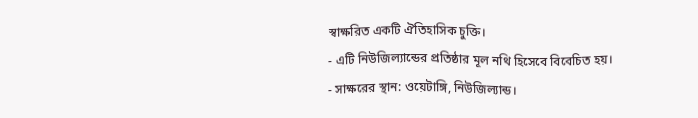স্বাক্ষরিত একটি ঐতিহাসিক চুক্তি।
- এটি নিউজিল্যান্ডের প্রতিষ্ঠার মূল নথি হিসেবে বিবেচিত হয়।
- সাক্ষরের স্থান: ওয়েটাঙ্গি, নিউজিল্যান্ড।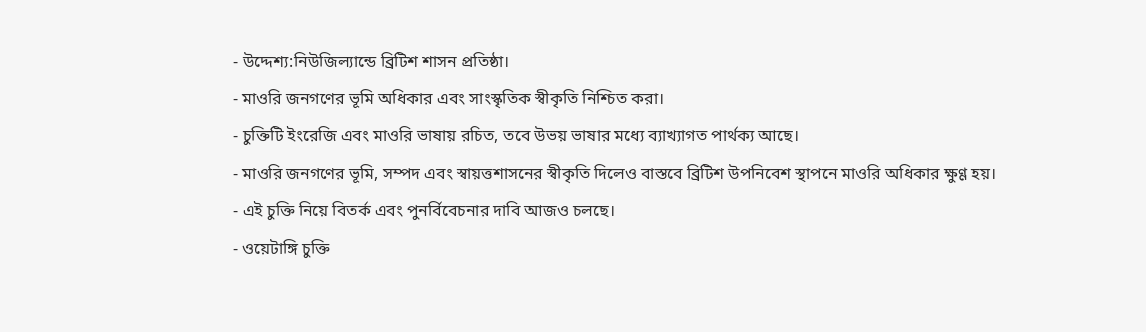- উদ্দেশ্য:নিউজিল্যান্ডে ব্রিটিশ শাসন প্রতিষ্ঠা।
- মাওরি জনগণের ভূমি অধিকার এবং সাংস্কৃতিক স্বীকৃতি নিশ্চিত করা।
- চুক্তিটি ইংরেজি এবং মাওরি ভাষায় রচিত, তবে উভয় ভাষার মধ্যে ব্যাখ্যাগত পার্থক্য আছে।
- মাওরি জনগণের ভূমি, সম্পদ এবং স্বায়ত্তশাসনের স্বীকৃতি দিলেও বাস্তবে ব্রিটিশ উপনিবেশ স্থাপনে মাওরি অধিকার ক্ষুণ্ণ হয়।
- এই চুক্তি নিয়ে বিতর্ক এবং পুনর্বিবেচনার দাবি আজও চলছে।
- ওয়েটাঙ্গি চুক্তি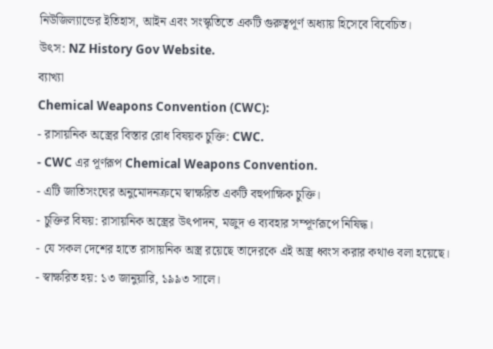নিউজিল্যান্ডের ইতিহাস, আইন এবং সংস্কৃতিতে একটি গুরুত্বপূর্ণ অধ্যায় হিসেবে বিবেচিত।
উৎস: NZ History Gov Website.
ব্যাখ্যা
Chemical Weapons Convention (CWC):
- রাসায়নিক অস্ত্রের বিস্তার রোধ বিষয়ক চুক্তি: CWC.
- CWC এর পূর্ণরূপ Chemical Weapons Convention.
- এটি জাতিসংঘের অনুমোদনক্রমে স্বাক্ষরিত একটি বহুপাক্ষিক চুক্তি।
- চুক্তির বিষয়: রাসায়নিক অস্ত্রের উৎপাদন, মজুদ ও ব্যবহার সম্পূর্ণরূপে নিষিদ্ধ।
- যে সকল দেশের হাতে রাসায়নিক অস্ত্র রয়েছে তাদেরকে এই অস্ত্র ধ্বংস করার কথাও বলা হয়েছে।
- স্বাক্ষরিত হয়: ১৩ জানুয়ারি, ১৯৯৩ সালে।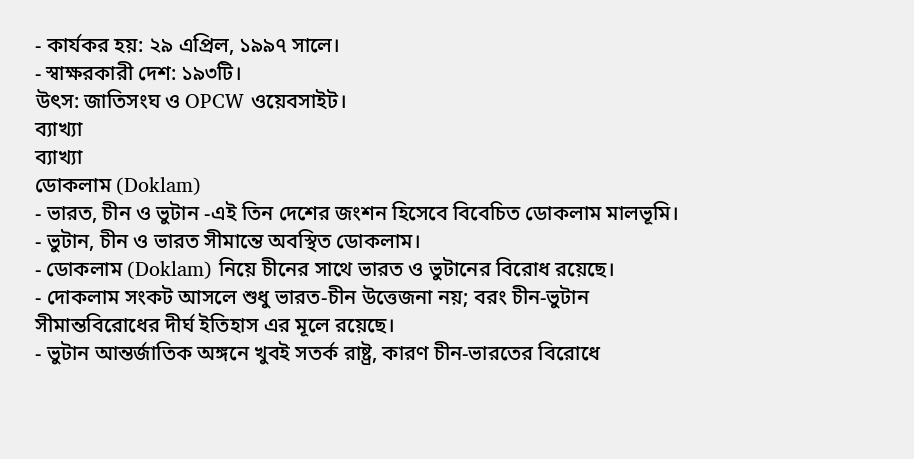- কার্যকর হয়: ২৯ এপ্রিল, ১৯৯৭ সালে।
- স্বাক্ষরকারী দেশ: ১৯৩টি।
উৎস: জাতিসংঘ ও OPCW ওয়েবসাইট।
ব্যাখ্যা
ব্যাখ্যা
ডোকলাম (Doklam)
- ভারত, চীন ও ভুটান -এই তিন দেশের জংশন হিসেবে বিবেচিত ডোকলাম মালভূমি।
- ভুটান, চীন ও ভারত সীমান্তে অবস্থিত ডোকলাম।
- ডোকলাম (Doklam) নিয়ে চীনের সাথে ভারত ও ভুটানের বিরোধ রয়েছে।
- দোকলাম সংকট আসলে শুধু ভারত-চীন উত্তেজনা নয়; বরং চীন-ভুটান সীমান্তবিরোধের দীর্ঘ ইতিহাস এর মূলে রয়েছে।
- ভুটান আন্তর্জাতিক অঙ্গনে খুবই সতর্ক রাষ্ট্র, কারণ চীন-ভারতের বিরোধে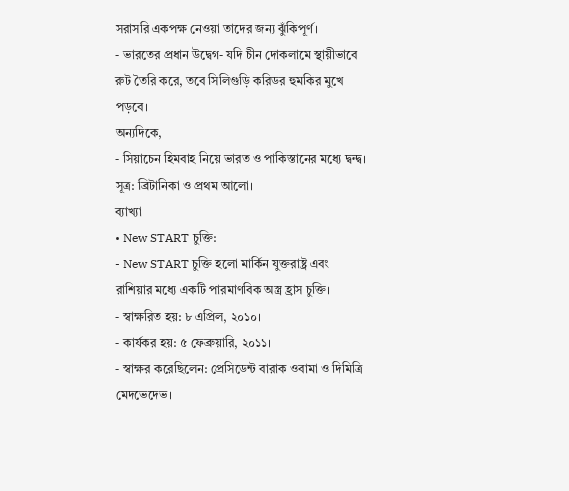সরাসরি একপক্ষ নেওয়া তাদের জন্য ঝুঁকিপূর্ণ।
- ভারতের প্রধান উদ্বেগ- যদি চীন দোকলামে স্থায়ীভাবে রুট তৈরি করে, তবে সিলিগুড়ি করিডর হুমকির মুখে পড়বে।
অন্যদিকে,
- সিয়াচেন হিমবাহ নিয়ে ভারত ও পাকিস্তানের মধ্যে দ্বন্দ্ব।
সূত্র: ব্রিটানিকা ও প্রথম আলো।
ব্যাখ্যা
• New START চুক্তি:
- New START চুক্তি হলো মার্কিন যুক্তরাষ্ট্র এবং রাশিয়ার মধ্যে একটি পারমাণবিক অস্ত্র হ্রাস চুক্তি।
- স্বাক্ষরিত হয়: ৮ এপ্রিল, ২০১০।
- কার্যকর হয়: ৫ ফেব্রুয়ারি, ২০১১।
- স্বাক্ষর করেছিলেন: প্রেসিডেন্ট বারাক ওবামা ও দিমিত্রি মেদভেদেভ।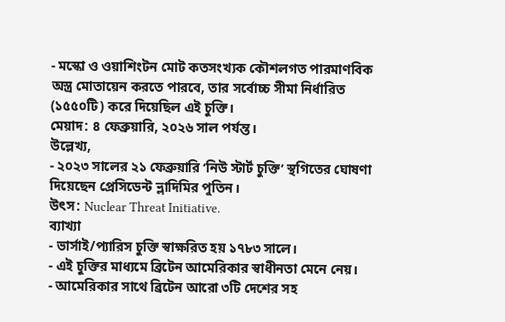- মস্কো ও ওয়াশিংটন মোট কতসংখ্যক কৌশলগত পারমাণবিক অস্ত্র মোতায়েন করতে পারবে, তার সর্বোচ্চ সীমা নির্ধারিত (১৫৫০টি) করে দিয়েছিল এই চুক্তি।
মেয়াদ: ৪ ফেব্রুয়ারি, ২০২৬ সাল পর্যন্ত।
উল্লেখ্য,
- ২০২৩ সালের ২১ ফেব্রুয়ারি ‘নিউ স্টার্ট চুক্তি’ স্থগিতের ঘোষণা দিয়েছেন প্রেসিডেন্ট ভ্লাদিমির পুতিন।
উৎস: Nuclear Threat Initiative.
ব্যাখ্যা
- ভার্সাই/প্যারিস চুক্তি স্বাক্ষরিত হয় ১৭৮৩ সালে।
- এই চুক্তির মাধ্যমে ব্রিটেন আমেরিকার স্বাধীনতা মেনে নেয়।
- আমেরিকার সাথে ব্রিটেন আরো ৩টি দেশের সহ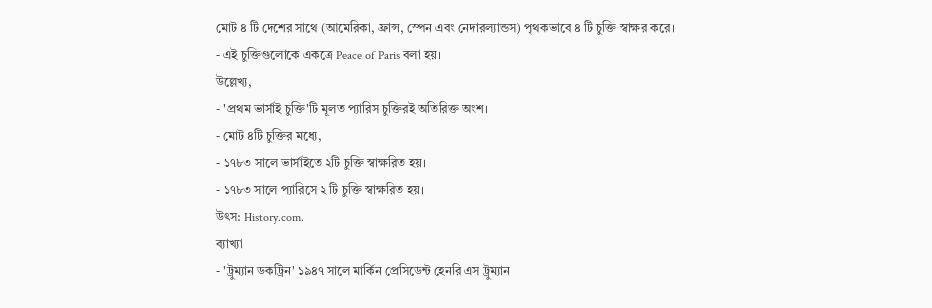মোট ৪ টি দেশের সাথে (আমেরিকা, ফ্রান্স, স্পেন এবং নেদারল্যান্ডস) পৃথকভাবে ৪ টি চুক্তি স্বাক্ষর করে।
- এই চুক্তিগুলোকে একত্রে Peace of Paris বলা হয়।
উল্লেখ্য,
- 'প্রথম ভার্সাই চুক্তি'টি মূলত প্যারিস চুক্তিরই অতিরিক্ত অংশ।
- মোট ৪টি চুক্তির মধ্যে,
- ১৭৮৩ সালে ভার্সাইতে ২টি চুক্তি স্বাক্ষরিত হয়।
- ১৭৮৩ সালে প্যারিসে ২ টি চুক্তি স্বাক্ষরিত হয়।
উৎস: History.com.
ব্যাখ্যা
- 'ট্রুম্যান ডকট্রিন' ১৯৪৭ সালে মার্কিন প্রেসিডেন্ট হেনরি এস ট্রুম্যান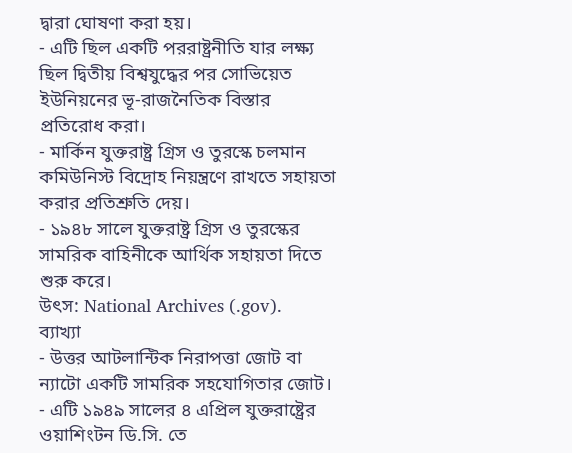দ্বারা ঘোষণা করা হয়।
- এটি ছিল একটি পররাষ্ট্রনীতি যার লক্ষ্য ছিল দ্বিতীয় বিশ্বযুদ্ধের পর সোভিয়েত ইউনিয়নের ভূ-রাজনৈতিক বিস্তার প্রতিরোধ করা।
- মার্কিন যুক্তরাষ্ট্র গ্রিস ও তুরস্কে চলমান কমিউনিস্ট বিদ্রোহ নিয়ন্ত্রণে রাখতে সহায়তা করার প্রতিশ্রুতি দেয়।
- ১৯৪৮ সালে যুক্তরাষ্ট্র গ্রিস ও তুরস্কের সামরিক বাহিনীকে আর্থিক সহায়তা দিতে শুরু করে।
উৎস: National Archives (.gov).
ব্যাখ্যা
- উত্তর আটলান্টিক নিরাপত্তা জোট বা ন্যাটো একটি সামরিক সহযোগিতার জোট।
- এটি ১৯৪৯ সালের ৪ এপ্রিল যুক্তরাষ্ট্রের ওয়াশিংটন ডি.সি. তে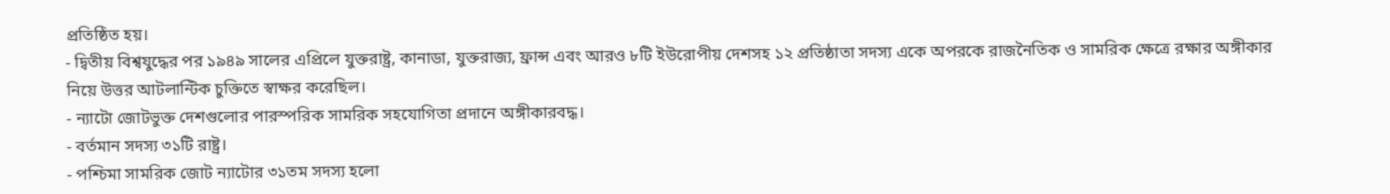প্রতিষ্ঠিত হয়।
- দ্বিতীয় বিশ্বযুদ্ধের পর ১৯৪৯ সালের এপ্রিলে যুক্তরাষ্ট্র, কানাডা, যুক্তরাজ্য, ফ্রান্স এবং আরও ৮টি ইউরোপীয় দেশসহ ১২ প্রতিষ্ঠাতা সদস্য একে অপরকে রাজনৈতিক ও সামরিক ক্ষেত্রে রক্ষার অঙ্গীকার নিয়ে উত্তর আটলান্টিক চুক্তিতে স্বাক্ষর করেছিল।
- ন্যাটো জোটভুক্ত দেশগুলোর পারস্পরিক সামরিক সহযোগিতা প্রদানে অঙ্গীকারবদ্ধ।
- বর্তমান সদস্য ৩১টি রাষ্ট্র।
- পশ্চিমা সামরিক জোট ন্যাটোর ৩১তম সদস্য হলো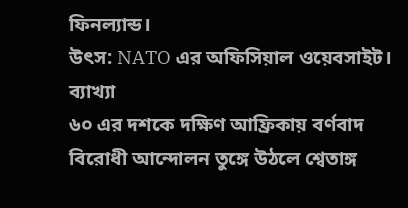ফিনল্যান্ড।
উৎস: NATO এর অফিসিয়াল ওয়েবসাইট।
ব্যাখ্যা
৬০ এর দশকে দক্ষিণ আফ্রিকায় বর্ণবাদ বিরোধী আন্দোলন তুঙ্গে উঠলে শ্বেতাঙ্গ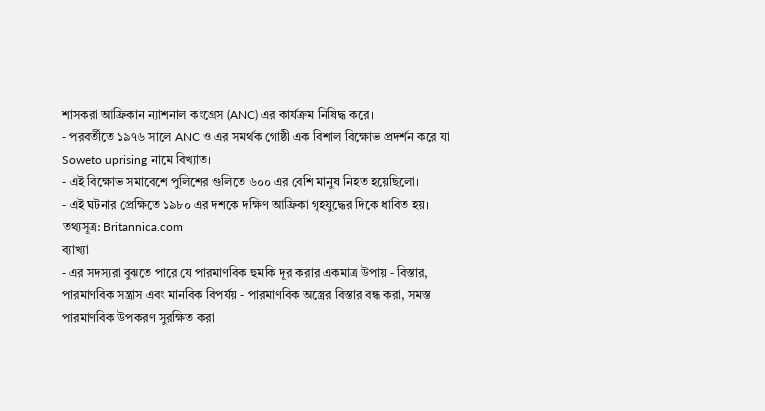শাসকরা আফ্রিকান ন্যাশনাল কংগ্রেস (ANC) এর কার্যক্রম নিষিদ্ধ করে।
- পরবর্তীতে ১৯৭৬ সালে ANC ও এর সমর্থক গোষ্ঠী এক বিশাল বিক্ষোভ প্রদর্শন করে যা Soweto uprising নামে বিখ্যাত।
- এই বিক্ষোভ সমাবেশে পুলিশের গুলিতে ৬০০ এর বেশি মানুষ নিহত হয়েছিলো।
- এই ঘটনার প্রেক্ষিতে ১৯৮০ এর দশকে দক্ষিণ আফ্রিকা গৃহযুদ্ধের দিকে ধাবিত হয়।
তথ্যসূত্র: Britannica.com
ব্যাখ্যা
- এর সদস্যরা বুঝতে পারে যে পারমাণবিক হুমকি দূর করার একমাত্র উপায় - বিস্তার, পারমাণবিক সন্ত্রাস এবং মানবিক বিপর্যয় - পারমাণবিক অস্ত্রের বিস্তার বন্ধ করা, সমস্ত পারমাণবিক উপকরণ সুরক্ষিত করা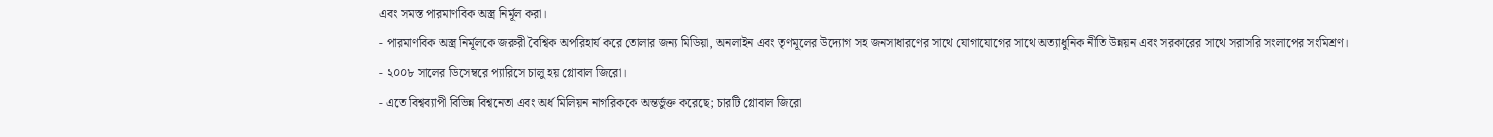এবং সমস্ত পারমাণবিক অস্ত্র নির্মূল করা।
- পারমাণবিক অস্ত্র নির্মূলকে জরুরী বৈশ্বিক অপরিহার্য করে তোলার জন্য মিডিয়া, অনলাইন এবং তৃণমূলের উদ্যোগ সহ জনসাধারণের সাথে যোগাযোগের সাথে অত্যাধুনিক নীতি উন্নয়ন এবং সরকারের সাথে সরাসরি সংলাপের সংমিশ্রণ।
- ২০০৮ সালের ডিসেম্বরে প্যারিসে চালু হয় গ্লোবাল জিরো।
- এতে বিশ্বব্যাপী বিভিন্ন বিশ্বনেতা এবং অর্ধ মিলিয়ন নাগরিককে অন্তর্ভুক্ত করেছে; চারটি গ্লোবাল জিরো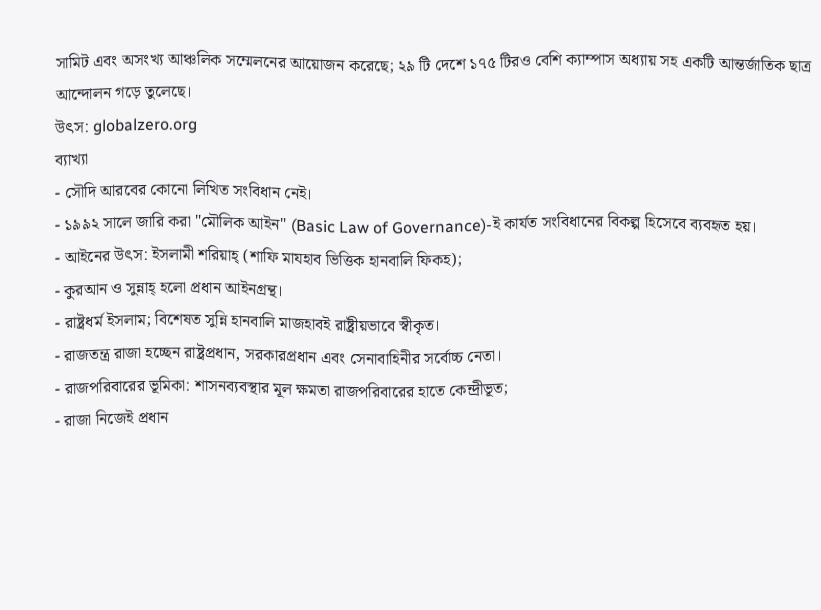সামিট এবং অসংখ্য আঞ্চলিক সম্মেলনের আয়োজন করেছে; ২৯ টি দেশে ১৭৫ টিরও বেশি ক্যাম্পাস অধ্যায় সহ একটি আন্তর্জাতিক ছাত্র আন্দোলন গড়ে তুলেছে।
উৎস: globalzero.org
ব্যাখ্যা
- সৌদি আরবের কোনো লিখিত সংবিধান নেই।
- ১৯৯২ সালে জারি করা "মৌলিক আইন" (Basic Law of Governance)-ই কার্যত সংবিধানের বিকল্প হিসেবে ব্যবহৃত হয়।
- আইনের উৎস: ইসলামী শরিয়াহ্ (শাফি মাযহাব ভিত্তিক হানবালি ফিকহ);
- কুরআন ও সুন্নাহ্ হলো প্রধান আইনগ্রন্থ।
- রাষ্ট্রধর্ম ইসলাম; বিশেষত সুন্নি হানবালি মাজহাবই রাষ্ট্রীয়ভাবে স্বীকৃত।
- রাজতন্ত্র রাজা হচ্ছেন রাষ্ট্রপ্রধান, সরকারপ্রধান এবং সেনাবাহিনীর সর্বোচ্চ নেতা।
- রাজপরিবারের ভূমিকা: শাসনব্যবস্থার মূল ক্ষমতা রাজপরিবারের হাতে কেন্দ্রীভূত;
- রাজা নিজেই প্রধান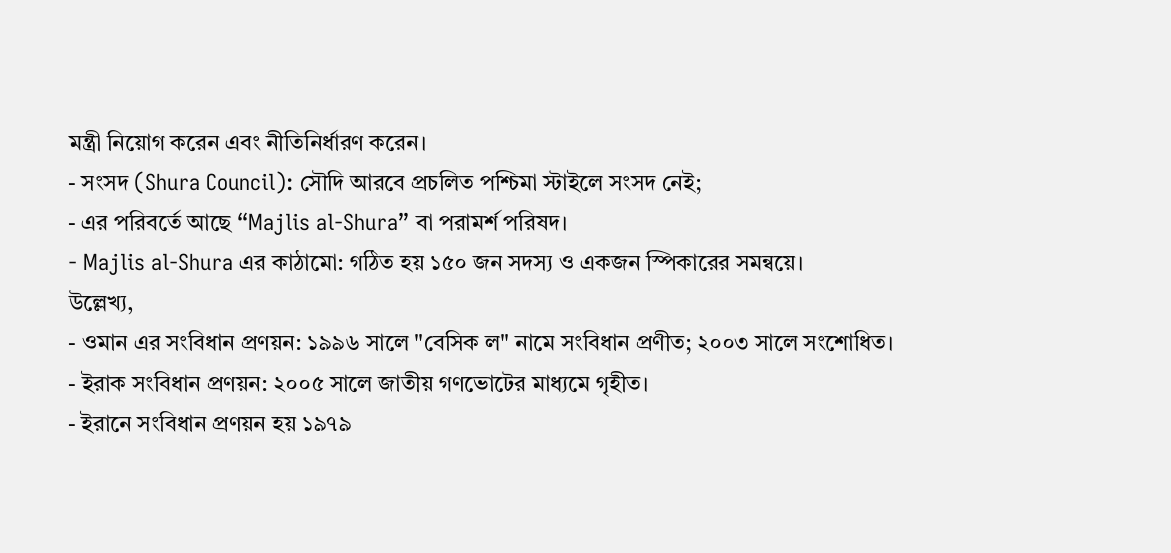মন্ত্রী নিয়োগ করেন এবং নীতিনির্ধারণ করেন।
- সংসদ (Shura Council): সৌদি আরবে প্রচলিত পশ্চিমা স্টাইলে সংসদ নেই;
- এর পরিবর্তে আছে “Majlis al-Shura” বা পরামর্শ পরিষদ।
- Majlis al-Shura এর কাঠামো: গঠিত হয় ১৫০ জন সদস্য ও একজন স্পিকারের সমন্বয়ে।
উল্লেখ্য,
- ওমান এর সংবিধান প্রণয়ন: ১৯৯৬ সালে "বেসিক ল" নামে সংবিধান প্রণীত; ২০০৩ সালে সংশোধিত।
- ইরাক সংবিধান প্রণয়ন: ২০০৫ সালে জাতীয় গণভোটের মাধ্যমে গৃহীত।
- ইরানে সংবিধান প্রণয়ন হয় ১৯৭৯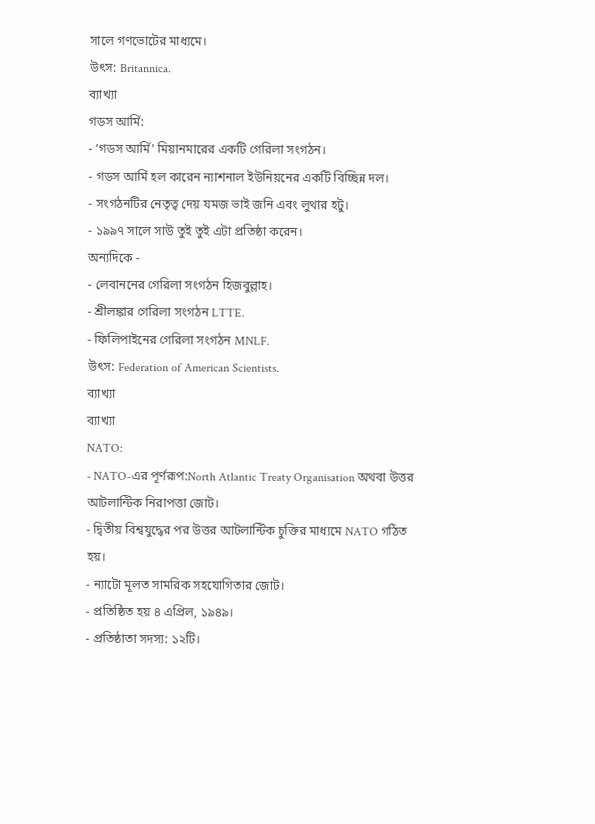সালে গণভোটের মাধ্যমে।
উৎস: Britannica.
ব্যাখ্যা
গডস আর্মি:
- ‘গডস আর্মি' মিয়ানমারের একটি গেরিলা সংগঠন।
- গডস আর্মি হল কারেন ন্যাশনাল ইউনিয়নের একটি বিচ্ছিন্ন দল।
- সংগঠনটির নেতৃত্ব দেয় যমজ ভাই জনি এবং লুথার হটু।
- ১৯৯৭ সালে সাউ তুই তুই এটা প্রতিষ্ঠা করেন।
অন্যদিকে -
- লেবাননের গেরিলা সংগঠন হিজবুল্লাহ।
- শ্রীলঙ্কার গেরিলা সংগঠন LTTE.
- ফিলিপাইনের গেরিলা সংগঠন MNLF.
উৎস: Federation of American Scientists.
ব্যাখ্যা
ব্যাখ্যা
NATO:
- NATO-এর পূর্ণরূপ:North Atlantic Treaty Organisation অথবা উত্তর আটলান্টিক নিরাপত্তা জোট।
- দ্বিতীয় বিশ্বযুদ্ধের পর উত্তর আটলান্টিক চুক্তির মাধ্যমে NATO গঠিত হয়।
- ন্যাটো মূলত সামরিক সহযোগিতার জোট।
- প্রতিষ্ঠিত হয় ৪ এপ্রিল, ১৯৪৯।
- প্রতিষ্ঠাতা সদস্য: ১২টি।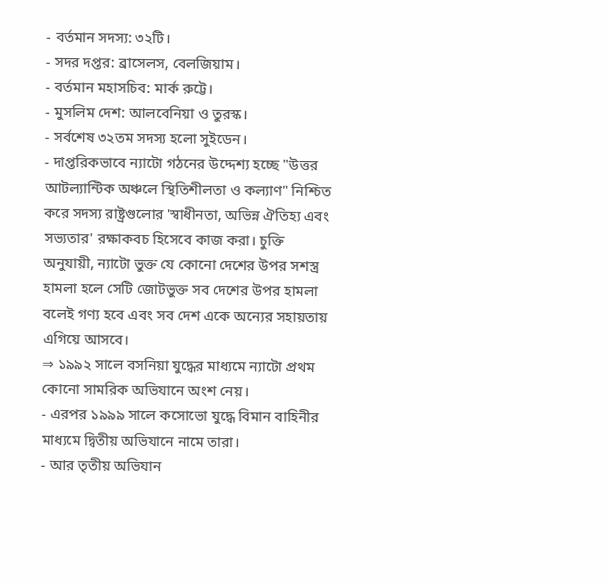- বর্তমান সদস্য: ৩২টি।
- সদর দপ্তর: ব্রাসেলস, বেলজিয়াম।
- বর্তমান মহাসচিব: মার্ক রুট্টে।
- মুসলিম দেশ: আলবেনিয়া ও তুরস্ক।
- সর্বশেষ ৩২তম সদস্য হলো সুইডেন।
- দাপ্তরিকভাবে ন্যাটো গঠনের উদ্দেশ্য হচ্ছে "উত্তর আটল্যান্টিক অঞ্চলে স্থিতিশীলতা ও কল্যাণ" নিশ্চিত করে সদস্য রাষ্ট্রগুলোর 'স্বাধীনতা, অভিন্ন ঐতিহ্য এবং সভ্যতার' রক্ষাকবচ হিসেবে কাজ করা। চুক্তি অনুযায়ী, ন্যাটো ভুক্ত যে কোনো দেশের উপর সশস্ত্র হামলা হলে সেটি জোটভুক্ত সব দেশের উপর হামলা বলেই গণ্য হবে এবং সব দেশ একে অন্যের সহায়তায় এগিয়ে আসবে।
⇒ ১৯৯২ সালে বসনিয়া যুদ্ধের মাধ্যমে ন্যাটো প্রথম কোনো সামরিক অভিযানে অংশ নেয়।
- এরপর ১৯৯৯ সালে কসোভো যুদ্ধে বিমান বাহিনীর মাধ্যমে দ্বিতীয় অভিযানে নামে তারা।
- আর তৃতীয় অভিযান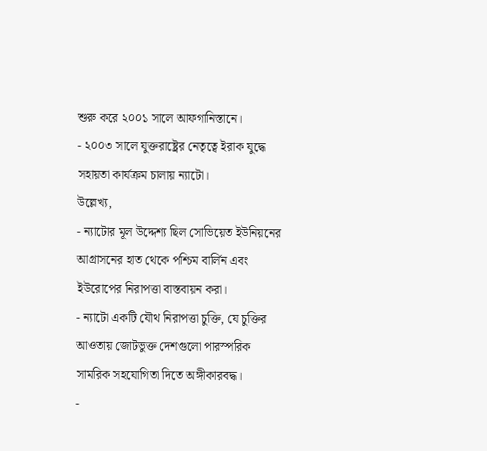শুরু করে ২০০১ সালে আফগানিস্তানে।
- ২০০৩ সালে যুক্তরাষ্ট্রের নেতৃত্বে ইরাক যুদ্ধে সহায়তা কার্যক্রম চালায় ন্যাটো।
উল্লেখ্য,
- ন্যাটোর মূল উদ্দেশ্য ছিল সোভিয়েত ইউনিয়নের আগ্রাসনের হাত থেকে পশ্চিম বার্লিন এবং ইউরোপের নিরাপত্তা বাস্তবায়ন করা।
- ন্যাটো একটি যৌথ নিরাপত্তা চুক্তি, যে চুক্তির আওতায় জোটভুক্ত দেশগুলো পারস্পরিক সামরিক সহযোগিতা দিতে অঙ্গীকারবদ্ধ।
-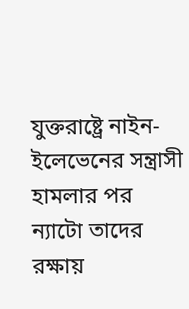যুক্তরাষ্ট্রে নাইন-ইলেভেনের সন্ত্রাসী হামলার পর ন্যাটো তাদের রক্ষায়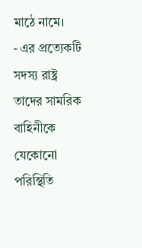মাঠে নামে।
- এর প্রত্যেকটি সদস্য রাষ্ট্র তাদের সামরিক বাহিনীকে যেকোনো পরিস্থিতি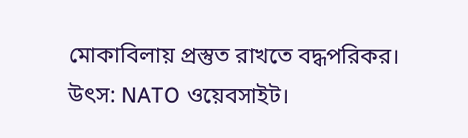মোকাবিলায় প্রস্তুত রাখতে বদ্ধপরিকর।
উৎস: NATO ওয়েবসাইট।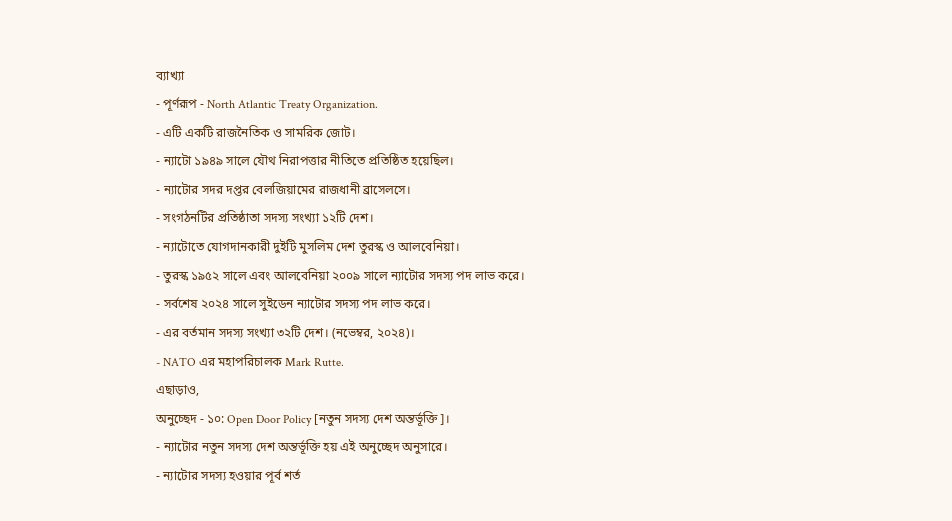ব্যাখ্যা
- পূর্ণরূপ - North Atlantic Treaty Organization.
- এটি একটি রাজনৈতিক ও সামরিক জোট।
- ন্যাটো ১৯৪৯ সালে যৌথ নিরাপত্তার নীতিতে প্রতিষ্ঠিত হয়েছিল।
- ন্যাটোর সদর দপ্তর বেলজিয়ামের রাজধানী ব্রাসেলসে।
- সংগঠনটির প্রতিষ্ঠাতা সদস্য সংখ্যা ১২টি দেশ।
- ন্যাটোতে যোগদানকারী দুইটি মুসলিম দেশ তুরস্ক ও আলবেনিয়া।
- তুরস্ক ১৯৫২ সালে এবং আলবেনিয়া ২০০৯ সালে ন্যাটোর সদস্য পদ লাভ করে।
- সর্বশেষ ২০২৪ সালে সুইডেন ন্যাটোর সদস্য পদ লাভ করে।
- এর বর্তমান সদস্য সংখ্যা ৩২টি দেশ। (নভেম্বর, ২০২৪)।
- NATO এর মহাপরিচালক Mark Rutte.
এছাড়াও,
অনুচ্ছেদ - ১০: Open Door Policy [নতুন সদস্য দেশ অন্তর্ভূক্তি]।
- ন্যাটোর নতুন সদস্য দেশ অন্তর্ভূক্তি হয় এই অনুচ্ছেদ অনুসারে।
- ন্যাটোর সদস্য হওয়ার পূর্ব শর্ত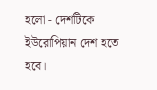হলো - দেশটিকে ইউরোপিয়ান দেশ হতে হবে।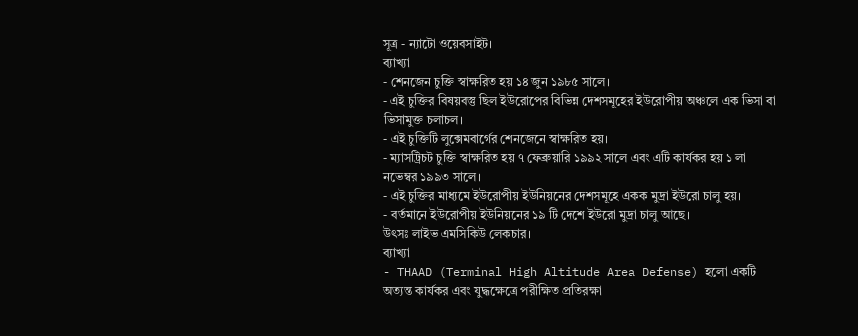সূত্র - ন্যাটো ওয়েবসাইট।
ব্যাখ্যা
- শেনজেন চুক্তি স্বাক্ষরিত হয় ১৪ জুন ১৯৮৫ সালে।
- এই চুক্তির বিষয়বস্তু ছিল ইউরোপের বিভিন্ন দেশসমূহের ইউরোপীয় অঞ্চলে এক ভিসা বা ভিসামুক্ত চলাচল।
- এই চুক্তিটি লুক্সেমবার্গের শেনজেনে স্বাক্ষরিত হয়।
- ম্যাসট্রিচট চুক্তি স্বাক্ষরিত হয় ৭ ফেব্রুয়ারি ১৯৯২ সালে এবং এটি কার্যকর হয় ১ লা নভেম্বর ১৯৯৩ সালে।
- এই চুক্তির মাধ্যমে ইউরোপীয় ইউনিয়নের দেশসমূহে একক মুদ্রা ইউরো চালু হয়।
- বর্তমানে ইউরোপীয় ইউনিয়নের ১৯ টি দেশে ইউরো মুদ্রা চালু আছে।
উৎসঃ লাইভ এমসিকিউ লেকচার।
ব্যাখ্যা
- THAAD (Terminal High Altitude Area Defense) হলো একটি অত্যন্ত কার্যকর এবং যুদ্ধক্ষেত্রে পরীক্ষিত প্রতিরক্ষা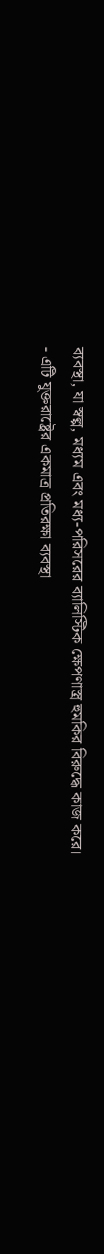ব্যবস্থা, যা স্বল্প, মধ্যম এবং মধ্য-পরিসরের ব্যালিস্টিক ক্ষেপণাস্ত্র হুমকির বিরুদ্ধে কাজ করে।
- এটি যুক্তরাষ্ট্রের একমাত্র প্রতিরক্ষা ব্যবস্থা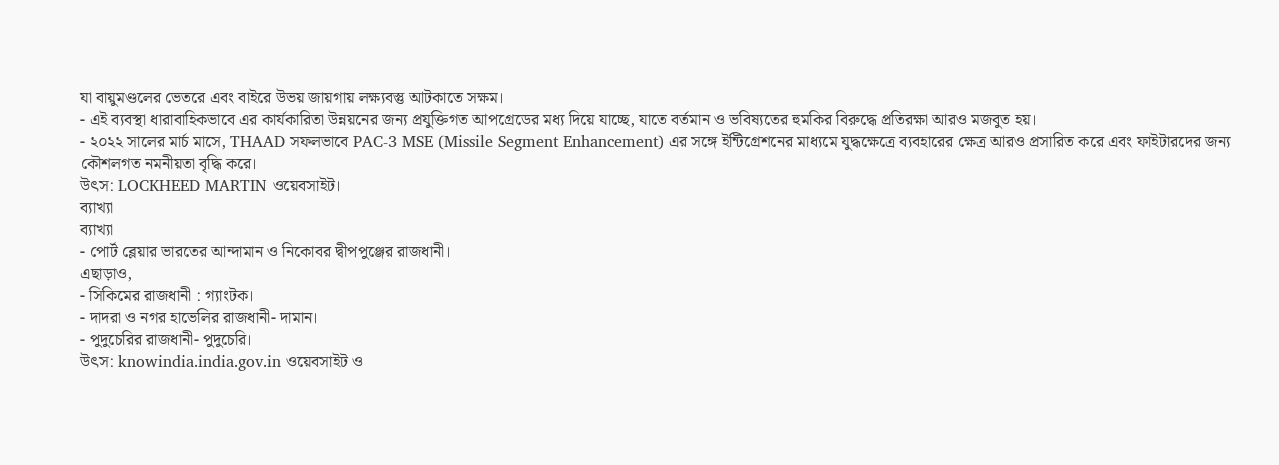যা বায়ুমণ্ডলের ভেতরে এবং বাইরে উভয় জায়গায় লক্ষ্যবস্তু আটকাতে সক্ষম।
- এই ব্যবস্থা ধারাবাহিকভাবে এর কার্যকারিতা উন্নয়নের জন্য প্রযুক্তিগত আপগ্রেডের মধ্য দিয়ে যাচ্ছে, যাতে বর্তমান ও ভবিষ্যতের হুমকির বিরুদ্ধে প্রতিরক্ষা আরও মজবুত হয়।
- ২০২২ সালের মার্চ মাসে, THAAD সফলভাবে PAC-3 MSE (Missile Segment Enhancement) এর সঙ্গে ইন্টিগ্রেশনের মাধ্যমে যুদ্ধক্ষেত্রে ব্যবহারের ক্ষেত্র আরও প্রসারিত করে এবং ফাইটারদের জন্য কৌশলগত নমনীয়তা বৃদ্ধি করে।
উৎস: LOCKHEED MARTIN ওয়েবসাইট।
ব্যাখ্যা
ব্যাখ্যা
- পোর্ট ব্লেয়ার ভারতের আন্দামান ও নিকোবর দ্বীপপুঞ্জের রাজধানী।
এছাড়াও,
- সিকিমের রাজধানী : গ্যাংটক।
- দাদরা ও নগর হাভেলির রাজধানী- দামান।
- পুদুচেরির রাজধানী- পুদুচেরি।
উৎস: knowindia.india.gov.in ওয়েবসাইট ও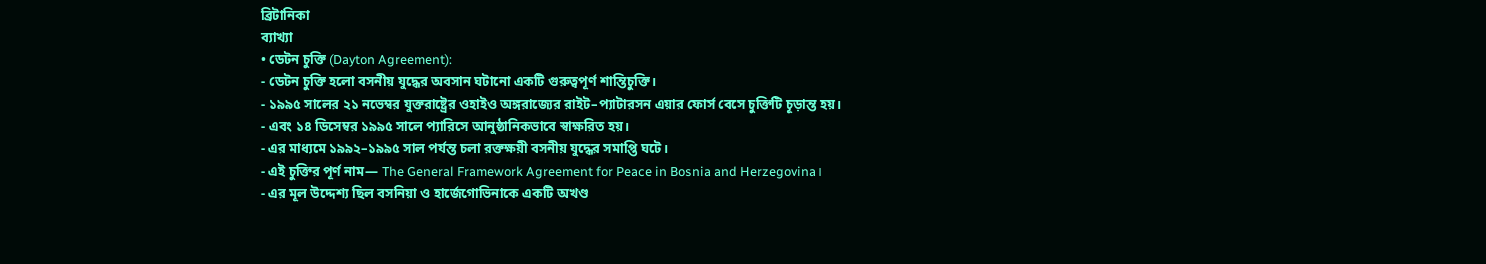ব্রিটানিকা
ব্যাখ্যা
• ডেটন চুক্তি (Dayton Agreement):
- ডেটন চুক্তি হলো বসনীয় যুদ্ধের অবসান ঘটানো একটি গুরুত্বপূর্ণ শান্তিচুক্তি।
- ১৯৯৫ সালের ২১ নভেম্বর যুক্তরাষ্ট্রের ওহাইও অঙ্গরাজ্যের রাইট–প্যাটারসন এয়ার ফোর্স বেসে চুক্তিটি চূড়ান্ত হয়।
- এবং ১৪ ডিসেম্বর ১৯৯৫ সালে প্যারিসে আনুষ্ঠানিকভাবে স্বাক্ষরিত হয়।
- এর মাধ্যমে ১৯৯২–১৯৯৫ সাল পর্যন্ত চলা রক্তক্ষয়ী বসনীয় যুদ্ধের সমাপ্তি ঘটে।
- এই চুক্তির পূর্ণ নাম— The General Framework Agreement for Peace in Bosnia and Herzegovina।
- এর মূল উদ্দেশ্য ছিল বসনিয়া ও হার্জেগোভিনাকে একটি অখণ্ড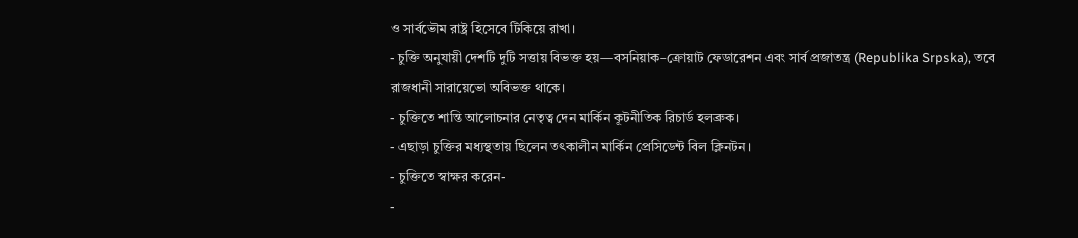ও সার্বভৌম রাষ্ট্র হিসেবে টিকিয়ে রাখা।
- চুক্তি অনুযায়ী দেশটি দুটি সত্তায় বিভক্ত হয়—বসনিয়াক–ক্রোয়াট ফেডারেশন এবং সার্ব প্রজাতন্ত্র (Republika Srpska), তবে রাজধানী সারায়েভো অবিভক্ত থাকে।
- চুক্তিতে শান্তি আলোচনার নেতৃত্ব দেন মার্কিন কূটনীতিক রিচার্ড হলব্রুক।
- এছাড়া চুক্তির মধ্যস্থতায় ছিলেন তৎকালীন মার্কিন প্রেসিডেন্ট বিল ক্লিনটন।
- চুক্তিতে স্বাক্ষর করেন-
-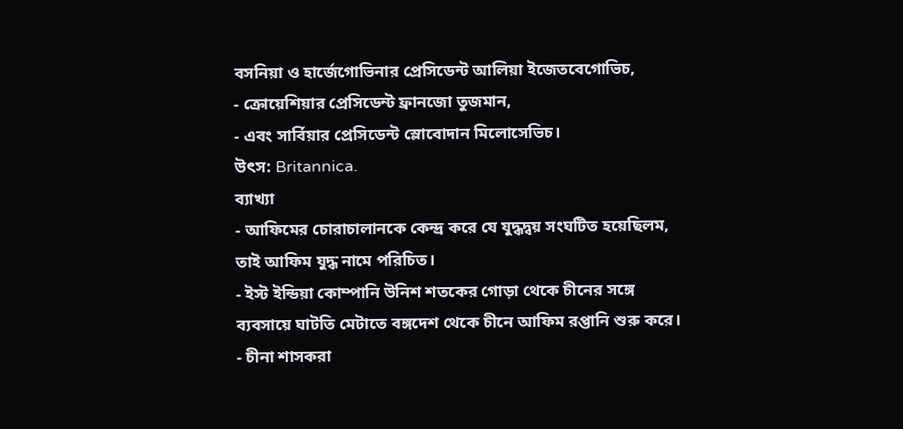বসনিয়া ও হার্জেগোভিনার প্রেসিডেন্ট আলিয়া ইজেতবেগোভিচ,
- ক্রোয়েশিয়ার প্রেসিডেন্ট ফ্রানজো তুজমান,
- এবং সার্বিয়ার প্রেসিডেন্ট স্লোবোদান মিলোসেভিচ।
উৎস: Britannica.
ব্যাখ্যা
- আফিমের চোরাচালানকে কেন্দ্র করে যে যুদ্ধদ্বয় সংঘটিত হয়েছিলম, তাই আফিম যুদ্ধ নামে পরিচিত।
- ইস্ট ইন্ডিয়া কোম্পানি উনিশ শতকের গোড়া থেকে চীনের সঙ্গে ব্যবসায়ে ঘাটতি মেটাতে বঙ্গদেশ থেকে চীনে আফিম রপ্তানি শুরু করে।
- চীনা শাসকরা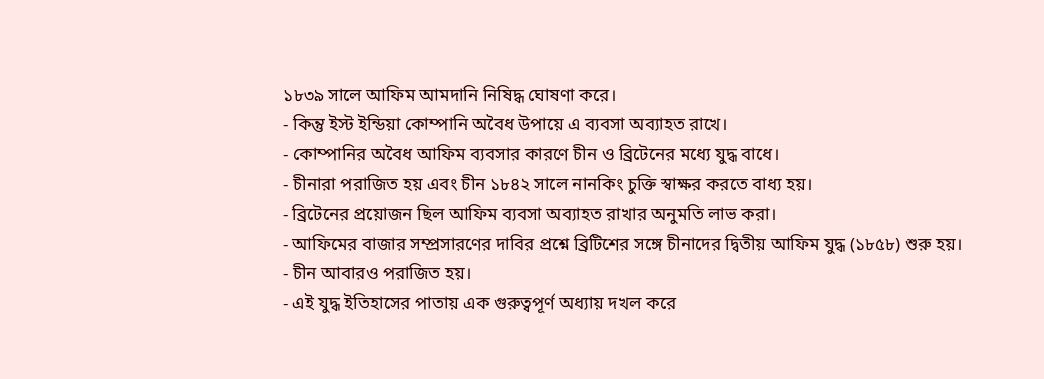১৮৩৯ সালে আফিম আমদানি নিষিদ্ধ ঘোষণা করে।
- কিন্তু ইস্ট ইন্ডিয়া কোম্পানি অবৈধ উপায়ে এ ব্যবসা অব্যাহত রাখে।
- কোম্পানির অবৈধ আফিম ব্যবসার কারণে চীন ও ব্রিটেনের মধ্যে যুদ্ধ বাধে।
- চীনারা পরাজিত হয় এবং চীন ১৮৪২ সালে নানকিং চুক্তি স্বাক্ষর করতে বাধ্য হয়।
- ব্রিটেনের প্রয়োজন ছিল আফিম ব্যবসা অব্যাহত রাখার অনুমতি লাভ করা।
- আফিমের বাজার সম্প্রসারণের দাবির প্রশ্নে ব্রিটিশের সঙ্গে চীনাদের দ্বিতীয় আফিম যুদ্ধ (১৮৫৮) শুরু হয়।
- চীন আবারও পরাজিত হয়।
- এই যুদ্ধ ইতিহাসের পাতায় এক গুরুত্বপূর্ণ অধ্যায় দখল করে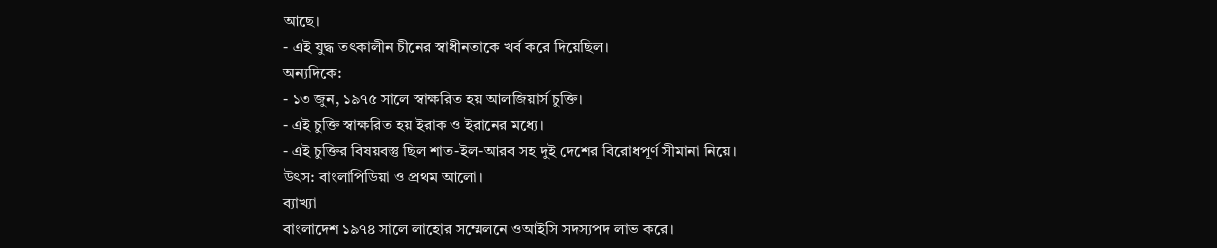আছে।
- এই যুদ্ধ তৎকালীন চীনের স্বাধীনতাকে খর্ব করে দিয়েছিল।
অন্যদিকে:
- ১৩ জুন, ১৯৭৫ সালে স্বাক্ষরিত হয় আলজিয়ার্স চুক্তি।
- এই চুক্তি স্বাক্ষরিত হয় ইরাক ও ইরানের মধ্যে।
- এই চুক্তির বিষয়বস্তু ছিল শাত-ইল-আরব সহ দুই দেশের বিরোধপূর্ণ সীমানা নিয়ে।
উৎস: বাংলাপিডিয়া ও প্রথম আলো।
ব্যাখ্যা
বাংলাদেশ ১৯৭৪ সালে লাহোর সম্মেলনে ওআইসি সদস্যপদ লাভ করে।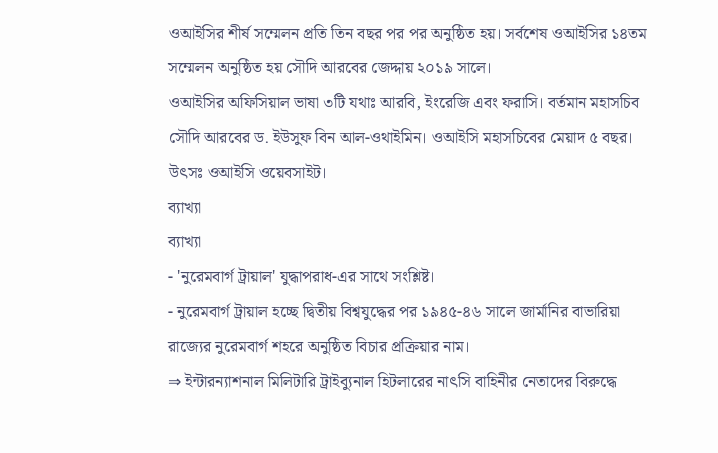ওআইসির শীর্ষ সম্মেলন প্রতি তিন বছর পর পর অনুষ্ঠিত হয়। সর্বশেষ ওআইসির ১৪তম সম্মেলন অনুষ্ঠিত হয় সৌদি আরবের জেদ্দায় ২০১৯ সালে।
ওআইসির অফিসিয়াল ভাষা ৩টি যথাঃ আরবি, ইংরেজি এবং ফরাসি। বর্তমান মহাসচিব সৌদি আরবের ড. ইউসুফ বিন আল-ওথাইমিন। ওআইসি মহাসচিবের মেয়াদ ৫ বছর।
উৎসঃ ওআইসি ওয়েবসাইট।
ব্যাখ্যা
ব্যাখ্যা
- 'নুরেমবার্গ ট্রায়াল' যুদ্ধাপরাধ-এর সাথে সংশ্লিষ্ট।
- নুরেমবার্গ ট্রায়াল হচ্ছে দ্বিতীয় বিশ্বযুদ্ধের পর ১৯৪৫-৪৬ সালে জার্মানির বাভারিয়া রাজ্যের নুরেমবার্গ শহরে অনুষ্ঠিত বিচার প্রক্রিয়ার নাম।
⇒ ইন্টারন্যাশনাল মিলিটারি ট্রাইব্যুনাল হিটলারের নাৎসি বাহিনীর নেতাদের বিরুদ্ধে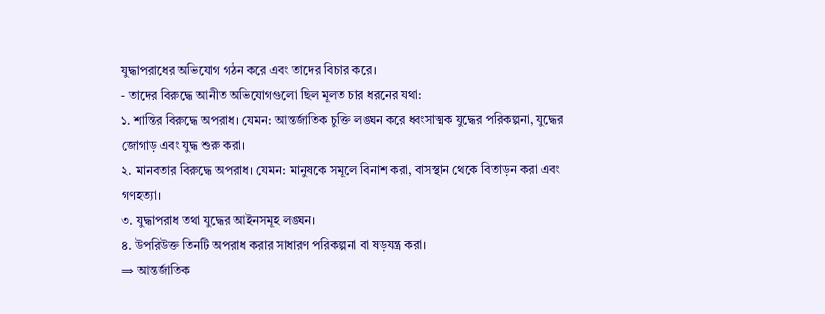যুদ্ধাপরাধের অভিযোগ গঠন করে এবং তাদের বিচার করে।
- তাদের বিরুদ্ধে আনীত অভিযোগগুলো ছিল মূলত চার ধরনের যথা:
১. শান্তির বিরুদ্ধে অপরাধ। যেমন: আন্তর্জাতিক চুক্তি লঙ্ঘন করে ধ্বংসাত্মক যুদ্ধের পরিকল্পনা, যুদ্ধের জোগাড় এবং যুদ্ধ শুরু করা।
২. মানবতার বিরুদ্ধে অপরাধ। যেমন: মানুষকে সমূলে বিনাশ করা, বাসস্থান থেকে বিতাড়ন করা এবং গণহত্যা।
৩. যুদ্ধাপরাধ তথা যুদ্ধের আইনসমূহ লঙ্ঘন।
৪. উপরিউক্ত তিনটি অপরাধ করার সাধারণ পরিকল্পনা বা ষড়যন্ত্র করা।
⇒ আন্তর্জাতিক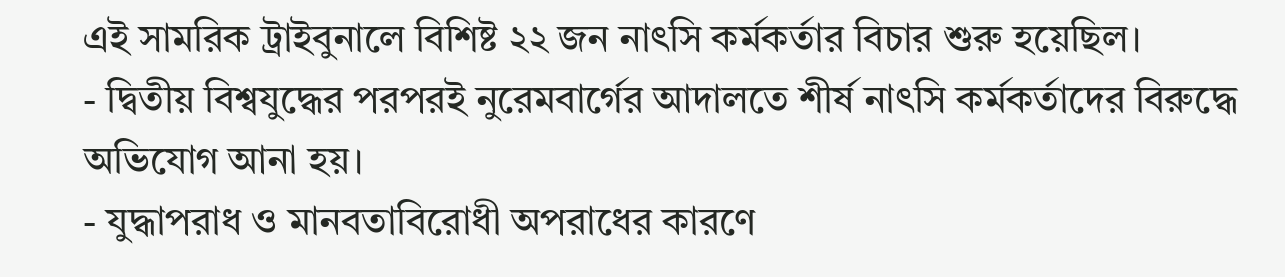এই সামরিক ট্রাইবুনালে বিশিষ্ট ২২ জন নাৎসি কর্মকর্তার বিচার শুরু হয়েছিল।
- দ্বিতীয় বিশ্বযুদ্ধের পরপরই নুরেমবার্গের আদালতে শীর্ষ নাৎসি কর্মকর্তাদের বিরুদ্ধে অভিযোগ আনা হয়।
- যুদ্ধাপরাধ ও মানবতাবিরোধী অপরাধের কারণে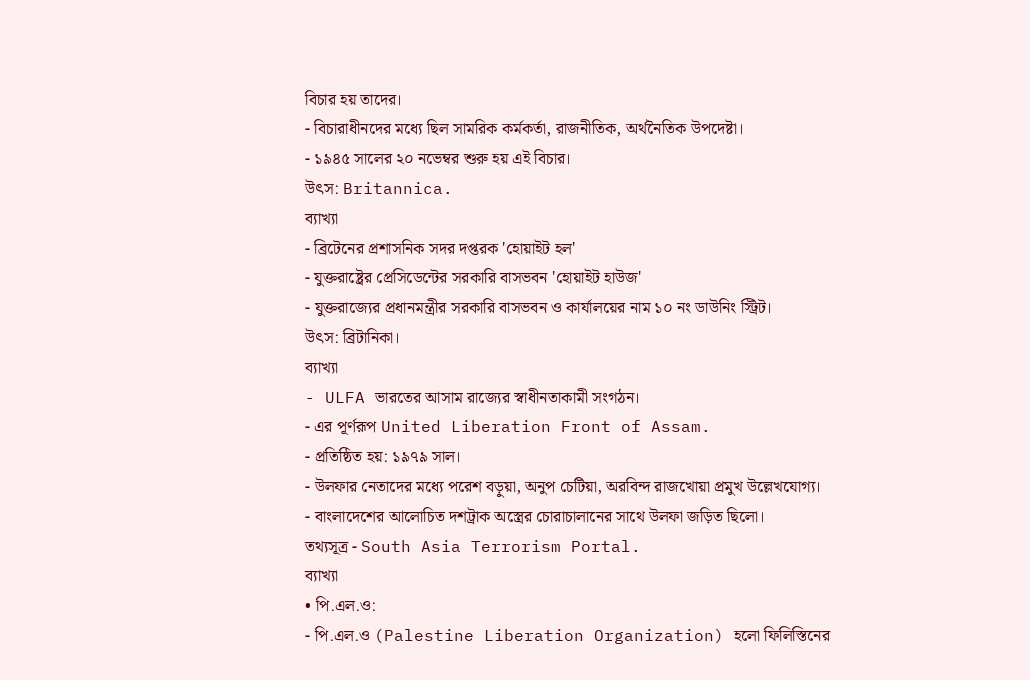বিচার হয় তাদের।
- বিচারাধীনদের মধ্যে ছিল সামরিক কর্মকর্তা, রাজনীতিক, অর্থনৈতিক উপদেষ্টা।
- ১৯৪৫ সালের ২০ নভেম্বর শুরু হয় এই বিচার।
উৎস: Britannica.
ব্যাখ্যা
- ব্রিটেনের প্রশাসনিক সদর দপ্তরক 'হোয়াইট হল'
- যুক্তরাষ্ট্রের প্রেসিডেন্টের সরকারি বাসভবন 'হোয়াইট হাউজ'
- যুক্তরাজ্যের প্রধানমন্ত্রীর সরকারি বাসভবন ও কার্যালয়ের নাম ১০ নং ডাউনিং স্ট্রিট।
উৎস: ব্রিটানিকা।
ব্যাখ্যা
- ULFA ভারতের আসাম রাজ্যের স্বাধীনতাকামী সংগঠন।
- এর পূর্ণরূপ United Liberation Front of Assam.
- প্রতিষ্ঠিত হয়: ১৯৭৯ সাল।
- উলফার নেতাদের মধ্যে পরেশ বড়ুয়া, অনুপ চেটিয়া, অরবিন্দ রাজখোয়া প্রমুখ উল্লেখযোগ্য।
- বাংলাদেশের আলোচিত দশট্রাক অস্ত্রের চোরাচালানের সাথে উলফা জড়িত ছিলো।
তথ্যসূত্র - South Asia Terrorism Portal.
ব্যাখ্যা
• পি.এল.ও:
- পি.এল.ও (Palestine Liberation Organization) হলো ফিলিস্তিনের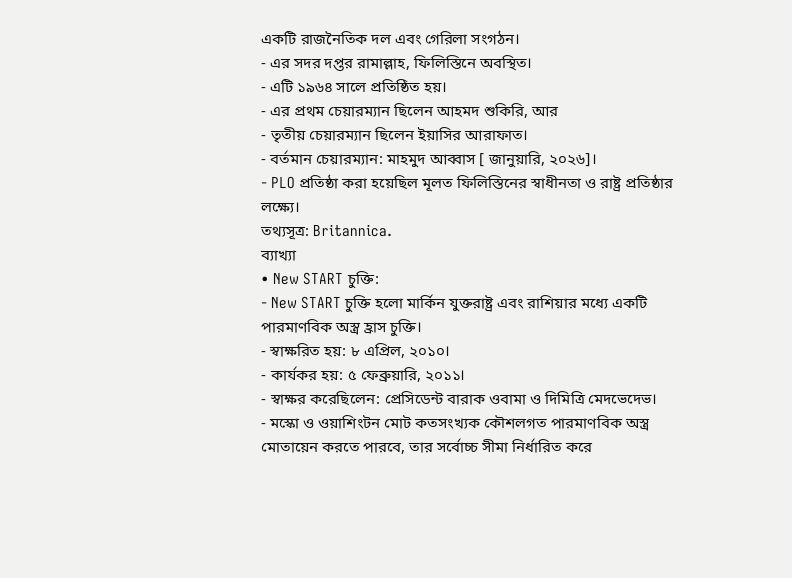একটি রাজনৈতিক দল এবং গেরিলা সংগঠন।
- এর সদর দপ্তর রামাল্লাহ, ফিলিস্তিনে অবস্থিত।
- এটি ১৯৬৪ সালে প্রতিষ্ঠিত হয়।
- এর প্রথম চেয়ারম্যান ছিলেন আহমদ শুকিরি, আর
- তৃতীয় চেয়ারম্যান ছিলেন ইয়াসির আরাফাত।
- বর্তমান চেয়ারম্যান: মাহমুদ আব্বাস [ জানুয়ারি, ২০২৬]।
- PLO প্রতিষ্ঠা করা হয়েছিল মূলত ফিলিস্তিনের স্বাধীনতা ও রাষ্ট্র প্রতিষ্ঠার লক্ষ্যে।
তথ্যসূত্র: Britannica.
ব্যাখ্যা
• New START চুক্তি:
- New START চুক্তি হলো মার্কিন যুক্তরাষ্ট্র এবং রাশিয়ার মধ্যে একটি পারমাণবিক অস্ত্র হ্রাস চুক্তি।
- স্বাক্ষরিত হয়: ৮ এপ্রিল, ২০১০।
- কার্যকর হয়: ৫ ফেব্রুয়ারি, ২০১১।
- স্বাক্ষর করেছিলেন: প্রেসিডেন্ট বারাক ওবামা ও দিমিত্রি মেদভেদেভ।
- মস্কো ও ওয়াশিংটন মোট কতসংখ্যক কৌশলগত পারমাণবিক অস্ত্র মোতায়েন করতে পারবে, তার সর্বোচ্চ সীমা নির্ধারিত করে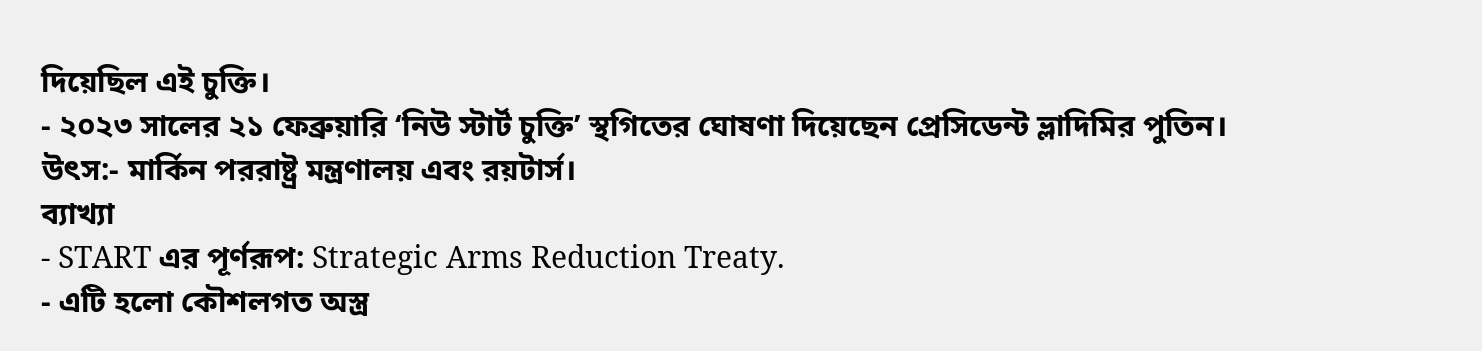দিয়েছিল এই চুক্তি।
- ২০২৩ সালের ২১ ফেব্রুয়ারি ‘নিউ স্টার্ট চুক্তি’ স্থগিতের ঘোষণা দিয়েছেন প্রেসিডেন্ট ভ্লাদিমির পুতিন।
উৎস:- মার্কিন পররাষ্ট্র মন্ত্রণালয় এবং রয়টার্স।
ব্যাখ্যা
- START এর পূর্ণরূপ: Strategic Arms Reduction Treaty.
- এটি হলো কৌশলগত অস্ত্র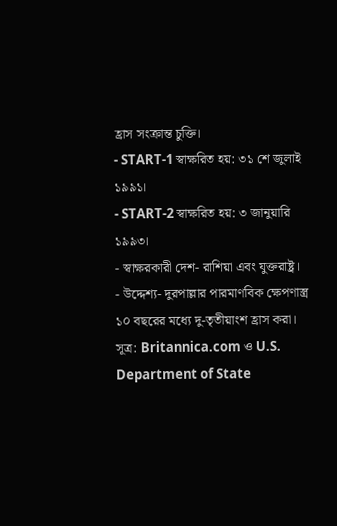হ্রাস সংক্রান্ত চুক্তি।
- START-1 স্বাক্ষরিত হয়: ৩১ শে জুলাই ১৯৯১।
- START-2 স্বাক্ষরিত হয়: ৩ জানুয়ারি ১৯৯৩।
- স্বাক্ষরকারী দেশ- রাশিয়া এবং যুক্তরাষ্ট্র।
- উদ্দেশ্য- দুরপাল্লার পারমাণবিক ক্ষেপণাস্ত্র ১০ বছরের মধ্যে দু-তৃতীয়াংশ হ্রাস করা।
সূত্র: Britannica.com ও U.S. Department of State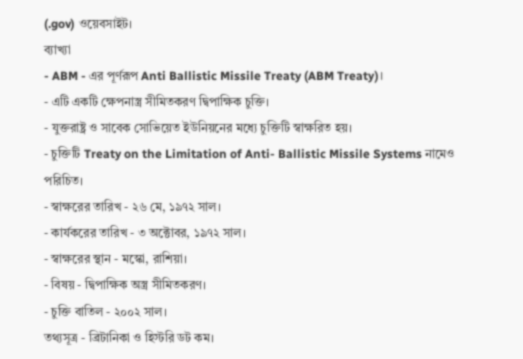(.gov) ওয়েবসাইট।
ব্যাখ্যা
- ABM - এর পূর্ণরূপ Anti Ballistic Missile Treaty (ABM Treaty)।
- এটি একটি ক্ষেপনাস্ত্র সীমিতকরণ দ্বিপাক্ষিক চুক্তি।
- যুক্তরাষ্ট্র ও সাবেক সোভিয়েত ইউনিয়নের মধ্যে চুক্তিটি স্বাক্ষরিত হয়।
- চুক্তিটি Treaty on the Limitation of Anti- Ballistic Missile Systems নামেও পরিচিত।
- স্বাক্ষরের তারিখ - ২৬ মে, ১৯৭২ সাল।
- কার্যকরের তারিখ - ৩ অক্টোবর, ১৯৭২ সাল।
- স্বাক্ষরের স্থান - মস্কো, রাশিয়া।
- বিষয় - দ্বিপাক্ষিক অস্ত্র সীমিতকরণ।
- চুক্তি বাতিল - ২০০২ সাল।
তথ্যসূত্র - ব্রিটানিকা ও হিস্টরি ডট কম।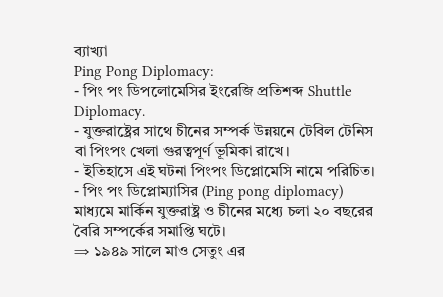ব্যাখ্যা
Ping Pong Diplomacy:
- পিং পং ডিপলোমেসির ইংরেজি প্রতিশব্দ Shuttle Diplomacy.
- যুক্তরাষ্ট্রের সাথে চীনের সম্পর্ক উন্নয়নে টেবিল টেনিস বা পিংপং খেলা গুরত্বপূর্ণ ভূমিকা রাখে।
- ইতিহাসে এই ঘটনা পিংপং ডিপ্লোমেসি নামে পরিচিত।
- পিং পং ডিপ্লোম্যাসির (Ping pong diplomacy) মাধ্যমে মার্কিন যুক্তরাষ্ট্র ও চীনের মধ্যে চলা ২০ বছরের বৈরি সম্পর্কের সমাপ্তি ঘটে।
⇒ ১৯৪৯ সালে মাও সেতুং এর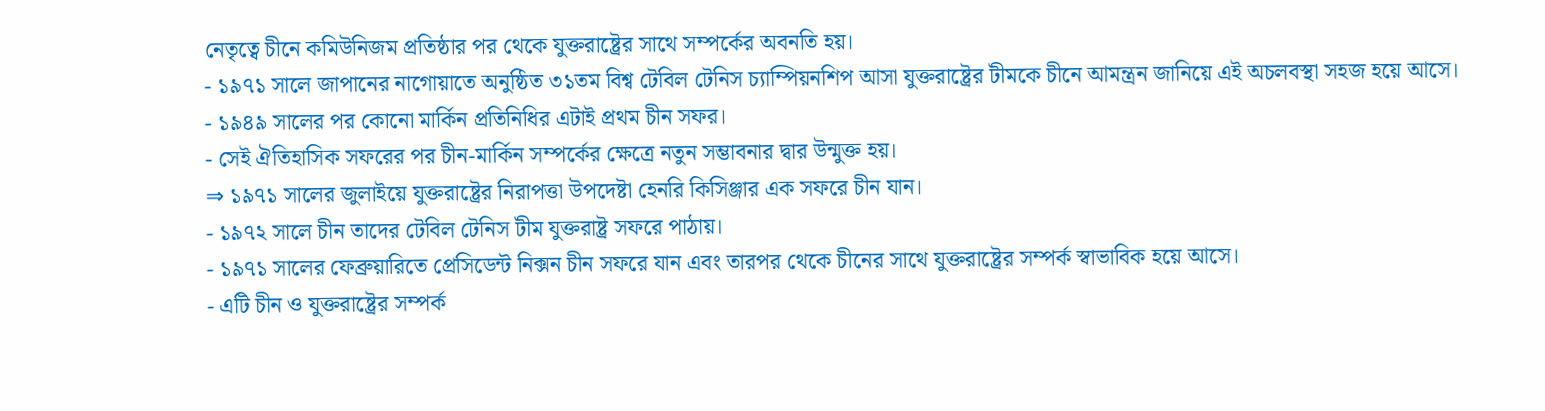নেতৃত্বে চীনে কমিউনিজম প্রতিষ্ঠার পর থেকে যুক্তরাষ্ট্রের সাথে সম্পর্কের অবনতি হয়।
- ১৯৭১ সালে জাপানের নাগোয়াতে অনুষ্ঠিত ৩১তম বিশ্ব টেবিল টেনিস চ্যাম্পিয়নশিপ আসা যুক্তরাষ্ট্রের টীমকে চীনে আমন্ত্রন জানিয়ে এই অচলবস্থা সহজ হয়ে আসে।
- ১৯৪৯ সালের পর কোনো মার্কিন প্রতিনিধির এটাই প্রথম চীন সফর।
- সেই ঐতিহাসিক সফরের পর চীন-মার্কিন সম্পর্কের ক্ষেত্রে নতুন সম্ভাবনার দ্বার উন্মুক্ত হয়।
⇒ ১৯৭১ সালের জুলাইয়ে যুক্তরাষ্ট্রের নিরাপত্তা উপদেষ্টা হেনরি কিসিঞ্জার এক সফরে চীন যান।
- ১৯৭২ সালে চীন তাদের টেবিল টেনিস টীম যুক্তরাষ্ট্র সফরে পাঠায়।
- ১৯৭১ সালের ফেব্রুয়ারিতে প্রেসিডেন্ট নিক্সন চীন সফরে যান এবং তারপর থেকে চীনের সাথে যুক্তরাষ্ট্রের সম্পর্ক স্বাভাবিক হয়ে আসে।
- এটি চীন ও যুক্তরাষ্ট্রের সম্পর্ক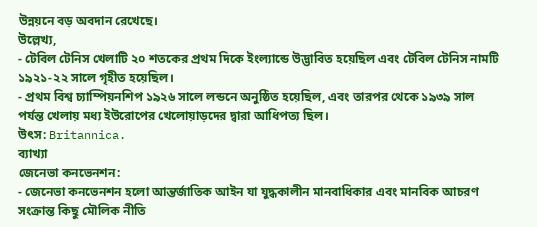উন্নয়নে বড় অবদান রেখেছে।
উল্লেখ্য,
- টেবিল টেনিস খেলাটি ২০ শতকের প্রথম দিকে ইংল্যান্ডে উদ্ভাবিত হয়েছিল এবং টেবিল টেনিস নামটি ১৯২১-২২ সালে গৃহীত হয়েছিল।
- প্রথম বিশ্ব চ্যাম্পিয়নশিপ ১৯২৬ সালে লন্ডনে অনুষ্ঠিত হয়েছিল, এবং তারপর থেকে ১৯৩৯ সাল পর্যন্ত খেলায় মধ্য ইউরোপের খেলোয়াড়দের দ্বারা আধিপত্য ছিল।
উৎস: Britannica.
ব্যাখ্যা
জেনেভা কনভেনশন:
- জেনেভা কনভেনশন হলো আন্তর্জাতিক আইন যা যুদ্ধকালীন মানবাধিকার এবং মানবিক আচরণ সংক্রান্ত কিছু মৌলিক নীতি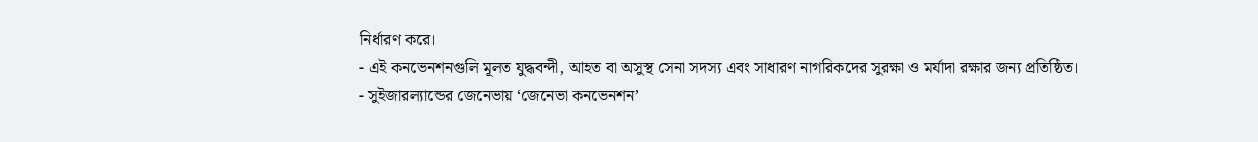নির্ধারণ করে।
- এই কনভেনশনগুলি মূলত যুদ্ধবন্দী, আহত বা অসুস্থ সেনা সদস্য এবং সাধারণ নাগরিকদের সুরক্ষা ও মর্যাদা রক্ষার জন্য প্রতিষ্ঠিত।
- সুইজারল্যান্ডের জেনেভায় ‘জেনেভা কনভেনশন’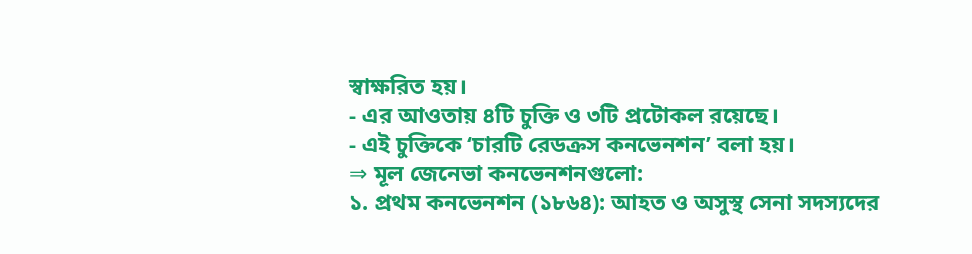স্বাক্ষরিত হয়।
- এর আওতায় ৪টি চুক্তি ও ৩টি প্রটোকল রয়েছে।
- এই চুক্তিকে ‘চারটি রেডক্রস কনভেনশন’ বলা হয়।
⇒ মূল জেনেভা কনভেনশনগুলো:
১. প্রথম কনভেনশন (১৮৬৪): আহত ও অসুস্থ সেনা সদস্যদের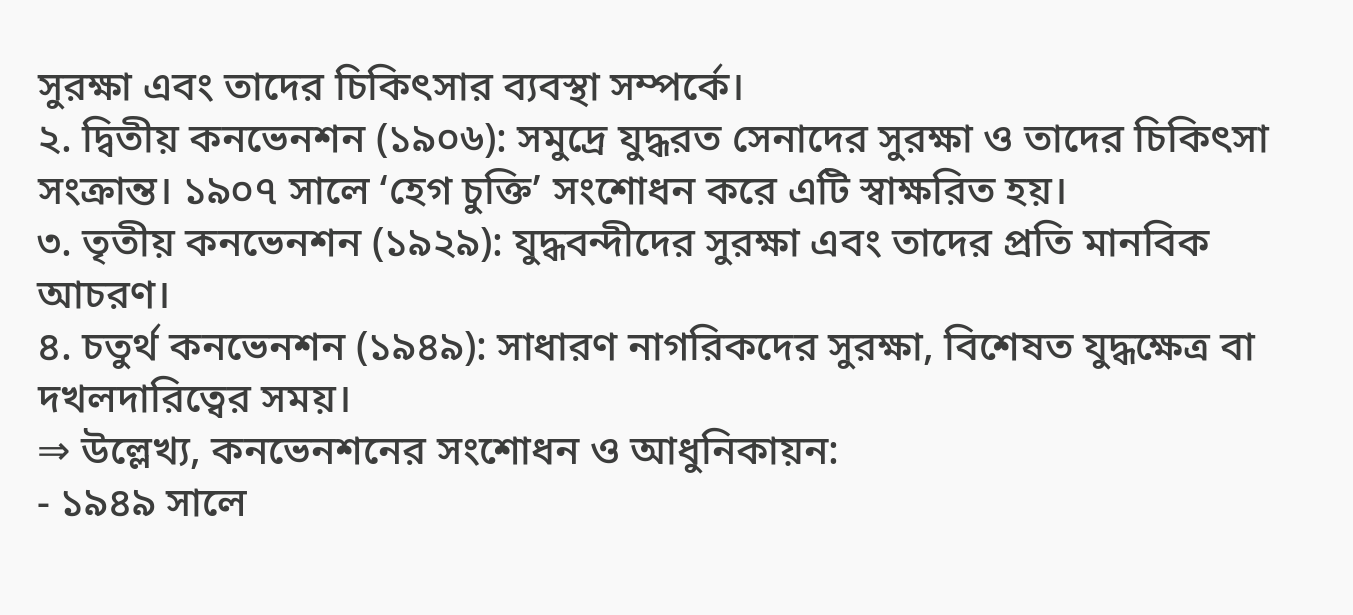সুরক্ষা এবং তাদের চিকিৎসার ব্যবস্থা সম্পর্কে।
২. দ্বিতীয় কনভেনশন (১৯০৬): সমুদ্রে যুদ্ধরত সেনাদের সুরক্ষা ও তাদের চিকিৎসা সংক্রান্ত। ১৯০৭ সালে ‘হেগ চুক্তি’ সংশোধন করে এটি স্বাক্ষরিত হয়।
৩. তৃতীয় কনভেনশন (১৯২৯): যুদ্ধবন্দীদের সুরক্ষা এবং তাদের প্রতি মানবিক আচরণ।
৪. চতুর্থ কনভেনশন (১৯৪৯): সাধারণ নাগরিকদের সুরক্ষা, বিশেষত যুদ্ধক্ষেত্র বা দখলদারিত্বের সময়।
⇒ উল্লেখ্য, কনভেনশনের সংশোধন ও আধুনিকায়ন:
- ১৯৪৯ সালে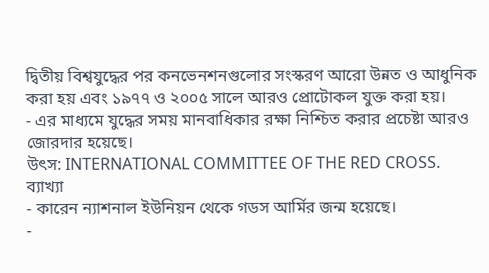দ্বিতীয় বিশ্বযুদ্ধের পর কনভেনশনগুলোর সংস্করণ আরো উন্নত ও আধুনিক করা হয় এবং ১৯৭৭ ও ২০০৫ সালে আরও প্রোটোকল যুক্ত করা হয়।
- এর মাধ্যমে যুদ্ধের সময় মানবাধিকার রক্ষা নিশ্চিত করার প্রচেষ্টা আরও জোরদার হয়েছে।
উৎস: INTERNATIONAL COMMITTEE OF THE RED CROSS.
ব্যাখ্যা
- কারেন ন্যাশনাল ইউনিয়ন থেকে গডস আর্মির জন্ম হয়েছে।
-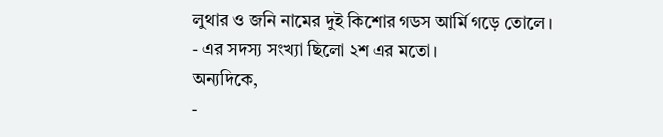লুথার ও জনি নামের দুই কিশোর গডস আর্মি গড়ে তোলে।
- এর সদস্য সংখ্যা ছিলো ২শ এর মতো।
অন্যদিকে,
-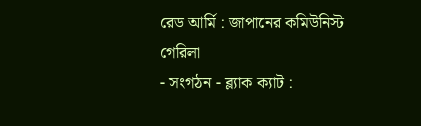রেড আর্মি : জাপানের কমিউনিস্ট গেরিলা
- সংগঠন - ব্ল্যাক ক্যাট :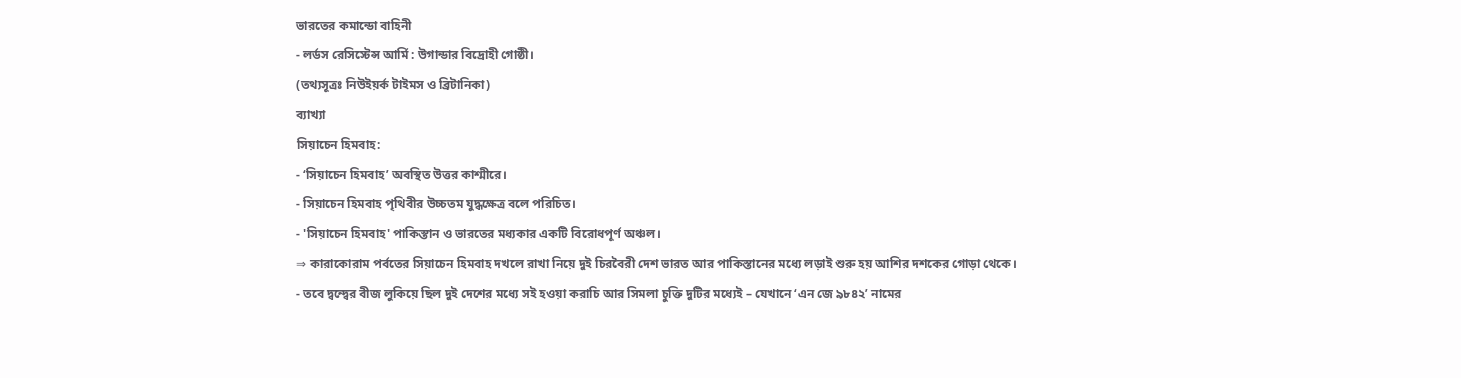ভারতের কমান্ডো বাহিনী
- লর্ডস রেসিস্টেন্স আর্মি : উগান্ডার বিদ্রোহী গোষ্ঠী।
(তথ্যসূত্রঃ নিউইয়র্ক টাইমস ও ব্রিটানিকা)
ব্যাখ্যা
সিয়াচেন হিমবাহ:
- ‘সিয়াচেন হিমবাহ’ অবস্থিত উত্তর কাশ্মীরে।
- সিয়াচেন হিমবাহ পৃথিবীর উচ্চতম যুদ্ধক্ষেত্র বলে পরিচিত।
- 'সিয়াচেন হিমবাহ' পাকিস্তান ও ভারতের মধ্যকার একটি বিরোধপূর্ণ অঞ্চল।
⇒ কারাকোরাম পর্বতের সিয়াচেন হিমবাহ দখলে রাখা নিয়ে দুই চিরবৈরী দেশ ভারত আর পাকিস্তানের মধ্যে লড়াই শুরু হয় আশির দশকের গোড়া থেকে।
- তবে দ্বন্দ্বের বীজ লুকিয়ে ছিল দুই দেশের মধ্যে সই হওয়া করাচি আর সিমলা চুক্তি দুটির মধ্যেই – যেখানে ‘এন জে ৯৮৪২’ নামের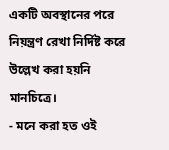একটি অবস্থানের পরে নিয়ন্ত্রণ রেখা নির্দিষ্ট করে উল্লেখ করা হয়নি মানচিত্রে।
- মনে করা হত ওই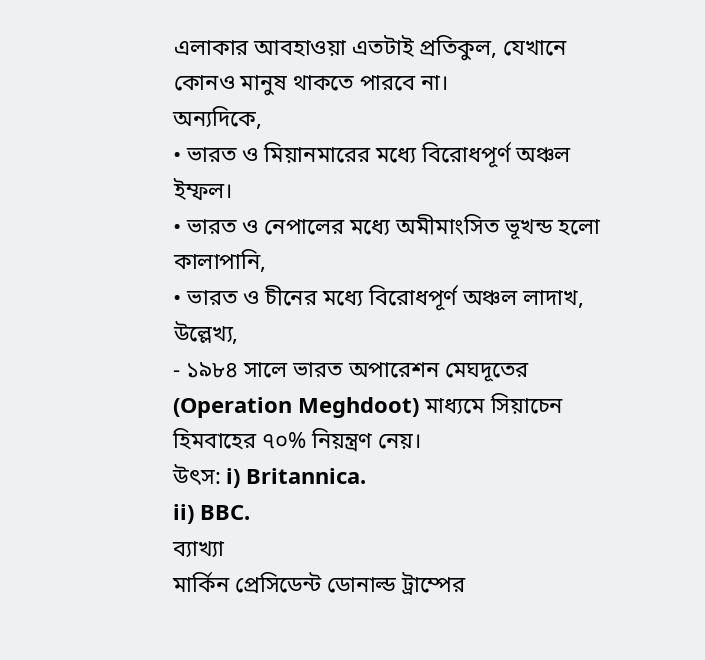এলাকার আবহাওয়া এতটাই প্রতিকুল, যেখানে কোনও মানুষ থাকতে পারবে না।
অন্যদিকে,
• ভারত ও মিয়ানমারের মধ্যে বিরোধপূর্ণ অঞ্চল ইম্ফল।
• ভারত ও নেপালের মধ্যে অমীমাংসিত ভূখন্ড হলো কালাপানি,
• ভারত ও চীনের মধ্যে বিরোধপূর্ণ অঞ্চল লাদাখ,
উল্লেখ্য,
- ১৯৮৪ সালে ভারত অপারেশন মেঘদূতের (Operation Meghdoot) মাধ্যমে সিয়াচেন হিমবাহের ৭০% নিয়ন্ত্রণ নেয়।
উৎস: i) Britannica.
ii) BBC.
ব্যাখ্যা
মার্কিন প্রেসিডেন্ট ডোনাল্ড ট্রাম্পের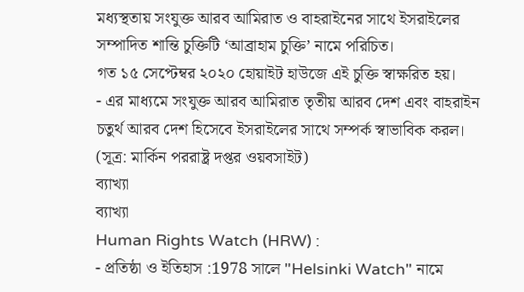মধ্যস্থতায় সংযুক্ত আরব আমিরাত ও বাহরাইনের সাথে ইসরাইলের সম্পাদিত শান্তি চুক্তিটি ‘আব্রাহাম চুক্তি’ নামে পরিচিত।
গত ১৫ সেপ্টেম্বর ২০২০ হোয়াইট হাউজে এই চুক্তি স্বাক্ষরিত হয়।
- এর মাধ্যমে সংযুক্ত আরব আমিরাত তৃতীয় আরব দেশ এবং বাহরাইন চতুর্থ আরব দেশ হিসেবে ইসরাইলের সাথে সম্পর্ক স্বাভাবিক করল।
(সূত্র: মার্কিন পররাষ্ট্র দপ্তর ওয়বসাইট)
ব্যাখ্যা
ব্যাখ্যা
Human Rights Watch (HRW) :
- প্রতিষ্ঠা ও ইতিহাস :1978 সালে "Helsinki Watch" নামে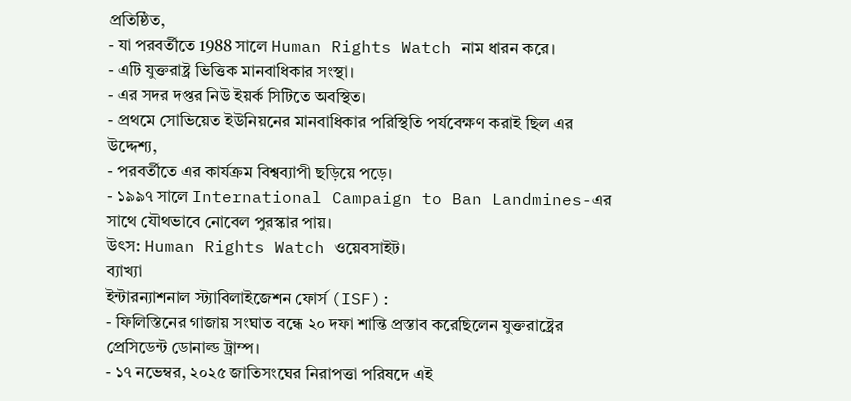প্রতিষ্ঠিত,
- যা পরবর্তীতে 1988 সালে Human Rights Watch নাম ধারন করে।
- এটি যুক্তরাষ্ট্র ভিত্তিক মানবাধিকার সংস্থা।
- এর সদর দপ্তর নিউ ইয়র্ক সিটিতে অবস্থিত।
- প্রথমে সোভিয়েত ইউনিয়নের মানবাধিকার পরিস্থিতি পর্যবেক্ষণ করাই ছিল এর উদ্দেশ্য,
- পরবর্তীতে এর কার্যক্রম বিশ্বব্যাপী ছড়িয়ে পড়ে।
- ১৯৯৭ সালে International Campaign to Ban Landmines-এর সাথে যৌথভাবে নোবেল পুরস্কার পায়।
উৎস: Human Rights Watch ওয়েবসাইট।
ব্যাখ্যা
ইন্টারন্যাশনাল স্ট্যাবিলাইজেশন ফোর্স (ISF):
- ফিলিস্তিনের গাজায় সংঘাত বন্ধে ২০ দফা শান্তি প্রস্তাব করেছিলেন যুক্তরাষ্ট্রের প্রেসিডেন্ট ডোনাল্ড ট্রাম্প।
- ১৭ নভেম্বর, ২০২৫ জাতিসংঘের নিরাপত্তা পরিষদে এই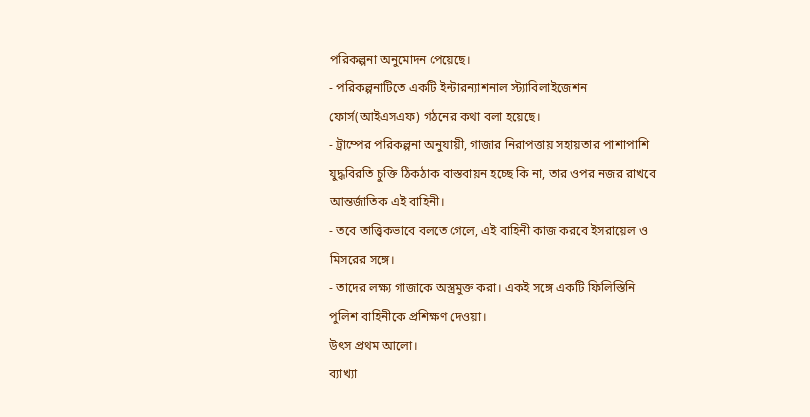পরিকল্পনা অনুমোদন পেয়েছে।
- পরিকল্পনাটিতে একটি ইন্টারন্যাশনাল স্ট্যাবিলাইজেশন ফোর্স(আইএসএফ) গঠনের কথা বলা হয়েছে।
- ট্রাম্পের পরিকল্পনা অনুযায়ী, গাজার নিরাপত্তায় সহায়তার পাশাপাশি যুদ্ধবিরতি চুক্তি ঠিকঠাক বাস্তবায়ন হচ্ছে কি না, তার ওপর নজর রাখবে আন্তর্জাতিক এই বাহিনী।
- তবে তাত্ত্বিকভাবে বলতে গেলে, এই বাহিনী কাজ করবে ইসরায়েল ও মিসরের সঙ্গে।
- তাদের লক্ষ্য গাজাকে অস্ত্রমুক্ত করা। একই সঙ্গে একটি ফিলিস্তিনি পুলিশ বাহিনীকে প্রশিক্ষণ দেওয়া।
উৎস প্রথম আলো।
ব্যাখ্যা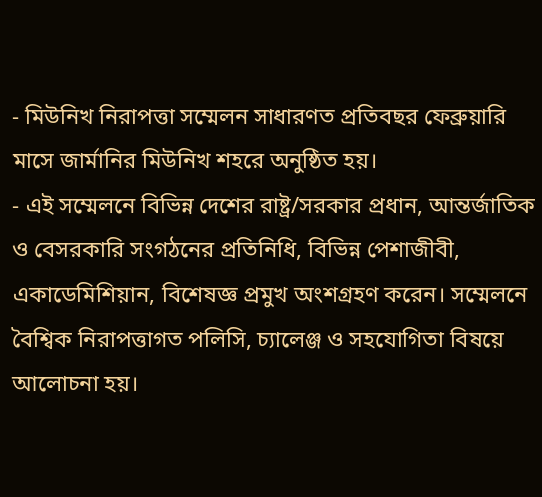- মিউনিখ নিরাপত্তা সম্মেলন সাধারণত প্রতিবছর ফেব্রুয়ারি মাসে জার্মানির মিউনিখ শহরে অনুষ্ঠিত হয়।
- এই সম্মেলনে বিভিন্ন দেশের রাষ্ট্র/সরকার প্রধান, আন্তর্জাতিক ও বেসরকারি সংগঠনের প্রতিনিধি, বিভিন্ন পেশাজীবী, একাডেমিশিয়ান, বিশেষজ্ঞ প্রমুখ অংশগ্রহণ করেন। সম্মেলনে বৈশ্বিক নিরাপত্তাগত পলিসি, চ্যালেঞ্জ ও সহযোগিতা বিষয়ে আলোচনা হয়।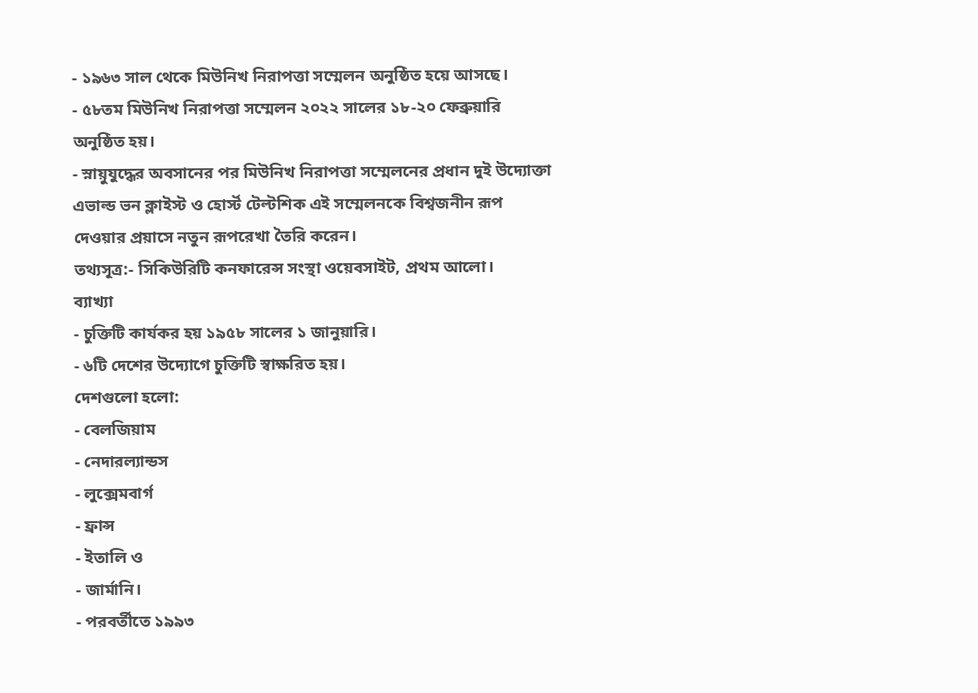- ১৯৬৩ সাল থেকে মিউনিখ নিরাপত্তা সম্মেলন অনুষ্ঠিত হয়ে আসছে।
- ৫৮তম মিউনিখ নিরাপত্তা সম্মেলন ২০২২ সালের ১৮-২০ ফেব্রুয়ারি অনুষ্ঠিত হয়।
- স্নায়ুযুদ্ধের অবসানের পর মিউনিখ নিরাপত্তা সম্মেলনের প্রধান দুই উদ্যোক্তা এভাল্ড ভন ক্লাইস্ট ও হোর্স্ট টেল্টশিক এই সম্মেলনকে বিশ্বজনীন রূপ দেওয়ার প্রয়াসে নতুন রূপরেখা তৈরি করেন।
তথ্যসূত্র:- সিকিউরিটি কনফারেন্স সংস্থা ওয়েবসাইট, প্রথম আলো।
ব্যাখ্যা
- চুক্তিটি কার্যকর হয় ১৯৫৮ সালের ১ জানুয়ারি।
- ৬টি দেশের উদ্যোগে চুক্তিটি স্বাক্ষরিত হয়।
দেশগুলো হলো:
- বেলজিয়াম
- নেদারল্যান্ডস
- লুক্সেমবার্গ
- ফ্রান্স
- ইতালি ও
- জার্মানি।
- পরবর্তীতে ১৯৯৩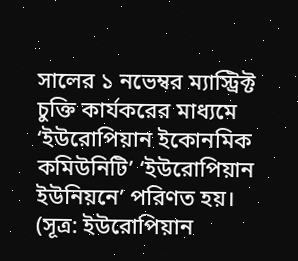সালের ১ নভেম্বর ম্যাস্ট্রিক্ট চুক্তি কার্যকরের মাধ্যমে ‘ইউরোপিয়ান ইকোনমিক কমিউনিটি’ ‘ইউরোপিয়ান ইউনিয়নে’ পরিণত হয়।
(সূত্র: ইউরোপিয়ান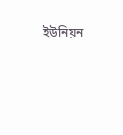ইউনিয়ন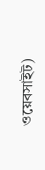ওয়েবসাইট)